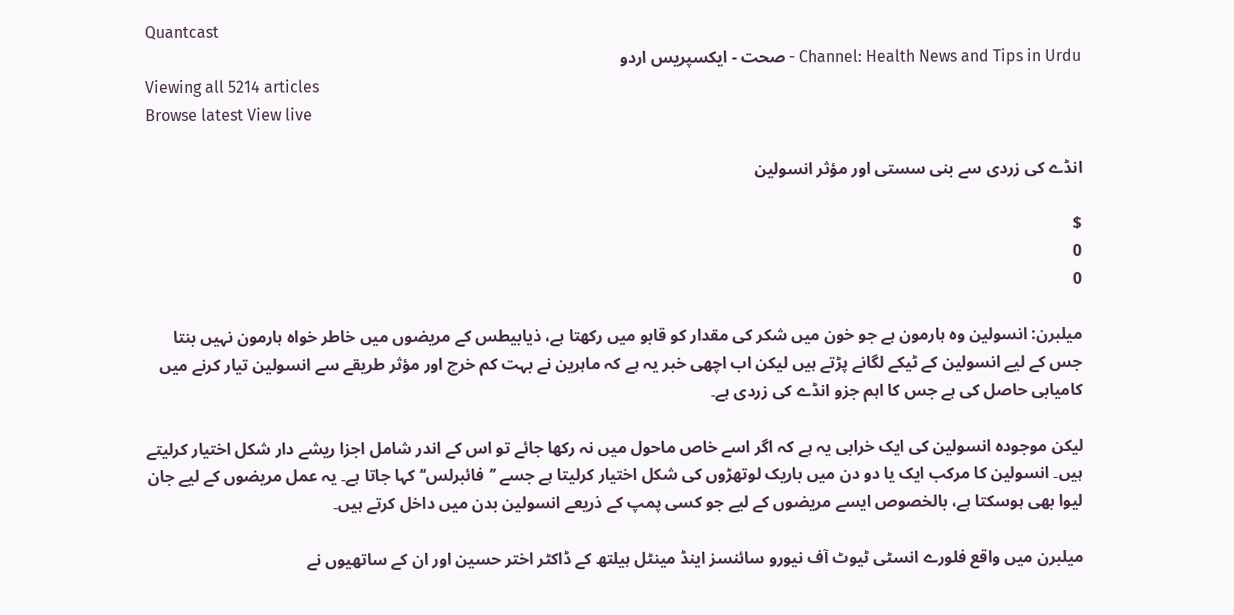Quantcast
Channel: Health News and Tips in Urdu - صحت - ایکسپریس اردو
Viewing all 5214 articles
Browse latest View live

انڈے کی زردی سے بنی سستی اور مؤثر انسولین

$
0
0

میلبرن: انسولین وہ ہارمون ہے جو خون میں شکر کی مقدار کو قابو میں رکھتا ہے، ذیابیطس کے مریضوں میں خاطر خواہ ہارمون نہیں بنتا جس کے لیے انسولین کے ٹیکے لگانے پڑتے ہیں لیکن اب اچھی خبر یہ ہے کہ ماہرین نے بہت کم خرچ اور مؤثر طریقے سے انسولین تیار کرنے میں کامیابی حاصل کی ہے جس کا اہم جزو انڈے کی زردی ہے۔

لیکن موجودہ انسولین کی ایک خرابی یہ ہے کہ اگر اسے خاص ماحول میں نہ رکھا جائے تو اس کے اندر شامل اجزا ریشے دار شکل اختیار کرلیتے ہیں۔ انسولین کا مرکب ایک یا دو دن میں باریک لوتھڑوں کی شکل اختیار کرلیتا ہے جسے ’’فائبرلس‘‘ کہا جاتا ہے۔ یہ عمل مریضوں کے لیے جان لیوا بھی ہوسکتا ہے، بالخصوص ایسے مریضوں کے لیے جو کسی پمپ کے ذریعے انسولین بدن میں داخل کرتے ہیں۔

میلبرن میں واقع فلورے انسٹی ٹیوٹ آف نیورو سائنسز اینڈ مینٹل ہیلتھ کے ڈاکٹر اختر حسین اور ان کے ساتھیوں نے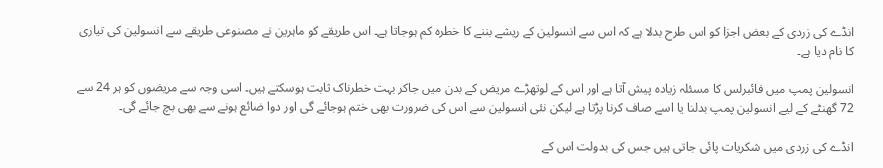انڈے کی زردی کے بعض اجزا کو اس طرح بدلا ہے کہ اس سے انسولین کے ریشے بننے کا خطرہ کم ہوجاتا ہے۔ اس طریقے کو ماہرین نے مصنوعی طریقے سے انسولین کی تیاری کا نام دیا ہے۔

انسولین پمپ میں فائبرلس کا مسئلہ زیادہ پیش آتا ہے اور اس کے لوتھڑے مریض کے بدن میں جاکر بہت خطرناک ثابت ہوسکتے ہیں۔ اسی وجہ سے مریضوں کو ہر 24 سے 72 گھنٹے کے لیے انسولین پمپ بدلنا یا اسے صاف کرنا پڑتا ہے لیکن نئی انسولین سے اس کی ضرورت بھی ختم ہوجائے گی اور دوا ضائع ہونے سے بھی بچ جائے گی۔

انڈے کی زردی میں شکریات پائی جاتی ہیں جس کی بدولت اس کے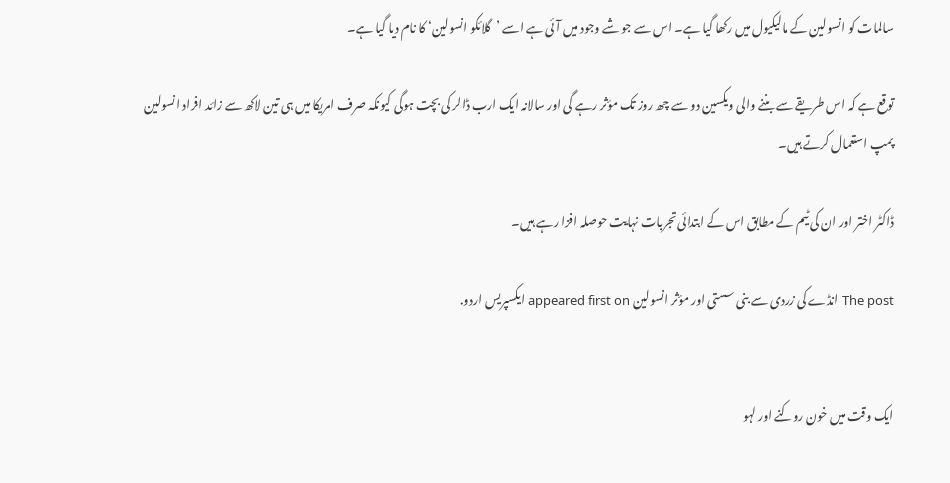سالمات کو انسولین کے مالیکیول میں رکھا گیا ہے۔ اس سے جو شے وجود میں آئی ہے اسے ’گلائکو انسولین‘ کا نام دیا گیا ہے۔

توقع ہے کہ اس طریقے سے بننے والی ویکسین دو سے چھ روز تک مؤثر رہے گی اور سالانہ ایک ارب ڈالر کی بچت ہوگی کیونکہ صرف امریکا میں ہی تین لاکھ سے زائد افراد انسولین پمپ استعمال کرتے ہیں۔

ڈاکٹر اختر اور ان کی ٹیم کے مطابق اس کے ابتدائی تجربات نہایت حوصلہ افزا رہے ہیں۔

The post انڈے کی زردی سے بنی سستی اور مؤثر انسولین appeared first on ایکسپریس اردو.


ایک وقت میں خون روکنے اور لہو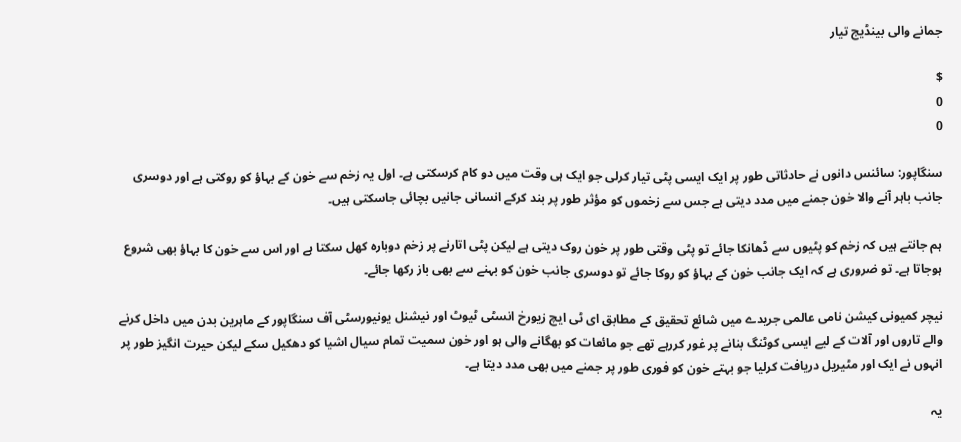جمانے والی بینڈیج تیار

$
0
0

سنگاپور: سائنس دانوں نے حادثاتی طور پر ایک ایسی پٹی تیار کرلی جو ایک ہی وقت میں دو کام کرسکتی ہے۔ اول یہ زخم سے خون کے بہاؤ کو روکتی ہے اور دوسری جانب باہر آنے والا خون جمنے میں مدد دیتی ہے جس سے زخموں کو مؤثر طور پر بند کرکے انسانی جانیں بچائی جاسکتی ہیں۔

ہم جانتے ہیں کہ زخم کو پٹیوں سے ڈھانکا جائے تو پٹی وقتی طور پر خون روک دیتی ہے لیکن پٹی اتارنے پر زخم دوبارہ کھل سکتا ہے اور اس سے خون کا بہاؤ بھی شروع ہوجاتا ہے۔ تو ضروری ہے کہ ایک جانب خون کے بہاؤ کو روکا جائے تو دوسری جانب خون کو بہنے سے بھی باز رکھا جائے۔

نیچر کمیونی کیشن نامی عالمی جریدے میں شائع تحقیق کے مطابق ای ٹی ایچ زیورخ انسٹی ٹیوٹ اور نیشنل یونیورسٹی آف سنگاپور کے ماہرین بدن میں داخل کرنے والے تاروں اور آلات کے لیے ایسی کوٹنگ بنانے پر غور کررہے تھے جو مائعات کو بھگانے والی ہو اور خون سمیت تمام سیال اشیا کو دھکیل سکے لیکن حیرت انگیز طور پر انہوں نے ایک اور مٹیریل دریافت کرلیا جو بہتے خون کو فوری طور پر جمنے میں بھی مدد دیتا ہے۔

یہ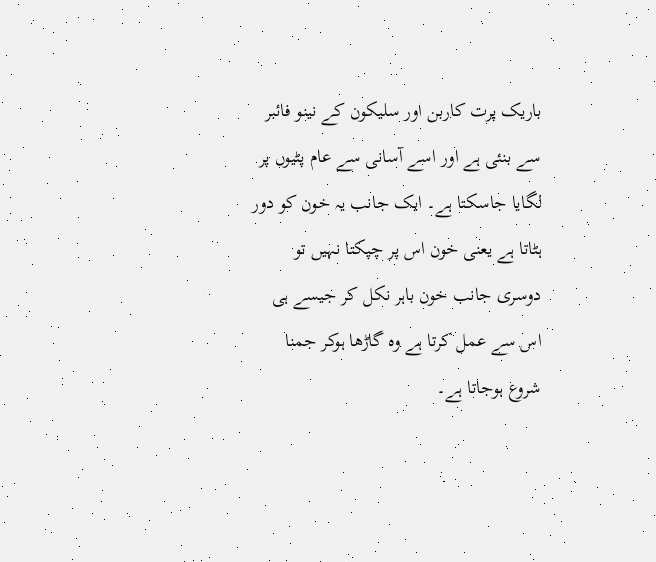باریک پرت کاربن اور سلیکون کے نینو فائبر سے بنئی ہے اور اسے آسانی سے عام پٹیوں پر لگایا جاسکتا ہے۔ ایک جانب یہ خون کو دور ہٹاتا ہے یعنی خون اس پر چپکتا نہیں تو دوسری جانب خون باہر نکل کر جیسے ہی اس سے عمل کرتا ہے وہ گاڑھا ہوکر جمنا شروع ہوجاتا ہے۔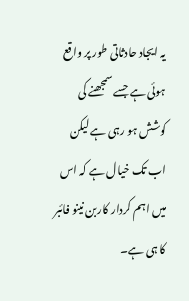یہ ایجاد حادثاتی طور پر واقع ہوئی ہے جسے سمجھنے کی کوشش ہو رہی ہے لیکن اب تک خیال ہے کہ اس میں اہم کردار کاربن نینو فائبر کا ہی ہے۔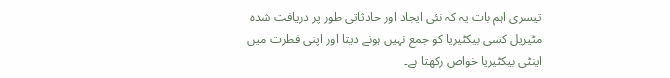تیسری اہم بات یہ کہ نئی ایجاد اور حادثاتی طور پر دریافت شدہ مٹیریل کسی بیکٹیریا کو جمع نہیں ہونے دیتا اور اپنی فطرت میں اینٹی بیکٹیریا خواص رکھتا ہے۔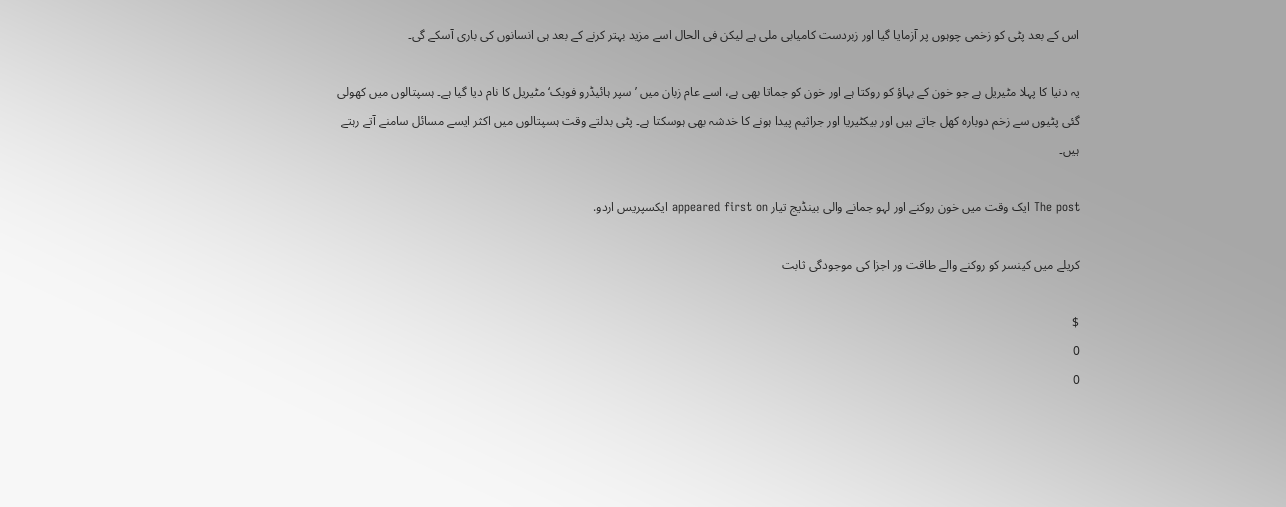اس کے بعد پٹی کو زخمی چوہوں پر آزمایا گیا اور زبردست کامیابی ملی ہے لیکن فی الحال اسے مزید بہتر کرنے کے بعد ہی انسانوں کی باری آسکے گی۔

یہ دنیا کا پہلا مٹیریل ہے جو خون کے بہاؤ کو روکتا ہے اور خون کو جماتا بھی ہے، اسے عام زبان میں ’سپر ہائیڈرو فوبک‘ مٹیریل کا نام دیا گیا ہے۔ ہسپتالوں میں کھولی گئی پٹیوں سے زخم دوبارہ کھل جاتے ہیں اور بیکٹیریا اور جراثیم پیدا ہونے کا خدشہ بھی ہوسکتا ہے۔ پٹی بدلتے وقت ہسپتالوں میں اکثر ایسے مسائل سامنے آتے رہتے ہیں۔

The post ایک وقت میں خون روکنے اور لہو جمانے والی بینڈیج تیار appeared first on ایکسپریس اردو.

کریلے میں کینسر کو روکنے والے طاقت ور اجزا کی موجودگی ثابت

$
0
0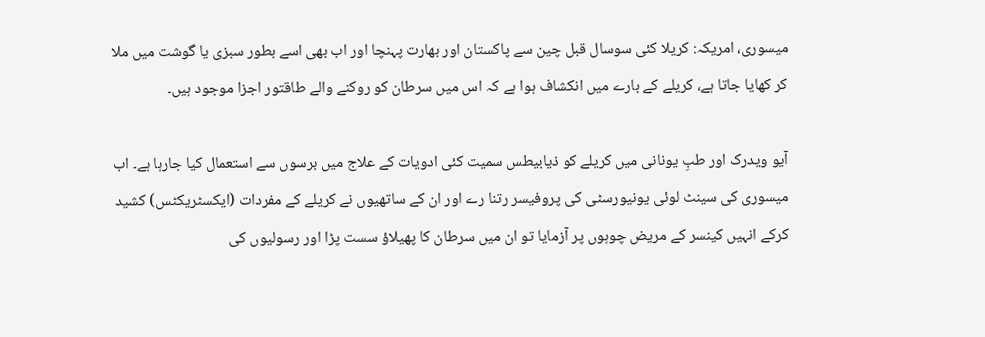میسوری، امریکہ: کریلا کئی سوسال قبل چین سے پاکستان اور بھارت پہنچا اور اب بھی اسے بطور سبزی یا گوشت میں ملا کر کھایا جاتا ہے، کریلے کے بارے میں انکشاف ہوا ہے کہ اس میں سرطان کو روکنے والے طاقتور اجزا موجود ہیں۔

آیو ویدرک اور طبِ یونانی میں کریلے کو ذیابیطس سمیت کئی ادویات کے علاج میں برسوں سے استعمال کیا جارہا ہے۔ اب میسوری کی سینٹ لوئی یونیورسٹی کی پروفیسر رتنا رے اور ان کے ساتھیوں نے کریلے کے مفردات (ایکسٹریکٹس) کشید کرکے انہیں کینسر کے مریض چوہوں پر آزمایا تو ان میں سرطان کا پھیلاؤ سست پڑا اور رسولیوں کی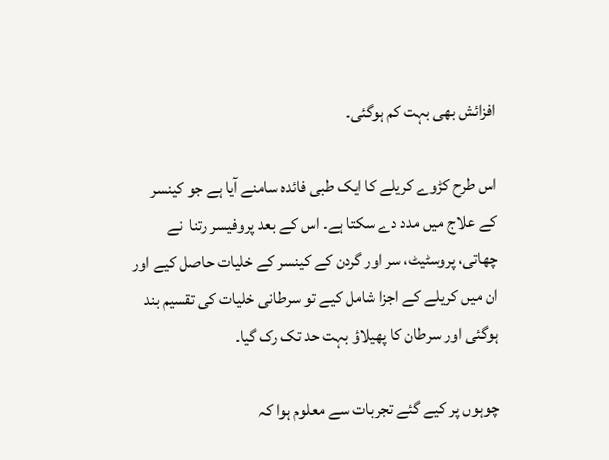افزائش بھی بہت کم ہوگئی۔

اس طرح کڑوے کریلے کا ایک طبی فائدہ سامنے آیا ہے جو کینسر کے علاج میں مدد دے سکتا ہے۔ اس کے بعد پروفیسر رتنا  نے چھاتی، پروسٹیٹ، سر اور گردن کے کینسر کے خلیات حاصل کیے اور ان میں کریلے کے اجزا شامل کیے تو سرطانی خلیات کی تقسیم بند ہوگئی اور سرطان کا پھیلاؤ بہت حد تک رک گیا۔

چوہوں پر کیے گئے تجربات سے معلوم ہوا کہ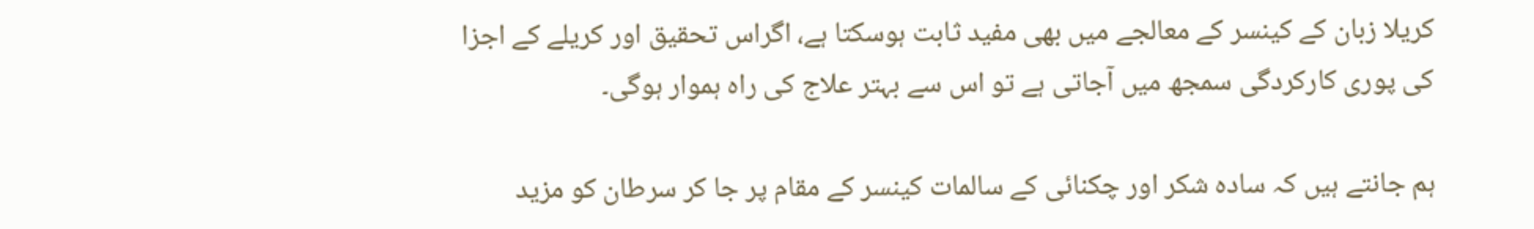کریلا زبان کے کینسر کے معالجے میں بھی مفید ثابت ہوسکتا ہے، اگراس تحقیق اور کریلے کے اجزا کی پوری کارکردگی سمجھ میں آجاتی ہے تو اس سے بہتر علاج کی راہ ہموار ہوگی۔

ہم جانتے ہیں کہ سادہ شکر اور چکنائی کے سالمات کینسر کے مقام پر جا کر سرطان کو مزید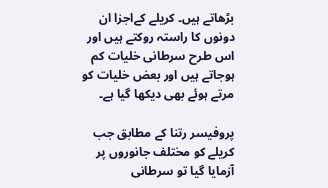بڑھاتے ہیں۔ کریلے کےاجزا ان دونوں کا راستہ روکتے ہیں اور اس طرح سرطانی خلیات کم ہوجاتے ہیں اور بعض خلیات کو مرتے ہوئے بھی دیکھا گیا ہے۔

پروفیسر رتنا کے مطابق جب کریلے کو مختلف جانوروں پر آزمایا گیا تو سرطانی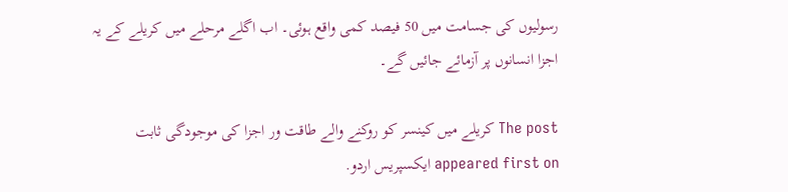رسولیوں کی جسامت میں 50 فیصد کمی واقع ہوئی۔ اب اگلے مرحلے میں کریلے کے یہ اجزا انسانوں پر آزمائے جائیں گے۔

The post کریلے میں کینسر کو روکنے والے طاقت ور اجزا کی موجودگی ثابت appeared first on ایکسپریس اردو.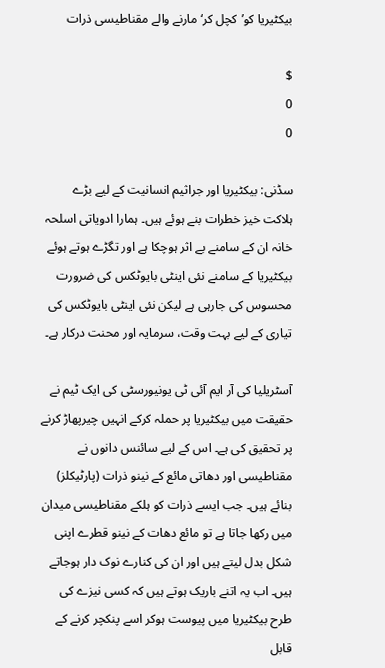بیکٹیریا کو’کچل کر‘ مارنے والے مقناطیسی ذرات

$
0
0

سڈنی: بیکٹیریا اور جراثیم انسانیت کے لیے بڑے ہلاکت خیز خطرات بنے ہوئے ہیں۔ ہمارا ادویاتی اسلحہ خانہ ان کے سامنے بے اثر ہوچکا ہے اور تگڑے ہوتے ہوئے بیکٹیریا کے سامنے نئی اینٹی بایوٹکس کی ضرورت محسوس کی جارہی ہے لیکن نئی اینٹی بایوٹکس کی تیاری کے لیے بہت وقت، سرمایہ اور محنت درکار ہے۔

آسٹریلیا کی آر ایم آئی ٹی یونیورسٹی کی ایک ٹیم نے حقیقت میں بیکٹیریا پر حملہ کرکے انہیں چیرپھاڑ کرنے پر تحقیق کی ہے۔ اس کے لیے سائنس دانوں نے مقناطیسی اور دھاتی مائع کے نینو ذرات (پارٹیکلز) بنائے ہیں۔ جب ایسے ذرات کو ہلکے مقناطیسی میدان میں رکھا جاتا ہے تو مائع دھات کے نینو قطرے اپنی شکل بدل لیتے ہیں اور ان کی کنارے نوک دار ہوجاتے ہیں۔ اب یہ اتنے باریک ہوتے ہیں کہ کسی نیزے کی طرح بیکٹیریا میں پیوست ہوکر اسے پنکچر کرنے کے قابل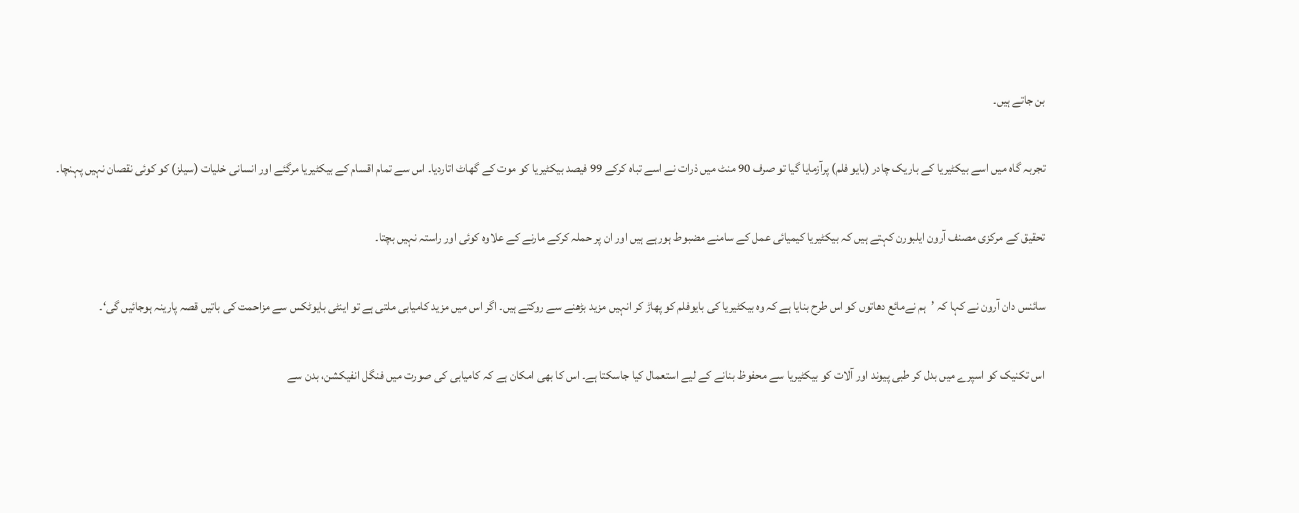بن جاتے ہیں۔

تجربہ گاہ میں اسے بیکٹیریا کے باریک چادر (بایو فلم) پرآزمایا گیا تو صرف 90 منٹ میں ذرات نے اسے تباہ کرکے 99 فیصد بیکٹیریا کو موت کے گھاٹ اتاردیا۔ اس سے تمام اقسام کے بیکٹیریا مرگئے اور انسانی خلیات (سیلز) کو کوئی نقصان نہیں پہنچا۔

تحقیق کے مرکزی مصنف آرون ایلبورن کہتے ہیں کہ بیکٹیریا کیمیائی عمل کے سامنے مضبوط ہورہے ہیں اور ان پر حملہ کرکے مارنے کے علاوہ کوئی اور راستہ نہیں بچتا۔

سائنس دان آرون نے کہا کہ ’ہم نےمائع دھاتوں کو اس طرح بنایا ہے کہ وہ بیکٹیریا کی بایوفلم کو پھاڑ کر انہیں مزید بڑھنے سے روکتے ہیں۔ اگر اس میں مزید کامیابی ملتی ہے تو اینٹی بایوٹکس سے مزاحمت کی باتیں قصہ پارینہ ہوجائیں گی‘۔

اس تکنیک کو اسپرے میں بدل کر طبی پیوند اور آلات کو بیکٹیریا سے محفوظ بنانے کے لیے استعمال کیا جاسکتا ہے۔ اس کا بھی امکان ہے کہ کامیابی کی صورت میں فنگل انفیکشن، بدن سے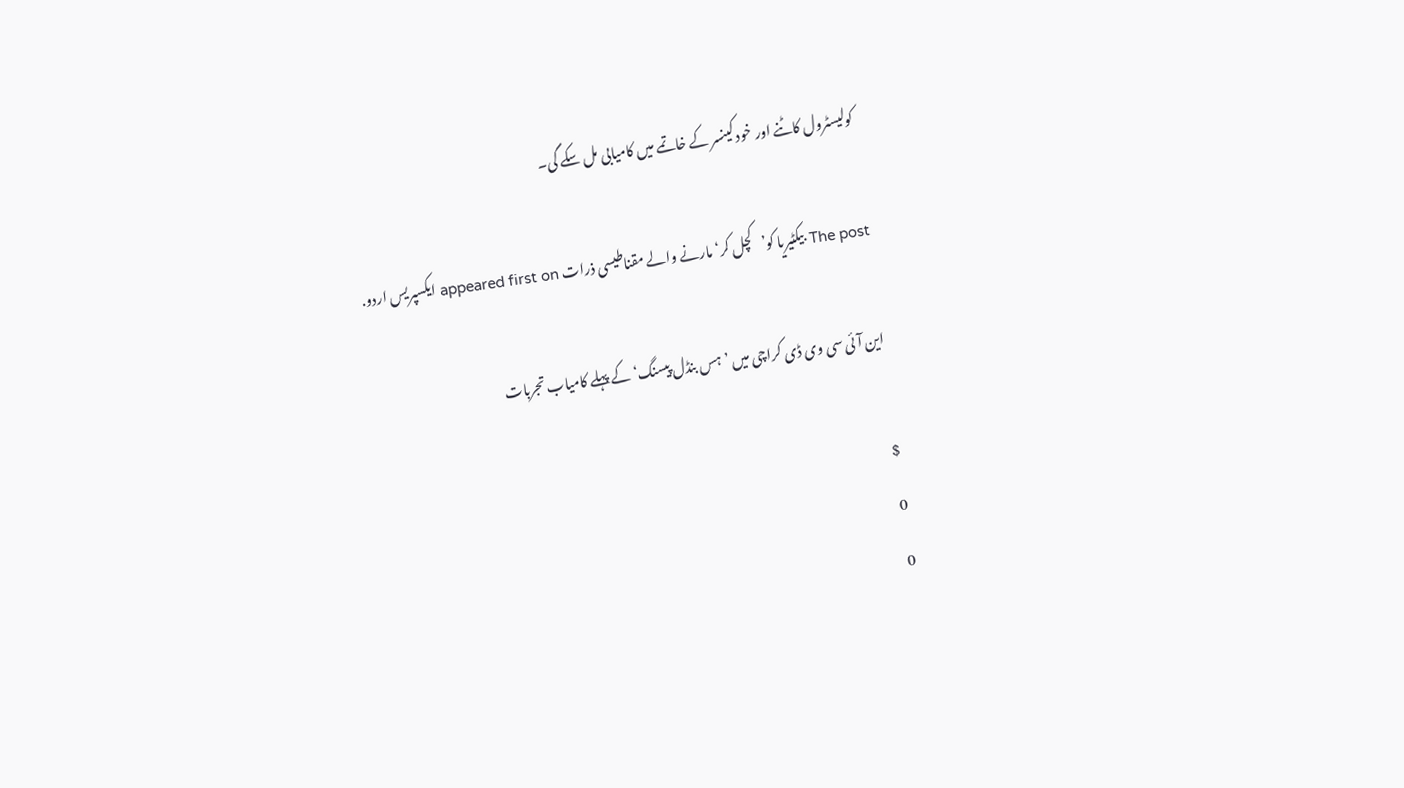کولیسٹرول کاٹنے اور خود کینسر کے خاتمے میں کامیابی مل سکے گی۔

The post بیکٹیریا کو’کچل کر‘ مارنے والے مقناطیسی ذرات appeared first on ایکسپریس اردو.

این آئی سی وی ڈی کراچی میں ’ہس بنڈل پیسنگ‘ کے پہلے کامیاب تجربات

$
0
0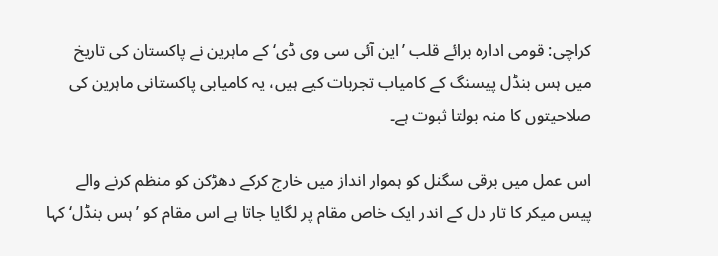کراچی: قومی ادارہ برائے قلب ’این آئی سی وی ڈی‘ کے ماہرین نے پاکستان کی تاریخ میں ہس بنڈل پیسنگ کے کامیاب تجربات کیے ہیں، یہ کامیابی پاکستانی ماہرین کی صلاحیتوں کا منہ بولتا ثبوت ہے۔

اس عمل میں برقی سگنل کو ہموار انداز میں خارج کرکے دھڑکن کو منظم کرنے والے پیس میکر کا تار دل کے اندر ایک خاص مقام پر لگایا جاتا ہے اس مقام کو ’ہس بنڈل‘ کہا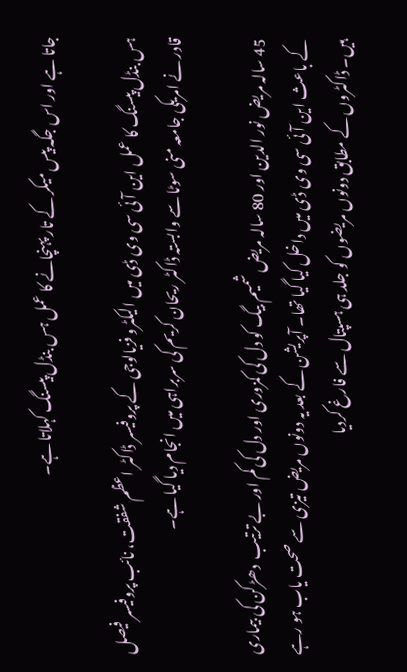جاتا ہے اور اس جگہ پیس میکر کے تار پہنچانے کا عمل ہس بنڈل پیسنگ کہلاتا ہے۔

ہس بنڈل پیسنگ کا عمل این آئی سی وی ڈی میں الیکٹرو فزیالوجی کے پروفیسر ڈاکٹر اعظم شفقت، نائب پروفیسر فیصل قادر نے امریکی جامعہ منی سوٹا سے وابستہ ڈاکٹر ریحان کریم کی سربراہی میں انجام دیا گیا ہے۔

45 سالہ مریض نور الدین اور 80 سالہ مریض شمیم بیگ کو دل کی کمزوری اور دل کی کم اور بے ترتیب  دھڑکن کی بیماری کے باعث این آئی سی وی ڈی میں داخل کیا گیا تھا۔ آپریشن کے بعد یہ دونوں مریض تیزی سے صحت یاب ہو رہے ہیں۔ ڈاکٹروں کے مطابق دونوں مریضوں کو جلد ہی ہسپتال سے فارغ کردیا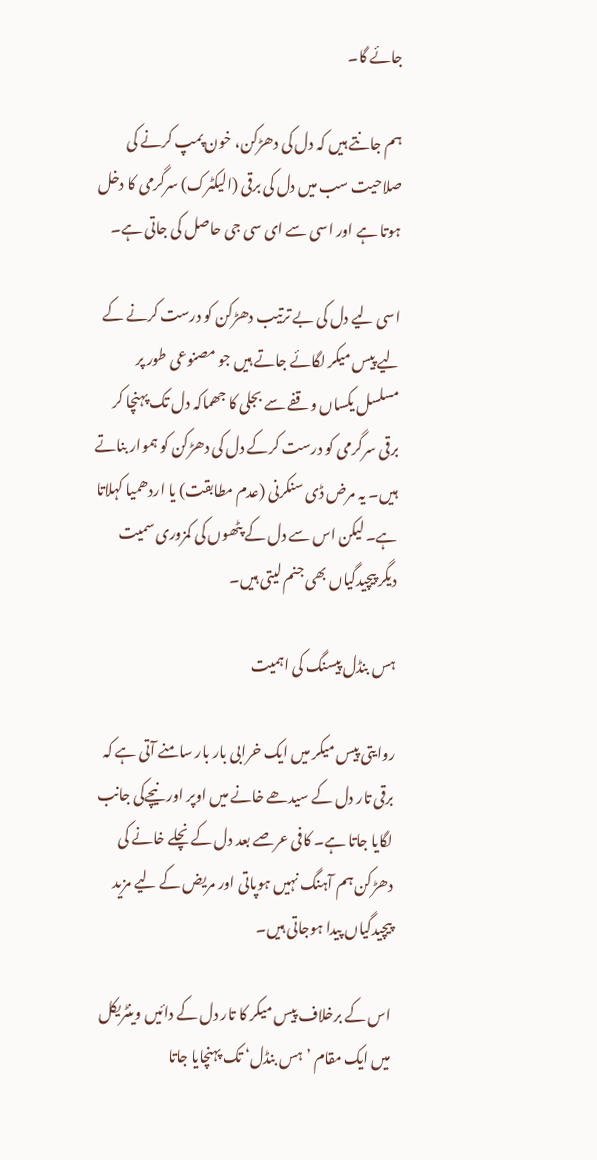جائے گا۔

ہم جانتے ہیں کہ دل کی دھڑکن، خون پمپ کرنے کی صلاحیت سب میں دل کی برقی (الیکٹرک) سرگرمی کا دخل ہوتا ہے اور اسی سے ای سی جی حاصل کی جاتی ہے۔

اسی لیے دل کی بے ترتیب دھڑکن کو درست کرنے کے لیے پیس میکر لگائے جاتے ہیں جو مصنوعی طور پر مسلسل یکساں وقفے سے بجلی کا جھماکہ دل تک پہنچا کر برقی سرگرمی کو درست کرکے دل کی دھڑکن کو ہموار بناتے ہیں۔ یہ مرض ڈی سنکرنی (عدم مطابقت) یا اردھمیا کہلاتا ہے۔ لیکن اس سے دل کے پٹھوں کی کمزوری سمیت دیگر پیچیدگیاں بھی جنم لیتی ہیں۔

ہس بنڈل پیسنگ کی اہمیت

روایتی پیس میکر میں ایک خرابی بار بار سامنے آتی ہے کہ برقی تار دل کے سیدھے خانے میں اوپر اور نیچےکی جانب لگایا جاتا ہے۔ کافی عرصے بعد دل کے نچلے خانے کی دھڑکن ہم آہنگ نہیں ہوپاتی اور مریض کے لیے مزید پیچیدگیاں پیدا ہوجاتی ہیں۔

اس کے برخلاف پیس میکر کا تار دل کے دائیں وینٹریکل میں ایک مقام ’ہس بنڈل‘ تک پہنچایا جاتا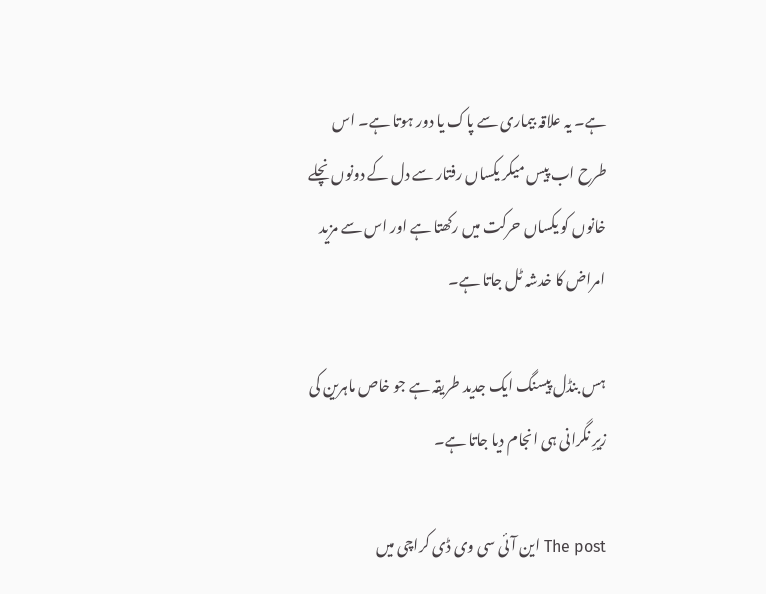ہے۔ یہ علاقہ بیماری سے پاک یا دور ہوتا ہے۔ اس طرح اب پیس میکر یکساں رفتار سے دل کے دونوں نچلے خانوں کو یکساں حرکت میں رکھتا ہے اور اس سے مزید امراض کا خدشہ ٹل جاتا ہے۔

ہس بنڈل پیسنگ ایک جدید طریقہ ہے جو خاص ماہرین کی زیرِ نگرانی ہی انجام دیا جاتا ہے۔

The post این آئی سی وی ڈی کراچی میں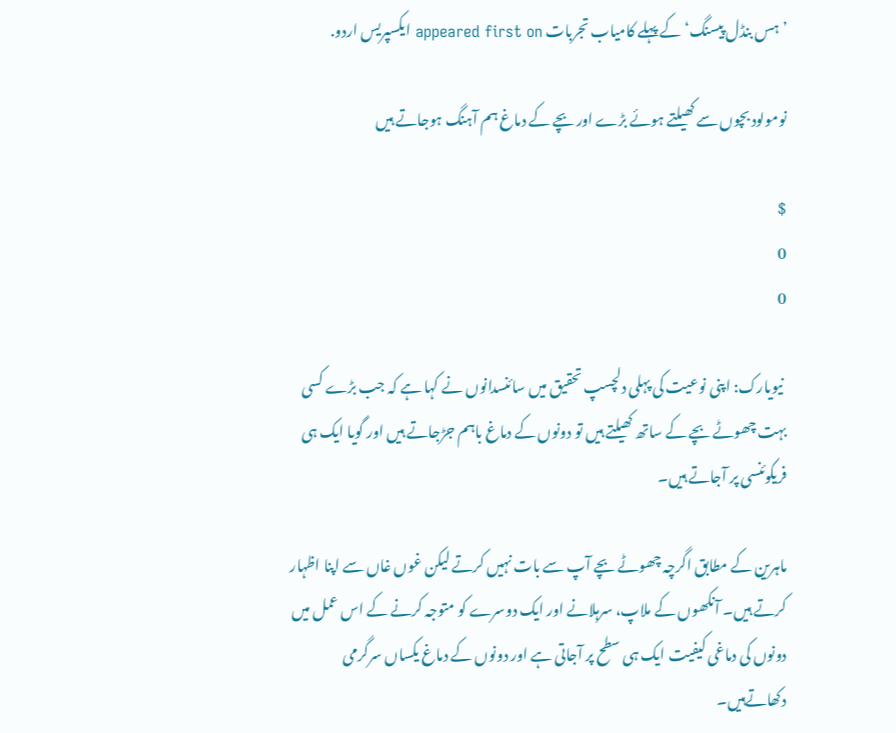’ہس بنڈل پیسنگ‘ کے پہلے کامیاب تجربات appeared first on ایکسپریس اردو.

نومولود بچوں سے کھیلتے ہوئے بڑے اور بچے کے دماغ ہم آہنگ ہوجاتے ہیں

$
0
0

 نیویارک: اپنی نوعیت کی پہلی دلچسپ تحقیق میں سائنسدانوں نے کہا ہے کہ جب بڑے کسی بہت چھوٹے بچے کے ساتھ کھیلتے ہیں تو دونوں کے دماغ باہم جڑجاتے ہیں اور گویا ایک ہی فریکوئنسی پر آجاتے ہیں۔

ماہرین کے مطابق اگرچہ چھوٹے بچے آپ سے بات نہیں کرتے لیکن غوں غاں سے اپنا اظہار کرتے ہیں۔ آنکھوں کے ملاپ، سرہلانے اور ایک دوسرے کو متوجہ کرنے کے اس عمل میں دونوں کی دماغی کیفیت ایک ہی سطح پر آجاتی ہے اور دونوں کے دماغ یکساں سرگرمی دکھاتےہیں۔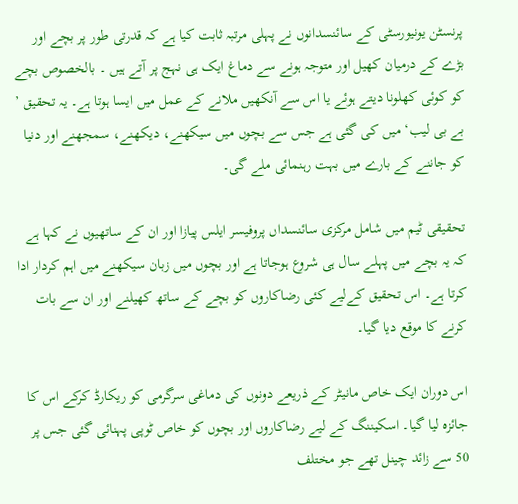پرنسٹن یونیورسٹی کے سائنسدانوں نے پہلی مرتبہ ثابت کیا ہے کہ قدرتی طور پر بچے اور بڑے کے درمیان کھیل اور متوجہ ہونے سے دماغ ایک ہی نہج پر آتے ہیں ۔ بالخصوص بچے کو کوئی کھلونا دیتے ہوئے یا اس سے آنکھیں ملانے کے عمل میں ایسا ہوتا ہے۔ یہ تحقیق ’ بے بی لیب‘ میں کی گئی ہے جس سے بچوں میں سیکھنے، دیکھنے، سمجھنے اور دنیا کو جاننے کے بارے میں بہت رہنمائی ملے گی۔

تحقیقی ٹیم میں شامل مرکزی سائنسداں پروفیسر ایلس پیازا اور ان کے ساتھیوں نے کہا ہے کہ یہ بچے میں پہلے سال ہی شروع ہوجاتا ہے اور بچوں میں زبان سیکھنے میں اہم کردار ادا کرتا ہے۔ اس تحقیق کےلیے کئی رضاکاروں کو بچے کے ساتھ کھیلنے اور ان سے بات کرنے کا موقع دیا گیا۔

اس دوران ایک خاص مانیٹر کے ذریعے دونوں کی دماغی سرگرمی کو ریکارڈ کرکے اس کا جائزہ لیا گیا۔ اسکیننگ کے لیے رضاکاروں اور بچوں کو خاص ٹوپی پہنائی گئی جس پر 50 سے زائد چینل تھے جو مختلف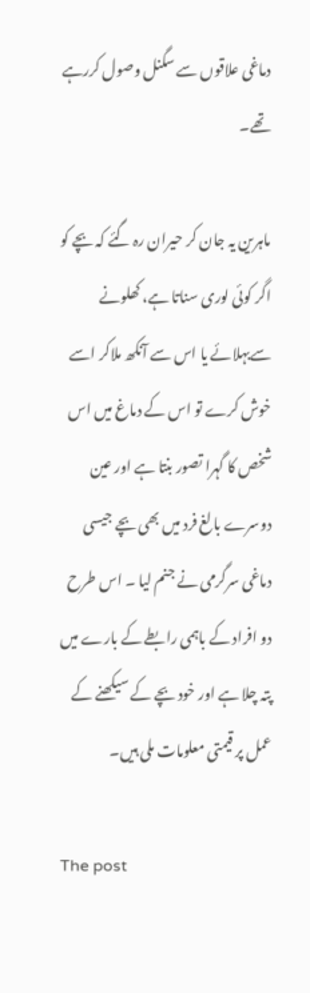دماغی علاقوں سے سگنل وصول کررہے تھے۔

ماہرین یہ جان کر حیران رہ گئے کہ بچے کو اگر کوئی لوری سناتا ہے، کھلونے سےبہلائے یا اس سے آنکھ ملاکر اسے خوش کرے تو اس کے دماغ میں اس شخص کا گہرا تصور بنتا ہے اور عین دوسرے بالغ فرد میں بھی بچے جیسی دماغی سرگرمی نے جنم لیا ۔ اس طرح دو افراد کے باہمی رابطے کے بارے میں پتہ چلا ہے اور خود بچے کے سیکھنے کے عمل پر قیمتی معلومات ملی ہیں۔

The post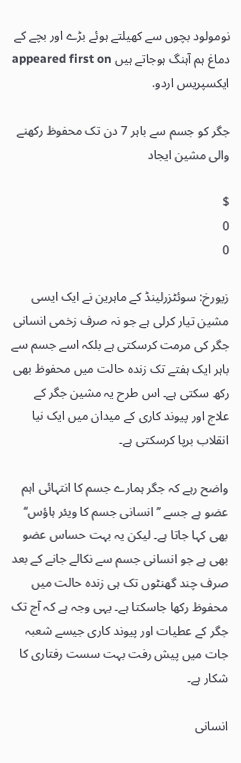نومولود بچوں سے کھیلتے ہوئے بڑے اور بچے کے دماغ ہم آہنگ ہوجاتے ہیں appeared first on ایکسپریس اردو.

جگر کو جسم سے باہر 7 دن تک محفوظ رکھنے والی مشین ایجاد

$
0
0

زیورخ: سوئٹزرلینڈ کے ماہرین نے ایک ایسی مشین تیار کرلی ہے جو نہ صرف زخمی انسانی جگر کی مرمت کرسکتی ہے بلکہ اسے جسم سے باہر ایک ہفتے تک زندہ حالت میں محفوظ بھی رکھ سکتی ہے۔ اس طرح یہ مشین جگر کے علاج اور پیوند کاری کے میدان میں ایک نیا انقلاب برپا کرسکتی ہے۔

واضح رہے کہ جگر ہمارے جسم کا انتہائی اہم عضو ہے جسے ’’انسانی جسم کا ویئر ہاؤس‘‘ بھی کہا جاتا ہے۔ لیکن یہ بہت حساس عضو بھی ہے جو انسانی جسم سے نکالے جانے کے بعد صرف چند گھنٹوں تک ہی زندہ حالت میں محفوظ رکھا جاسکتا ہے۔ یہی وجہ ہے کہ آج تک جگر کے عطیات اور پیوند کاری جیسے شعبہ جات میں پیش رفت بہت سست رفتاری کا شکار ہے۔

انسانی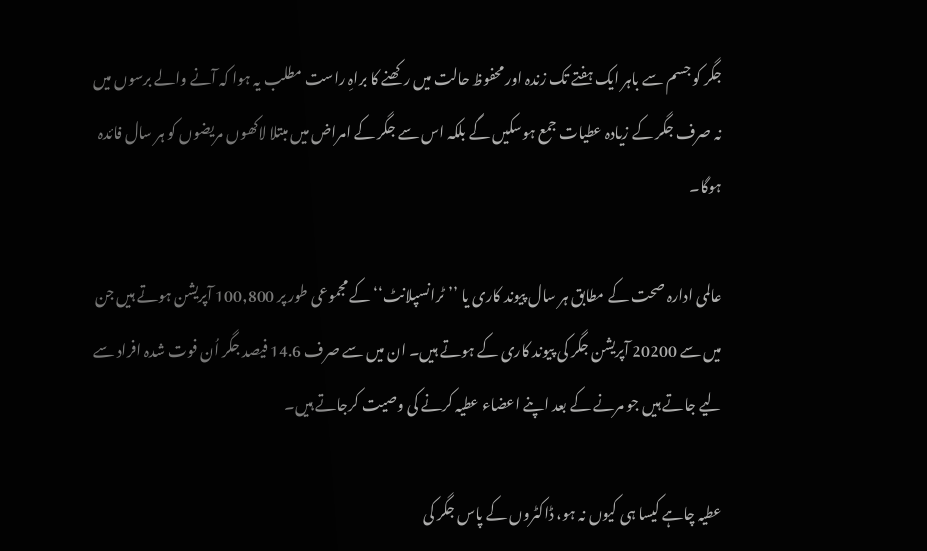جگر کو جسم سے باہر ایک ہفتے تک زندہ اور محفوظ حالت میں رکھنے کا براہِ راست مطلب یہ ہوا کہ آنے والے برسوں میں نہ صرف جگر کے زیادہ عطیات جمع ہوسکیں گے بلکہ اس سے جگر کے امراض میں مبتلا لاکھوں مریضوں کو ہر سال فائدہ ہوگا۔

عالمی ادارہ صحت کے مطابق ہر سال پیوند کاری یا ’’ٹرانسپلانٹ‘‘ کے مجموعی طور پر 100,800 آپریشن ہوتے ہیں جن میں سے 20200 آپریشن جگر کی پیوند کاری کے ہوتے ہیں۔ ان میں سے صرف 14.6 فیصد جگر اُن فوت شدہ افراد سے لیے جاتے ہیں جو مرنے کے بعد اپنے اعضاء عطیہ کرنے کی وصیت کرجاتے ہیں۔

عطیہ چاہے کیسا ہی کیوں نہ ہو، ڈاکٹروں کے پاس جگر کی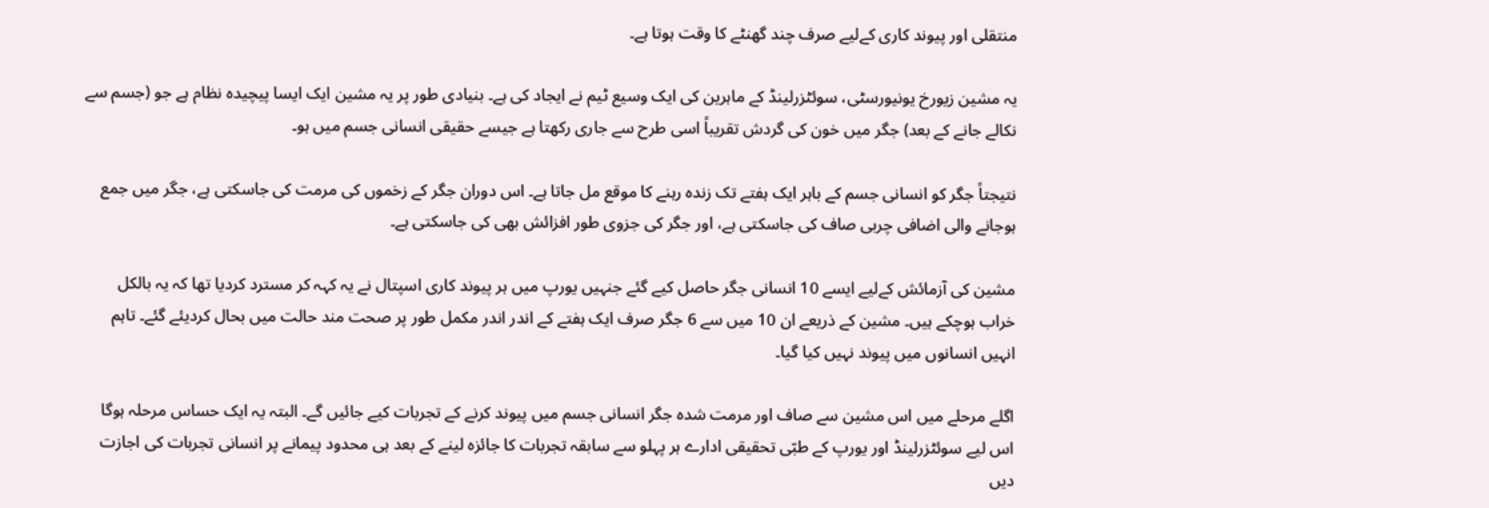منتقلی اور پیوند کاری کےلیے صرف چند گھنٹے کا وقت ہوتا ہے۔

یہ مشین زیورخ یونیورسٹی، سوئٹزرلینڈ کے ماہرین کی ایک وسیع ٹیم نے ایجاد کی ہے۔ بنیادی طور پر یہ مشین ایک ایسا پیچیدہ نظام ہے جو (جسم سے نکالے جانے کے بعد) جگر میں خون کی گردش تقریباً اسی طرح سے جاری رکھتا ہے جیسے حقیقی انسانی جسم میں ہو۔

نتیجتاً جگر کو انسانی جسم کے باہر ایک ہفتے تک زندہ رہنے کا موقع مل جاتا ہے۔ اس دوران جگر کے زخموں کی مرمت کی جاسکتی ہے، جگر میں جمع ہوجانے والی اضافی چربی صاف کی جاسکتی ہے، اور جگر کی جزوی طور افزائش بھی کی جاسکتی ہے۔

مشین کی آزمائش کےلیے ایسے 10 انسانی جگر حاصل کیے گئے جنہیں یورپ میں ہر پیوند کاری اسپتال نے یہ کہہ کر مسترد کردیا تھا کہ یہ بالکل خراب ہوچکے ہیں۔ مشین کے ذریعے ان 10 میں سے 6 جگر صرف ایک ہفتے کے اندر اندر مکمل طور پر صحت مند حالت میں بحال کردیئے گئے۔ تاہم انہیں انسانوں میں پیوند نہیں کیا گیا۔

اگلے مرحلے میں اس مشین سے صاف اور مرمت شدہ جگر انسانی جسم میں پیوند کرنے کے تجربات کیے جائیں گے۔ البتہ یہ ایک حساس مرحلہ ہوگا اس لیے سوئٹزرلینڈ اور یورپ کے طبّی تحقیقی ادارے ہر پہلو سے سابقہ تجربات کا جائزہ لینے کے بعد ہی محدود پیمانے پر انسانی تجربات کی اجازت دیں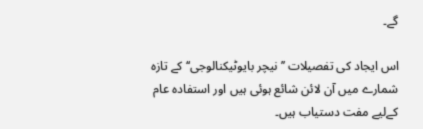گے۔

اس ایجاد کی تفصیلات ’’نیچر بایوٹیکنالوجی‘‘ کے تازہ شمارے میں آن لائن شائع ہوئی ہیں اور استفادہ عام کےلیے مفت دستیاب ہیں۔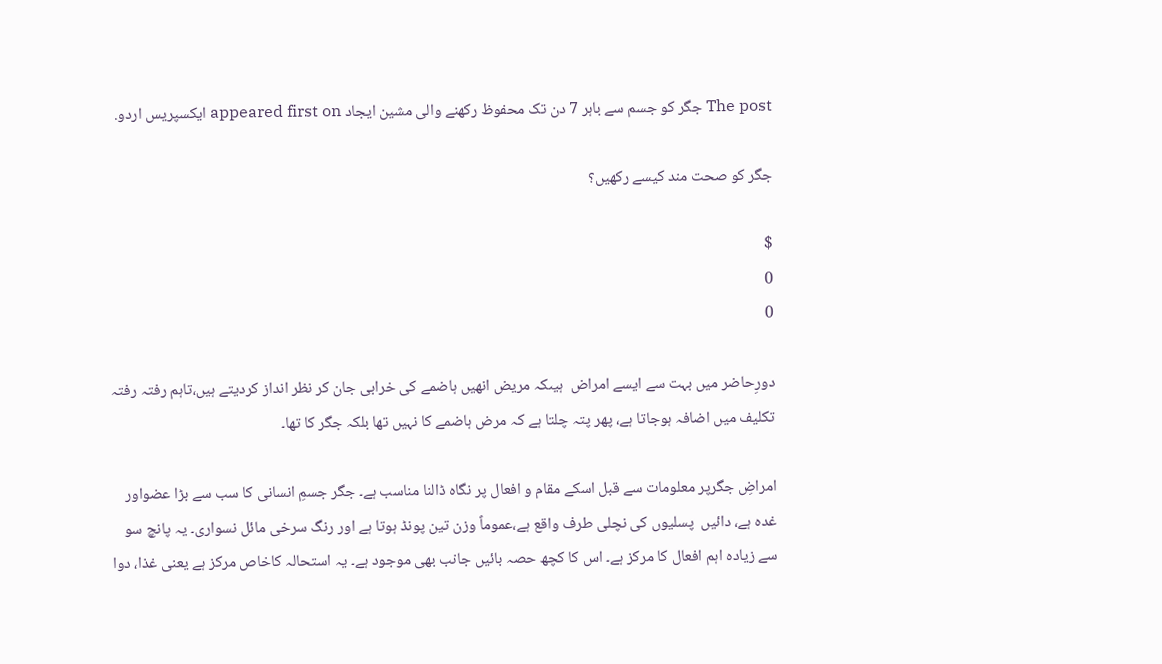The post جگر کو جسم سے باہر 7 دن تک محفوظ رکھنے والی مشین ایجاد appeared first on ایکسپریس اردو.

جگر کو صحت مند کیسے رکھیں؟

$
0
0

دورِحاضر میں بہت سے ایسے امراض  ہیںکہ مریض انھیں ہاضمے کی خرابی جان کر نظر انداز کردیتے ہیں،تاہم رفتہ رفتہ تکلیف میں اضافہ ہوجاتا ہے، پھر پتہ چلتا ہے کہ مرض ہاضمے کا نہیں تھا بلکہ جگر کا تھا۔

امراضِ جگرپر معلومات سے قبل اسکے مقام و افعال پر نگاہ ڈالنا مناسب ہے۔ جگر جسمِ انسانی کا سب سے بڑا عضواور غدہ ہے، دائیں  پسلیوں کی نچلی طرف واقع ہے،عموماً وزن تین پونڈ ہوتا ہے اور رنگ سرخی مائل نسواری۔ یہ پانچ سو سے زیادہ اہم افعال کا مرکز ہے۔ اس کا کچھ حصہ بائیں جانب بھی موجود ہے۔ یہ استحالہ کاخاص مرکز ہے یعنی غذا، دوا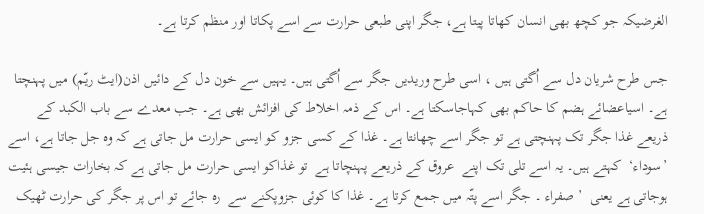الغرضیکہ جو کچھ بھی انسان کھاتا پیتا ہے، جگر اپنی طبعی حرارت سے اسے پکاتا اور منظم کرتا ہے۔

جس طرح شریان دل سے اُگتی ہیں ، اسی طرح وریدیں جگر سے اُگتی ہیں۔ یہیں سے خون دل کے دائیں اذن(ایٹ ریّم) میں پہنچتا ہے۔ اسیاعضائے ہضم کا حاکم بھی کہاجاسکتا ہے۔ اس کے ذمہ اخلاط کی افزائش بھی ہے۔ جب معدے سے باب الکبد کے ذریعے غذا جگر تک پہنچتی ہے تو جگر اسے چھانتا ہے۔ غذا کے کسی جزو کو ایسی حرارت مل جاتی ہے کہ وہ جل جاتا ہے، اسے ’سوداء‘  کہتے ہیں۔ یہ اسے تلی تک اپنے  عروق کے ذریعے پہنچاتا ہے  تو غذاکو ایسی حرارت مل جاتی ہے کہ بخارات جیسی ہئیت ہوجاتی ہے یعنی  ’ صفراء ۔ جگر اسے پتّہ میں جمع کرتا ہے۔ غذا کا کوئی جزوپکنے سے  رہ جائے تو اس پر جگر کی حرارت ٹھیک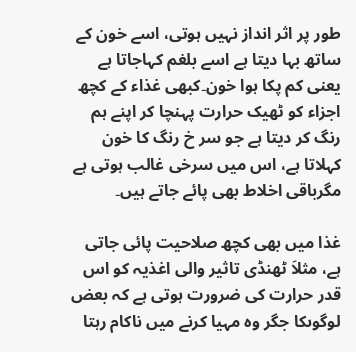طور پر اثر انداز نہیں ہوتی، اسے خون کے ساتھ بہا دیتا ہے اسے بلغم کہاجاتا ہے یعنی کم پکا ہوا خون۔کبھی غذاء کے کچھ اجزاء کو ٹھیک حرارت پہنچا کر اپنے ہم رنگ کر دیتا ہے جو سر خ رنگ کا خون کہلاتا ہے، اس میں سرخی غالب ہوتی ہے مگرباقی اخلاط بھی پائے جاتے ہیں۔

غذا میں بھی کچھ صلاحیت پائی جاتی ہے، مثلاَ ٹھنڈی تاثیر والی اغذیہ کو اس قدر حرارت کی ضرورت ہوتی ہے کہ بعض لوگوںکا جگر وہ مہیا کرنے میں ناکام رہتا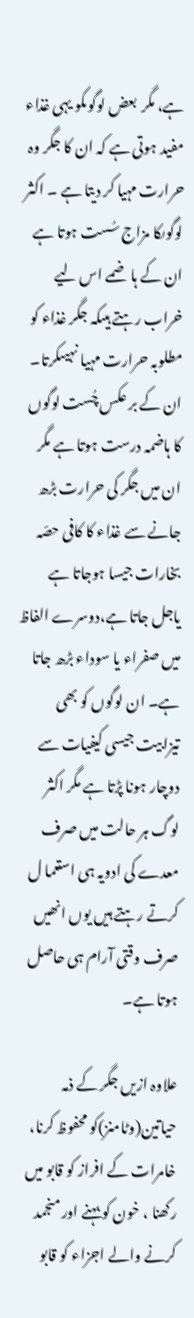ہے، مگر  بعض لوگوںکو یہی غذاء مفید ہوتی ہے کہ ان کا جگر وہ حرارت مہیا کر دیتا ہے ۔ اکثر لوگوںکا مزاج سُست ہوتا ہے ان کے ہاضمے اس لیے خراب رہتے ہیںکہ جگر غذاء کو مطلوبہ حرارت مہیا نہیںکرتا۔ ان کے بر عکس چُست لوگوں کا ہاضمہ درست ہوتا ہے مگر ان میں جگر کی حرارت بڑھ جانے سے غذاء کا کافی حصّہ بخارات جیسا ہوجاتا ہے یاجل جاتا ہے،دوسرے الفاظ میں صفراء یا سوداء بڑھ جاتا ہے۔ ان لوگوں کو بھی تیزابیت جیسی کیفیات سے دوچار ہونا پڑتا ہے مگر اکثر لوگ ہر حالت میں صرف معدے کی ادویہ ہی استعما ل کرتے رہتے ہیں یوں انھیں صرف وقتی آرام ہی حاصل ہوتا ہے۔

علاوہ ازیں جگر کے ذمہ حیاتین(وٹامنز)کو محفوظ کرنا، خامرات کے افراز کو قابو میں رکھنا ، خون کو بہنے اور منجمد کرنے والے اجزاء کو قابو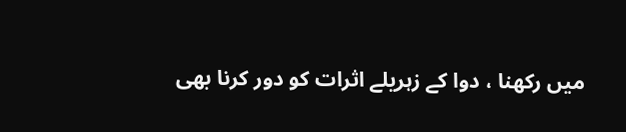میں رکھنا ، دوا کے زہریلے اثرات کو دور کرنا بھی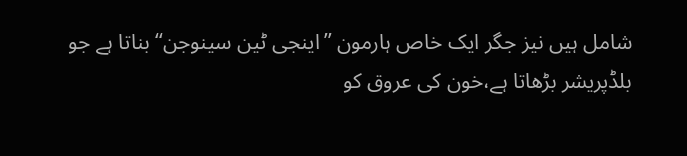شامل ہیں نیز جگر ایک خاص ہارمون ’’اینجی ٹین سینوجن‘‘بناتا ہے جو بلڈپریشر بڑھاتا ہے،خون کی عروق کو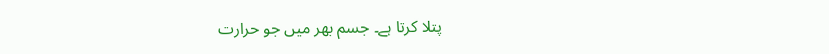پتلا کرتا ہے۔ جسم بھر میں جو حرارت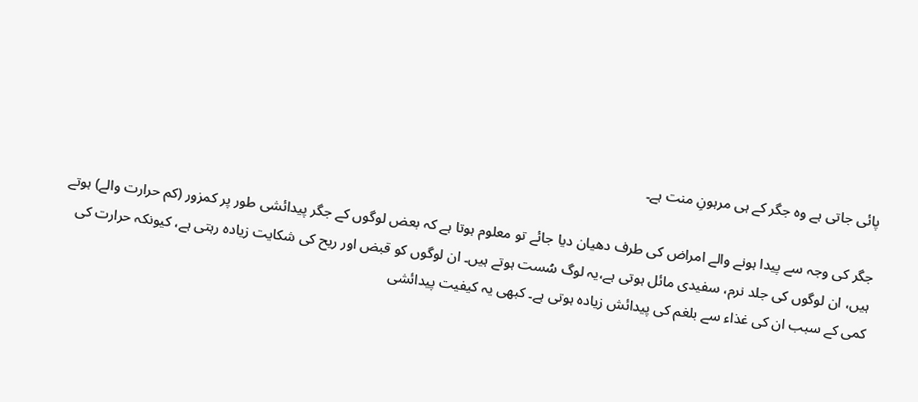پائی جاتی ہے وہ جگر کے ہی مرہونِ منت ہے۔

جگر کی وجہ سے پیدا ہونے والے امراض کی طرف دھیان دیا جائے تو معلوم ہوتا ہے کہ بعض لوگوں کے جگر پیدائشی طور پر کمزور (کم حرارت والے) ہوتے ہیں، ان لوگوں کی جلد نرم، سفیدی مائل ہوتی ہے،یہ لوگ سُست ہوتے ہیں۔ ان لوگوں کو قبض اور ریح کی شکایت زیادہ رہتی ہے، کیونکہ حرارت کی کمی کے سبب ان کی غذاء سے بلغم کی پیدائش زیادہ ہوتی ہے۔ کبھی یہ کیفیت پیدائشی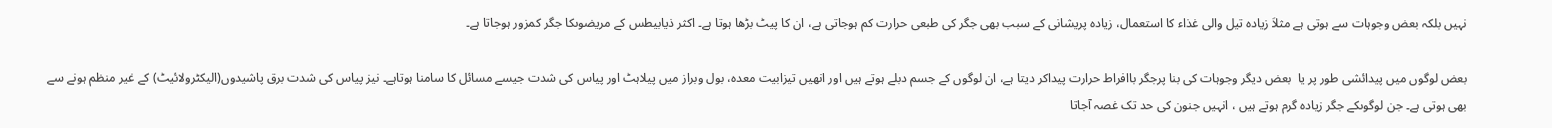نہیں بلکہ بعض وجوہات سے ہوتی ہے مثلاَ زیادہ تیل والی غذاء کا استعمال، زیادہ پریشانی کے سبب بھی جگر کی طبعی حرارت کم ہوجاتی ہے، ان کا پیٹ بڑھا ہوتا ہے۔ اکثر ذیابیطس کے مریضوںکا جگر کمزور ہوجاتا ہے۔

بعض لوگوں میں پیدائشی طور پر یا  بعض دیگر وجوہات کی بنا پرجگر باافراط حرارت پیداکر دیتا ہے، ان لوگوں کے جسم دبلے ہوتے ہیں اور انھیں تیزابیت معدہ، بول وبراز میں پیلاہٹ اور پیاس کی شدت جیسے مسائل کا سامنا ہوتاہے۔ نیز پیاس کی شدت برق پاشیدوں(الیکٹرولائیٹ) کے غیر منظم ہونے سے بھی ہوتی ہے۔ جن لوگوںکے جگر زیادہ گرم ہوتے ہیں ، انہیں جنون کی حد تک غصہ آجاتا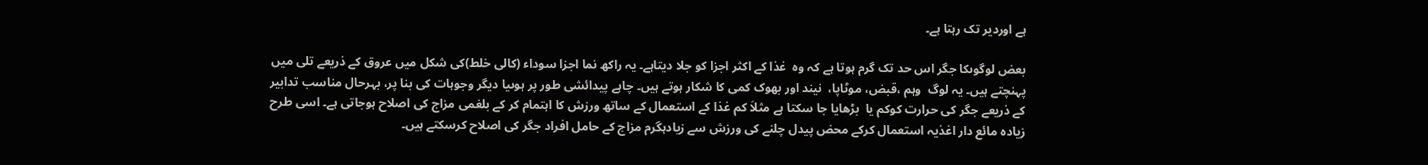ہے اوردیر تک رہتا ہے۔

بعض لوگوںکا جگر اس حد تک گرم ہوتا ہے کہ وہ  غذا کے اکثر اجزا کو جلا دیتاہے۔ یہ راکھ نما اجزا سوداء (کالی خلط)کی شکل میں عروق کے ذریعے تلی میں پہنچتے ہیں۔ یہ لوگ  وہم ،قبض، موٹاپا،  نیند اور بھوک کمی کا شکار ہوتے ہیں۔ چاہے پیدائشی طور پر ہوںیا دیگر وجوہات کی بنا پر، بہرحال مناسب تدابیر کے ذریعے جگر کی حرارت کوکم یا  بڑھایا جا سکتا ہے مثلاَ کم غذا کے استعمال کے ساتھ ورزش کا اہتمام کر کے بلغمی مزاج کی اصلاح ہوجاتی ہے۔ اسی طرح زیادہ مائع دار اغذیہ استعمال کرکے محض پیدل چلنے کی ورزش سے زیادہگرم مزاج کے حامل افراد جگر کی اصلاح کرسکتے ہیں۔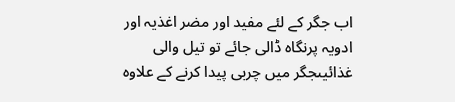اب جگر کے لئے مفید اور مضر اغذیہ اور ادویہ پرنگاہ ڈالی جائے تو تیل والی غذائیںجگر میں چربی پیدا کرنے کے علاوہ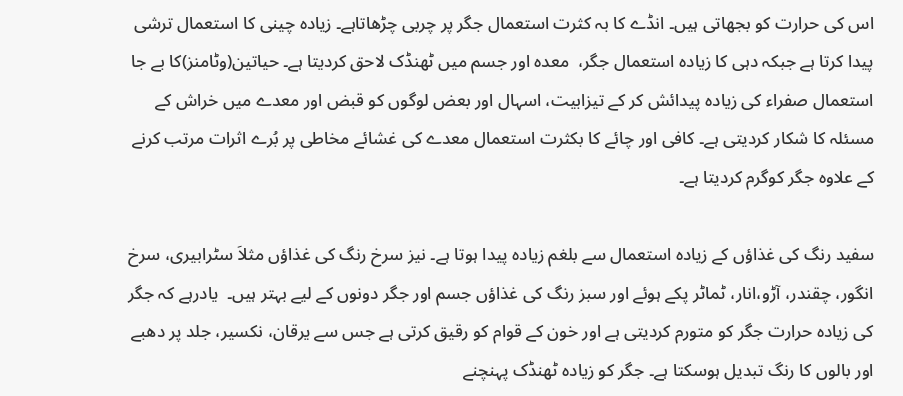اس کی حرارت کو بجھاتی ہیں۔ انڈے کا بہ کثرت استعمال جگر پر چربی چڑھاتاہے۔ زیادہ چینی کا استعمال ترشی پیدا کرتا ہے جبکہ دہی کا زیادہ استعمال جگر،  معدہ اور جسم میں ٹھنڈک لاحق کردیتا ہے۔ حیاتین(وٹامنز)کا بے جا استعمال صفراء کی زیادہ پیدائش کر کے تیزابیت، اسہال اور بعض لوگوں کو قبض اور معدے میں خراش کے مسئلہ کا شکار کردیتی ہے۔ کافی اور چائے کا بکثرت استعمال معدے کی غشائے مخاطی پر بُرے اثرات مرتب کرنے کے علاوہ جگر کوگرم کردیتا ہے۔

سفید رنگ کی غذاؤں کے زیادہ استعمال سے بلغم زیادہ پیدا ہوتا ہے۔ نیز سرخ رنگ کی غذاؤں مثلاَ سٹرابیری، سرخ انگور، چقندر، آڑو،انار، ٹماٹر پکے ہوئے اور سبز رنگ کی غذاؤں جسم اور جگر دونوں کے لیے بہتر ہیں۔  یادرہے کہ جگر کی زیادہ حرارت جگر کو متورم کردیتی ہے اور خون کے قوام کو رقیق کرتی ہے جس سے یرقان، نکسیر، جلد پر دھبے اور بالوں کا رنگ تبدیل ہوسکتا ہے۔ جگر کو زیادہ ٹھنڈک پہنچنے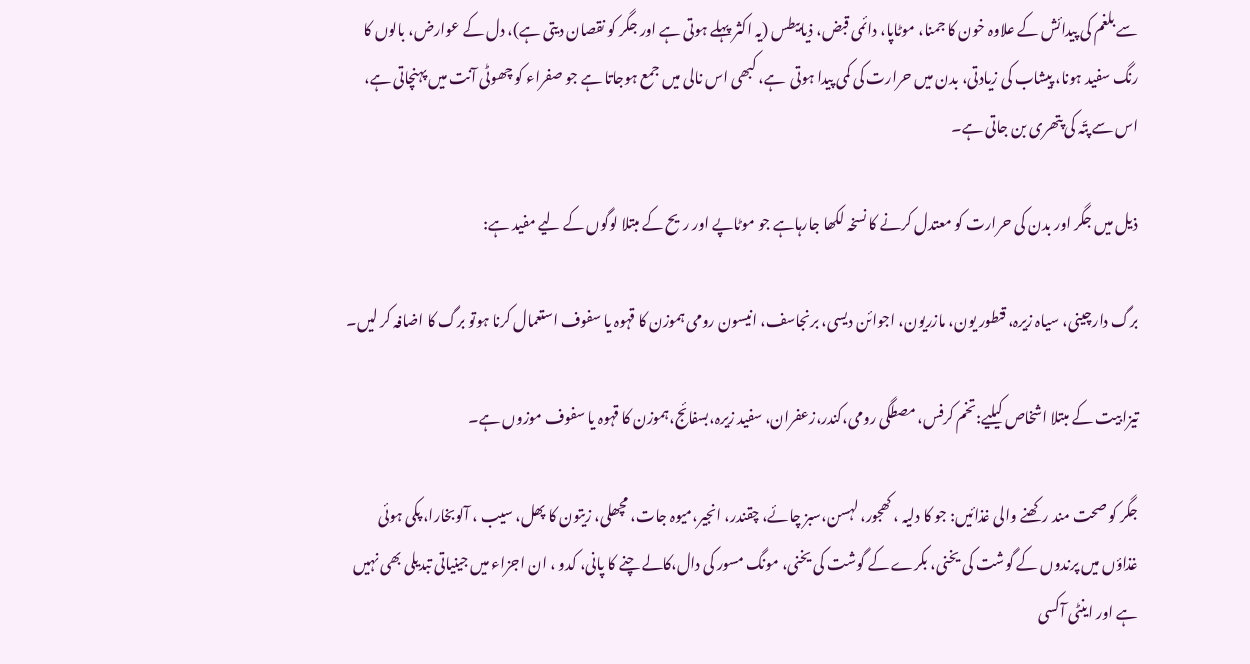سے بلغم کی پیدائش کے علاوہ خون کا جمنا، موٹاپا، دائمی قبض، ذیابیطس (یہ اکثر پہلے ہوتی ہے اور جگر کو نقصان دیتی ہے)، دل کے عوارض، بالوں کا رنگ سفید ہونا، پیشاب کی زیادتی، بدن میں حرارت کی کمی پیدا ہوتی  ہے، کبھی اس نالی میں جمع ہوجاتا ہے جو صفراء کو چھوٹی آنت میں پہنچاتی ہے، اس سے پتّہ کی پتھری بن جاتی ہے۔

ذیل میں جگر اور بدن کی حرارت کو معتدل کرنے کا نسخہ لکھا جارہاہے جو موٹاپے اور ریح کے مبتلا لوگوں کے لیے مفید ہے:

برگ دارچینی، سیاہ زیرہ، قنطور یون، مازریون، اجوائن دیسی، برنجاسف، انیسون رومی ہموزن کا قہوہ یا سفوف استعمال کرنا ہوتو برگ کا اضافہ کر لیں۔

تیزابیت کے مبتلا اشخاص کیلیے:تخم کرفس، مصطگی رومی،کندر،زعفران، سفید زیرہ،بسفائج،ہموزن کا قہوہ یا سفوف موزوں ہے۔

جگر کو صحت مند رکھنے والی غذائیں: جو کا دلیہ ، کھجور، لہسن،سبز چائے، چقندر، انجیر،میوہ جات، مچھلی، زیتون کا پھل، سیب ، آلوبخارا، پکی ہوئی غذاؤں میں پرندوں کے گوشت کی یخنی، بکرے کے گوشت کی یخنی، مونگ مسور کی دال،کالے چنے کا پانی، کدو ، ان اجزاء میں جینیاتی تبدیلی بھی نہیں ہے اور اینٹی آکسی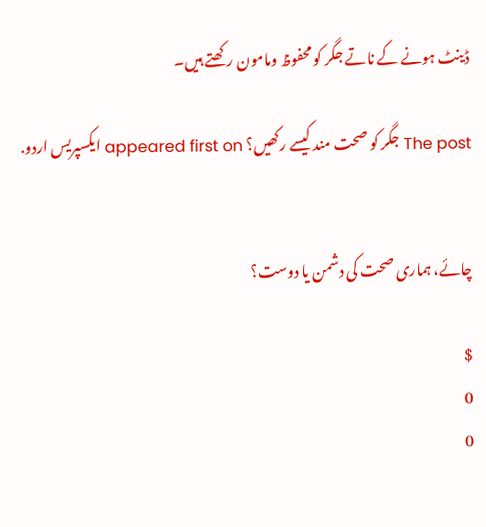ڈینٹ ہونے کے ناتے جگر کو محفوظ ومامون رکھتے ہیں۔

The post جگر کو صحت مند کیسے رکھیں؟ appeared first on ایکسپریس اردو.


چائے، ہماری صحت کی دشمن یا دوست؟

$
0
0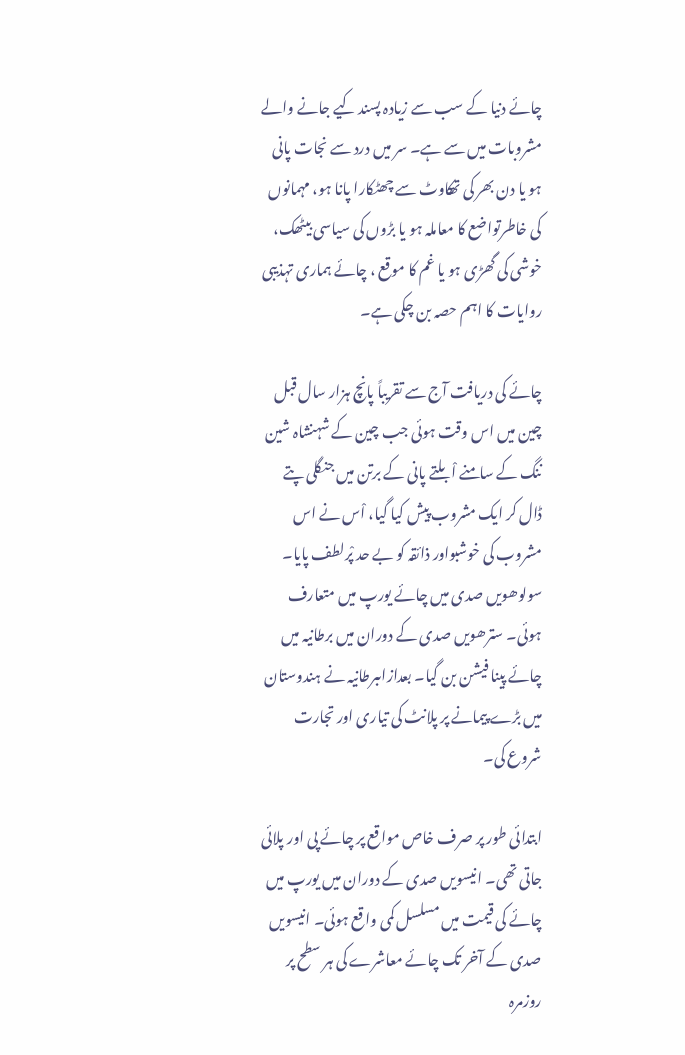چائے دنیا کے سب سے زیادہ پسند کیے جانے والے مشروبات میں سے ہے۔ سر میں درد سے نجات پانی ہو یا دن بھر کی تھکاوٹ سے چھٹکارا پانا ہو، مہمانوں کی خاطرتواضع کا معاملہ ہو یا بڑوں کی سیاسی بیٹھک، خوشی کی گھڑی ہو یا غم کا موقع ، چائے ہماری تہذیبی روایات کا اہم حصہ بن چکی ہے۔

چائے کی دریافت آج سے تقریباً پانچ ہزار سال قبل چین میں اس وقت ہوئی جب چین کے شہنشاہ شین ننگ کے سامنے اْبلتے پانی کے برتن میں جنگلی پتے ڈال کر ایک مشروب پیش کیا گیا، اْس نے اس مشروب کی خوشبواور ذائقہ کو بے حد پْرلطف پایا۔ سولوھویں صدی میں چائے یورپ میں متعارف ہوئی۔ سترھویں صدی کے دوران میں برطانیہ میں چائے پینا فیشن بن گیا۔ بعدازاںبرطانیہ نے ہندوستان میں بڑے پیمانے پر پلانٹ کی تیاری اور تجارت شروع کی۔

ابتدائی طور پر صرف خاص مواقع پر چائے پی اور پلائی جاتی تھی۔ انیسویں صدی کے دوران میں یورپ میں چائے کی قیمت میں مسلسل کمی واقع ہوئی۔ انیسویں صدی کے آخر تک چائے معاشرے کی ہر سطح پر روزمرہ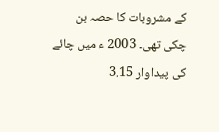کے مشروبات کا حصہ بن چکی تھی۔ 2003 ء میں چائے کی پیداوار 3.15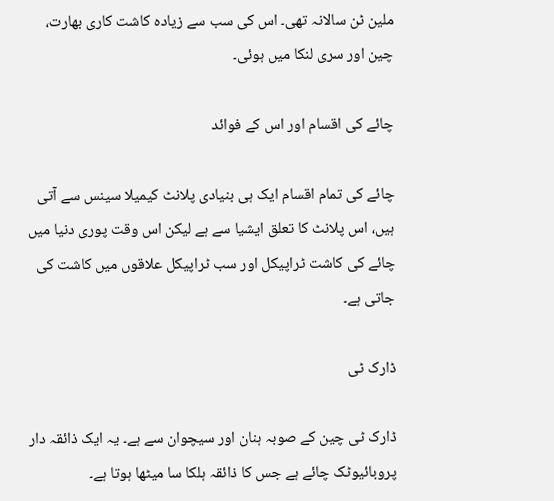ملین ٹن سالانہ تھی۔ اس کی سب سے زیادہ کاشت کاری بھارت، چین اور سری لنکا میں ہوئی۔

چائے کی اقسام اور اس کے فوائد

چائے کی تمام اقسام ایک ہی بنیادی پلانٹ کیمیلا سینس سے آتی ہیں، اس پلانٹ کا تعلق ایشیا سے ہے لیکن اس وقت پوری دنیا میں چائے کی کاشت ٹراپیکل اور سب ٹراپیکل علاقوں میں کاشت کی جاتی ہے۔

ڈارک ٹی

ڈارک ٹی چین کے صوبہ ہنان اور سیچوان سے ہے۔ یہ ایک ذائقہ دار پروبائیوٹک چائے ہے جس کا ذائقہ ہلکا سا میٹھا ہوتا ہے۔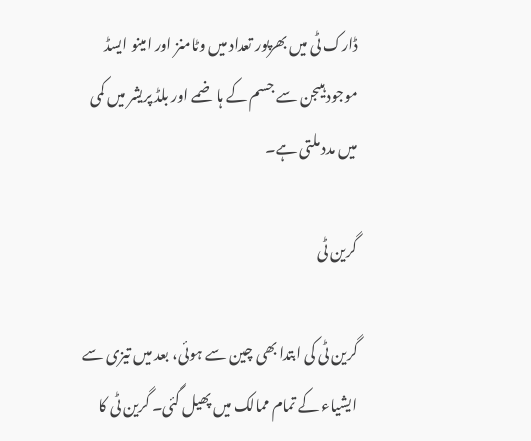ڈارک ٹی میں بھرپور تعداد میں وٹامنز اور امینو ایسڈ موجود ہیںجن سے جسم کے ہاضمے اور بلڈ پریشر میں کمی میں مدد ملتی ہے۔

گرین ٹی

گرین ٹی کی ابتدا بھی چین سے ہوئی، بعد میں تیزی سے ایشیاء کے تمام ممالک میں پھیل گئی۔ گرین ٹی کا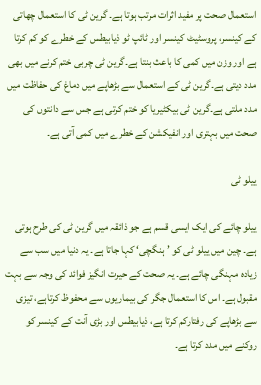استعمال صحت پر مفید اثرات مرتب ہوتا ہے۔ گرین ٹی کا استعمال چھاتی کے کینسر، پروسٹیٹ کینسر اور ٹائپ ٹو ذیابیطس کے خطرے کو کم کرتا ہے اور وزن میں کمی کا باعث بنتا ہے۔گرین ٹی چربی ختم کرنے میں بھی مدد دیتی ہے۔گرین ٹی کے استعمال سے بڑھاپے میں دماغ کی حفاظت میں مدد ملتی ہے۔گرین ٹی بیکٹیریا کو ختم کرتی ہے جس سے دانتوں کی صحت میں بہتری اور انفیکشن کے خطرے میں کمی آتی ہے۔

ییلو ٹی

ییلو چائے کی ایک ایسی قسم ہے جو ذائقہ میں گرین ٹی کی طرح ہوتی ہے۔ چین میں ییلو ٹی کو ’ہنگچی‘ کہا جاتا ہے۔ یہ دنیا میں سب سے زیادہ مہنگی چائے ہے۔ یہ صحت کے حیرت انگیز فوائد کی وجہ سے بہت مقبول ہے۔ اس کا استعمال جگر کی بیماریوں سے محفوظ کرتاہے، تیزی سے بڑھاپے کی رفتارکم کرتا ہے، ذیابیطس اور بڑی آنت کے کینسر کو روکنے میں مدد کرتا ہے۔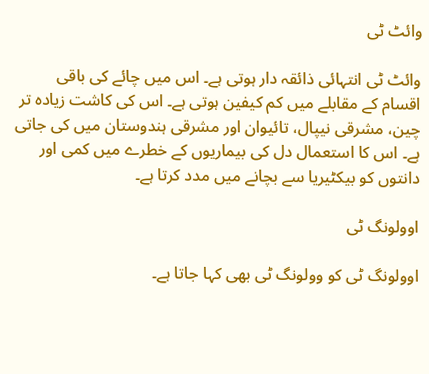وائٹ ٹی

وائٹ ٹی انتہائی ذائقہ دار ہوتی ہے۔ اس میں چائے کی باقی اقسام کے مقابلے میں کم کیفین ہوتی ہے۔ اس کی کاشت زیادہ تر چین، مشرقی نیپال، تائیوان اور مشرقی ہندوستان میں کی جاتی ہے۔ اس کا استعمال دل کی بیماریوں کے خطرے میں کمی اور دانتوں کو بیکٹیریا سے بچانے میں مدد کرتا ہے۔

اوولونگ ٹی

اوولونگ ٹی کو وولونگ ٹی بھی کہا جاتا ہے۔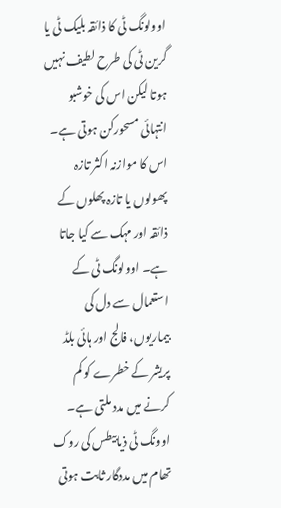اوولونگ ٹی کا ذائقہ بلیک ٹی یا گرین ٹی کی طرح لطیف نہیں ہوتا لیکن اس کی خوشبو انتہائی مسحورکن ہوتی ہے۔ اس کا موازنہ اکثر تازہ پھولوں یا تازہ پھلوں کے ذائقہ اور مہک سے کیا جاتا ہے۔ اوولونگ ٹی کے استعمال سے دل کی بیماریوں، فالج اور ہائی بلڈ پریشر کے خطرے کو کم کرنے میں مدد ملتی ہے۔ اوونگ ٹی ذیابیطس کی روک تھام میں مددگار ثابت ہوتی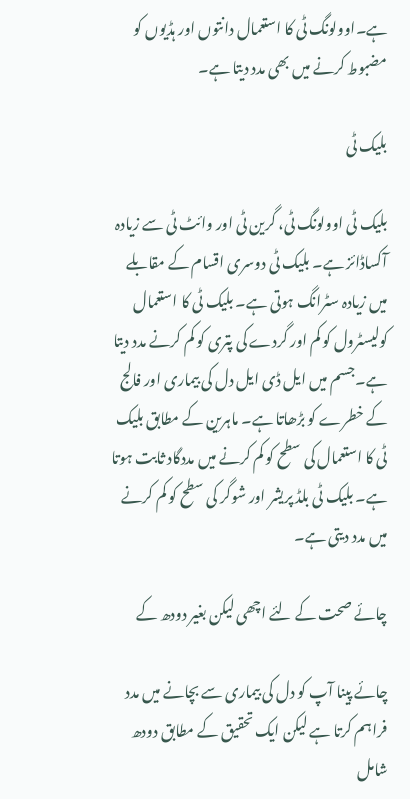ہے۔اوولونگ ٹی کا استعمال دانتوں اور ہڈیوں کو مضبوط کرنے میں بھی مدد دیتا ہے۔

بلیک ٹی

بلیک ٹی اوولونگ ٹی، گرین ٹی اور وائٹ ٹی سے زیادہ آکساڈائز ہے۔ بلیک ٹی دوسری اقسام کے مقابلے میں زیادہ سٹرانگ ہوتی ہے۔ بلیک ٹی کا استعمال کولیسٹرول کو کم اور گردے کی پتری کو کم کرنے مدد دیتا ہے۔جسم میں ایل ڈی ایل دل کی بیماری اور فالج کے خطرے کو بڑھاتا ہے۔ ماہرین کے مطابق بلیک ٹی کا استعمال کی سطح کو کم کرنے میں مددگاد ثابت ہوتا ہے۔ بلیک ٹی بلڈ پریشر اور شوگر کی سطح کو کم کرنے میں مدد دیتی ہے۔

چائے صحت کے لئے اچھی لیکن بغیر دودھ کے

چائے پینا آپ کو دل کی بیماری سے بچانے میں مدد فراہم کرتا ہے لیکن ایک تحقیق کے مطابق دودھ شامل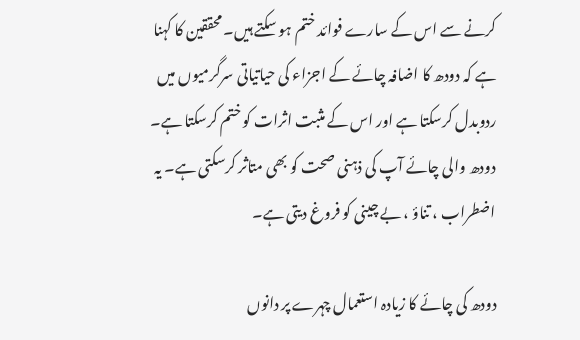کرنے سے اس کے سارے فوائد ختم ہو سکتے ہیں۔ محققین کا کہنا ہے کہ دودھ کا اضافہ چائے کے اجزاء کی حیاتیاتی سرگرمیوں میں ردوبدل کرسکتا ہے اور اس کے مثبت اثرات کو ختم کرسکتا ہے۔ دودھ والی چائے آپ کی ذہنی صحت کو بھی متاثر کرسکتی ہے۔ یہ اضطراب ، تناؤ ، بے چینی کو فروغ دیتی ہے۔

دودھ کی چائے کا زیادہ استعمال چہرے پر دانوں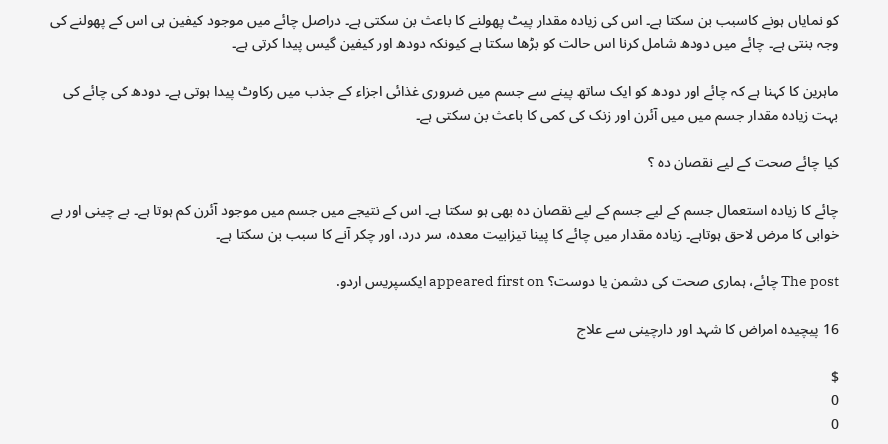کو نمایاں ہونے کاسبب بن سکتا ہے۔ اس کی زیادہ مقدار پیٹ پھولنے کا باعث بن سکتی ہے۔ دراصل چائے میں موجود کیفین ہی اس کے پھولنے کی وجہ بنتی ہے۔ چائے میں دودھ شامل کرنا اس حالت کو بڑھا سکتا ہے کیونکہ دودھ اور کیفین گیس پیدا کرتی ہے۔

ماہرین کا کہنا ہے کہ چائے اور دودھ کو ایک ساتھ پینے سے جسم میں ضروری غذائی اجزاء کے جذب میں رکاوٹ پیدا ہوتی ہے۔ دودھ کی چائے کی بہت زیادہ مقدار جسم میں میں آئرن اور زنک کی کمی کا باعث بن سکتی ہے۔

کیا چائے صحت کے لیے نقصان دہ ؟

چائے کا زیادہ استعمال جسم کے لیے جسم کے لیے نقصان دہ بھی ہو سکتا ہے۔ اس کے نتیجے میں جسم میں موجود آئرن کم ہوتا ہے۔ بے چینی اور بے خوابی کا مرض لاحق ہوتاہے۔ زیادہ مقدار میں چائے کا پینا تیزابیت معدہ، سر درد، اور چکر آنے کا سبب بن سکتا ہے۔

The post چائے، ہماری صحت کی دشمن یا دوست؟ appeared first on ایکسپریس اردو.

16 پیچیدہ امراض کا شہد اور دارچینی سے علاج

$
0
0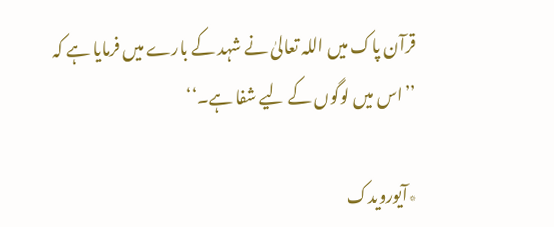قرآن پاک میں اللہ تعالیٰ نے شہد کے بارے میں فرمایا ہے کہ ’’اس میں لوگوں کے لیے شفا ہے۔‘‘

٭آیورویدک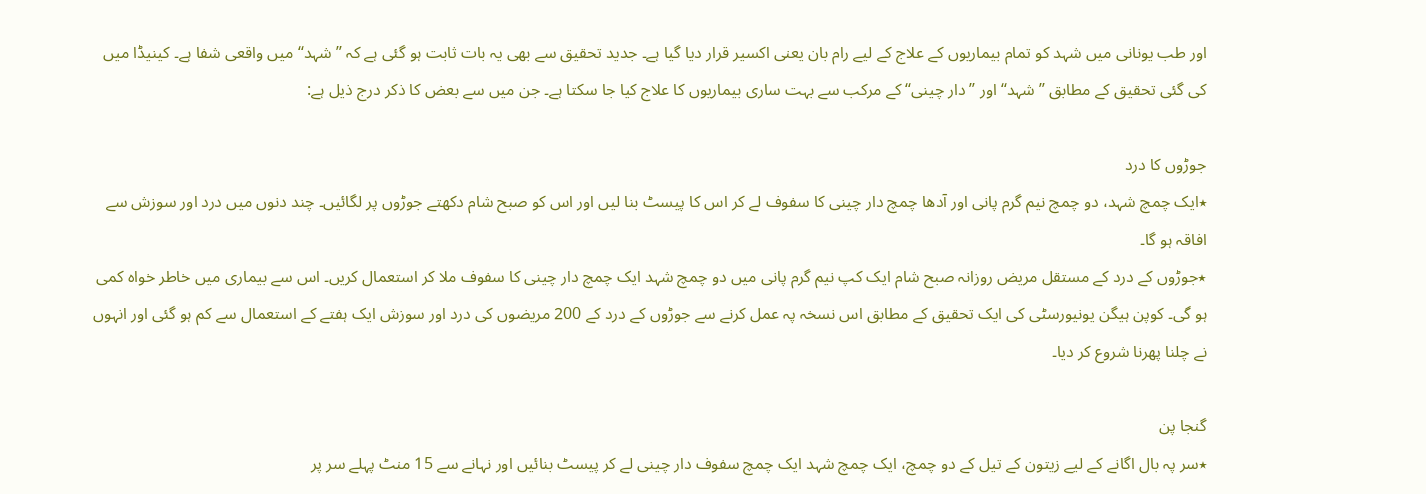اور طب یونانی میں شہد کو تمام بیماریوں کے علاج کے لیے رام بان یعنی اکسیر قرار دیا گیا ہے۔ جدید تحقیق سے بھی یہ بات ثابت ہو گئی ہے کہ ’’شہد‘‘ میں واقعی شفا ہے۔ کینیڈا میں کی گئی تحقیق کے مطابق ’’شہد‘‘ اور ’’دار چینی‘‘ کے مرکب سے بہت ساری بیماریوں کا علاج کیا جا سکتا ہے۔ جن میں سے بعض کا ذکر درج ذیل ہے:

جوڑوں کا درد
٭ایک چمچ شہد، دو چمچ نیم گرم پانی اور آدھا چمچ دار چینی کا سفوف لے کر اس کا پیسٹ بنا لیں اور اس کو صبح شام دکھتے جوڑوں پر لگائیں۔ چند دنوں میں درد اور سوزش سے افاقہ ہو گا۔
٭جوڑوں کے درد کے مستقل مریض روزانہ صبح شام ایک کپ نیم گرم پانی میں دو چمچ شہد ایک چمچ دار چینی کا سفوف ملا کر استعمال کریں۔ اس سے بیماری میں خاطر خواہ کمی ہو گی۔ کوپن ہیگن یونیورسٹی کی ایک تحقیق کے مطابق اس نسخہ پہ عمل کرنے سے جوڑوں کے درد کے 200 مریضوں کی درد اور سوزش ایک ہفتے کے استعمال سے کم ہو گئی اور انہوں نے چلنا پھرنا شروع کر دیا۔

گنجا پن
٭سر پہ بال اگانے کے لیے زیتون کے تیل کے دو چمچ، ایک چمچ شہد ایک چمچ سفوف دار چینی لے کر پیسٹ بنائیں اور نہانے سے 15 منٹ پہلے سر پر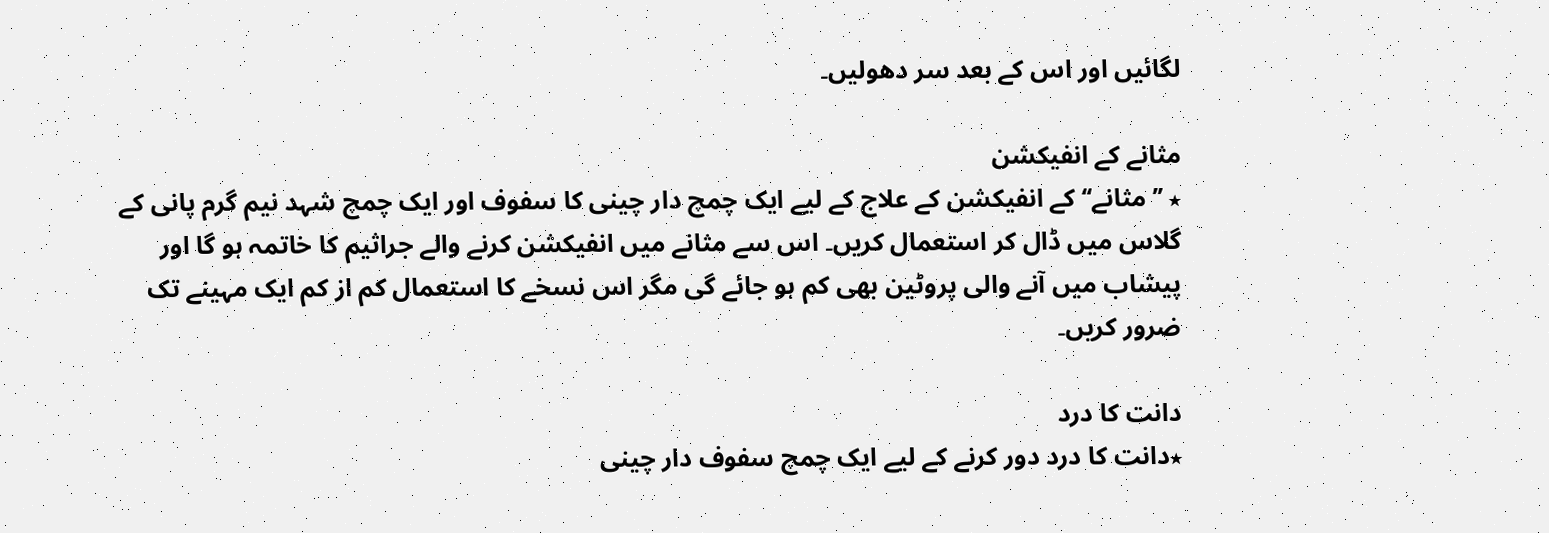لگائیں اور اس کے بعد سر دھولیں۔

مثانے کے انفیکشن
٭ ’’مثانے‘‘ کے انفیکشن کے علاج کے لیے ایک چمچ دار چینی کا سفوف اور ایک چمچ شہد نیم گرم پانی کے گلاس میں ڈال کر استعمال کریں۔ اس سے مثانے میں انفیکشن کرنے والے جراثیم کا خاتمہ ہو گا اور پیشاب میں آنے والی پروٹین بھی کم ہو جائے گی مگر اس نسخے کا استعمال کم از کم ایک مہینے تک ضرور کریں۔

دانت کا درد
٭دانت کا درد دور کرنے کے لیے ایک چمچ سفوف دار چینی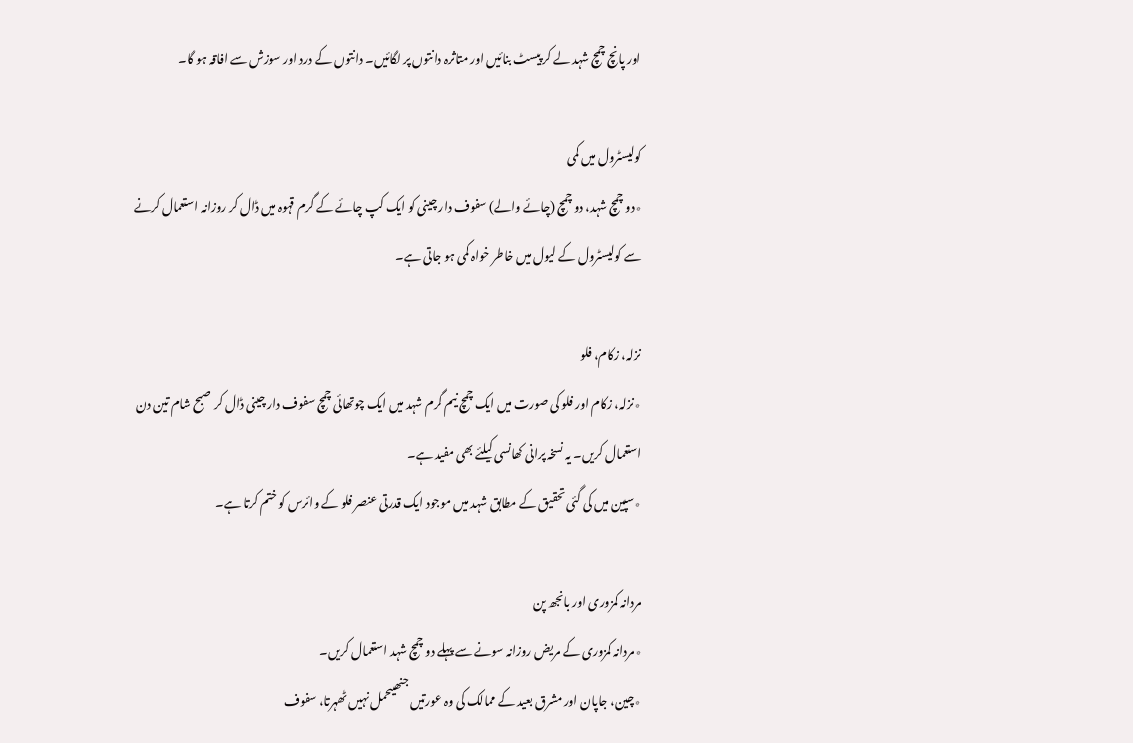اور پانچ چمچ شہد لے کر پیسٹ بنائیں اور متاثرہ دانتوں پر لگائیں۔ دانتوں کے درد اور سوزش سے افاقہ ہو گا۔

کولیسٹرول میں کمی
٭دو چمچ شہد، دو چمچ (چائے والے) سفوف دار چینی کو ایک کپ چائے کے گرم قہوہ میں ڈال کر روزانہ استعمال کرنے سے کولیسٹرول کے لیول میں خاطر خواہ کمی ہو جاتی ہے۔

نزلہ، زکام، فلو
٭نزلہ، زکام اور فلو کی صورت میں ایک چمچ نیم گرم شہد میں ایک چوتھائی چمچ سفوف دار چینی ڈال کر صبح شام تین دن استعمال کریں۔ یہ نسخہ پرانی کھانسی کیلئے بھی مفید ہے۔
٭سپین میں کی گئی تحقیق کے مطابق شہد میں موجود ایک قدرتی عنصر فلو کے وائرس کو ختم کرتا ہے۔

مردانہ کمزوری اور بانجھ پن
٭مردانہ کمزوری کے مریض روزانہ سونے سے پہلے دو چمچ شہد استعمال کریں۔
٭چین، جاپان اور مشرق بعید کے ممالک کی وہ عورتیں جنھیںحمل نہیں ٹھہرتا، سفوف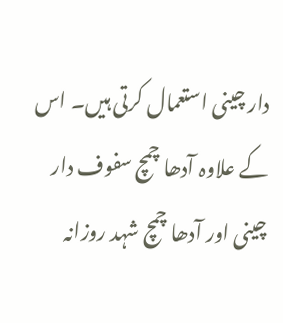دار چینی استعمال کرتی ہیں۔ اس کے علاوہ آدھا چمچ سفوف دار چینی اور آدھا چمچ شہد روزانہ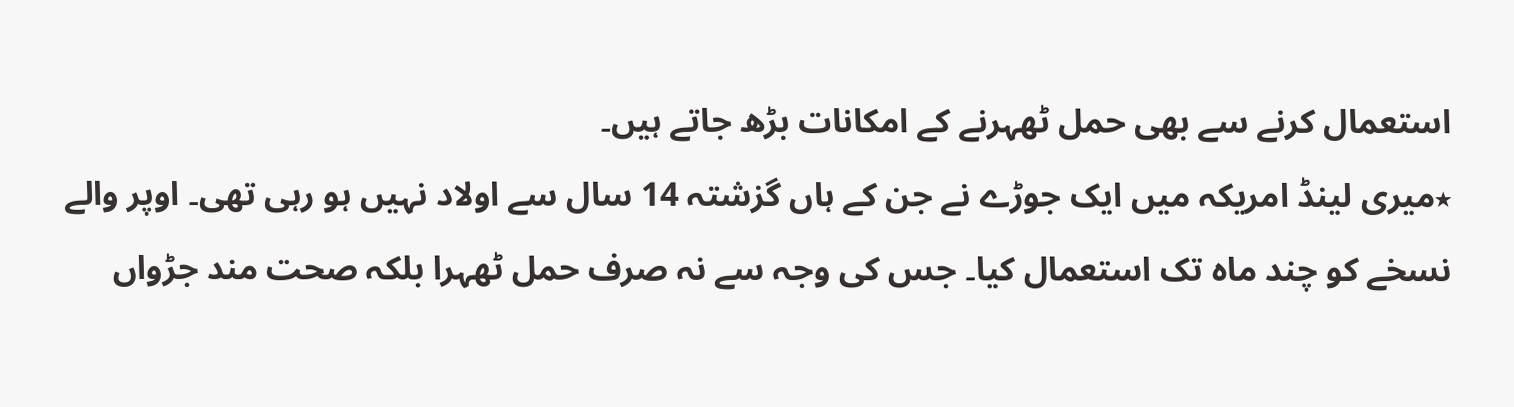استعمال کرنے سے بھی حمل ٹھہرنے کے امکانات بڑھ جاتے ہیں۔
٭میری لینڈ امریکہ میں ایک جوڑے نے جن کے ہاں گزشتہ 14 سال سے اولاد نہیں ہو رہی تھی۔ اوپر والے نسخے کو چند ماہ تک استعمال کیا۔ جس کی وجہ سے نہ صرف حمل ٹھہرا بلکہ صحت مند جڑواں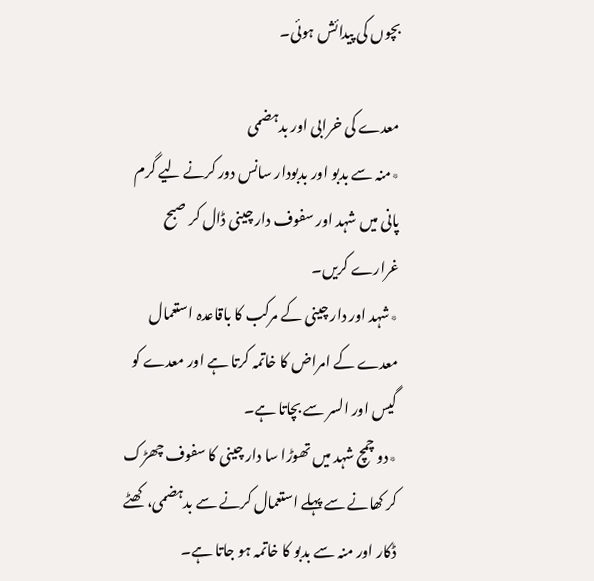بچوں کی پیدائش ہوئی۔

معدے کی خرابی اور بدہضمی
٭منہ سے بدبو اور بدبودار سانس دور کرنے لیے گرم پانی میں شہد اور سفوف دار چینی ڈال کر صبح غرارے کریں۔
٭شہد اور دار چینی کے مرکب کا باقاعدہ استعمال معدے کے امراض کا خاتمہ کرتا ہے اور معدے کو گیس اور السر سے بچاتا ہے۔
٭دو چمچ شہد میں تھوڑا سا دار چینی کا سفوف چھڑک کر کھانے سے پہلے استعمال کرنے سے بدہضمی، کھٹے ڈکار اور منہ سے بدبو کا خاتمہ ہو جاتا ہے۔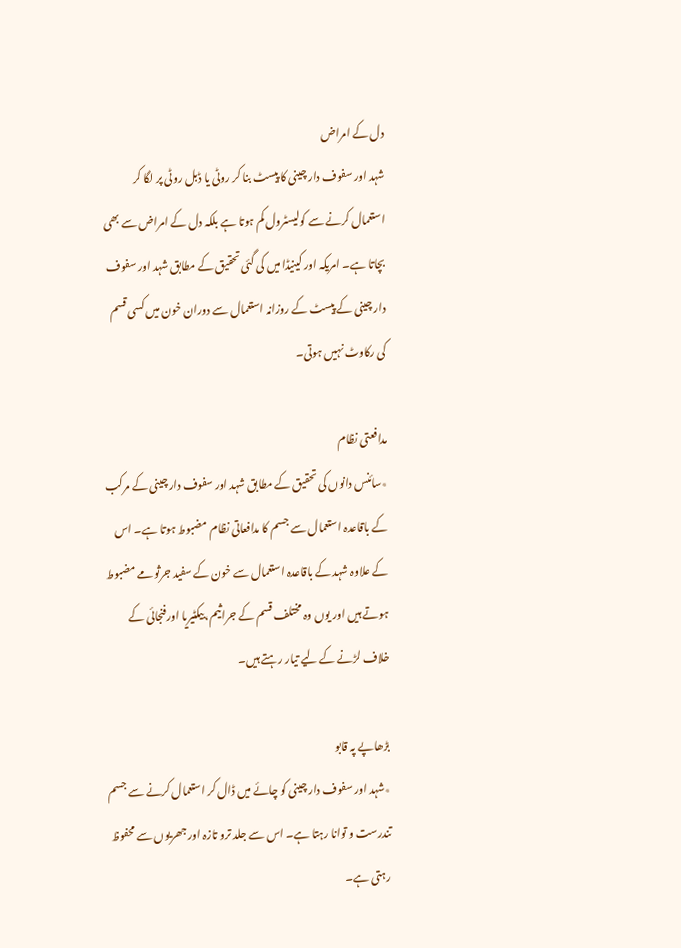دل کے امراض
شہد اور سفوف دار چینی کا پیسٹ بنا کر روٹی یا ڈبل روٹی پر لگا کر استعمال کرنے سے کولیسٹرول کم ہوتا ہے بلکہ دل کے امراض سے بھی بچاتا ہے۔ امریکہ اور کینیڈا میں کی گئی تحقیق کے مطابق شہد اور سفوف دار چینی کے پیسٹ کے روزانہ استعمال سے دوران خون میں کسی قسم کی رکاوٹ نہیں ہوتی۔

مدافعتی نظام
٭سائنس دانوں کی تحقیق کے مطابق شہد اور سفوف دار چینی کے مرکب کے باقاعدہ استعمال سے جسم کا مدافعاتی نظام مضبوط ہوتا ہے۔ اس کے علاوہ شہد کے باقاعدہ استعمال سے خون کے سفید جرثومے مضبوط ہوتے ہیں اور یوں وہ مختلف قسم کے جراثیم، بیکٹیریا اورفنجائی کے خلاف لڑنے کے لیے تیار رہتے ہیں۔

بڑھاپے پہ قابو
٭شہد اور سفوف دار چینی کو چائے میں ڈال کر استعمال کرنے سے جسم تندرست و توانا رہتا ہے۔ اس سے جلد ترو تازہ اور جھریوں سے محفوظ رہتی ہے۔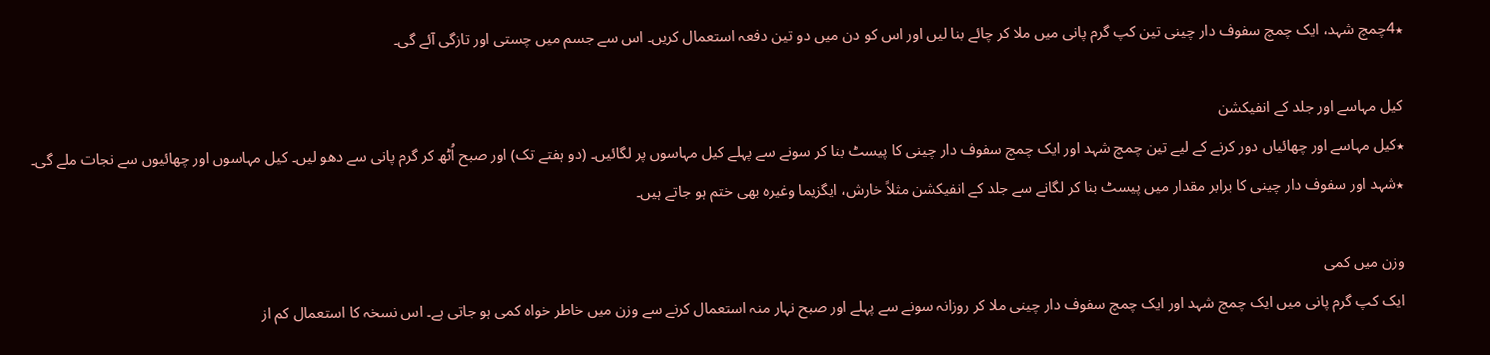٭4چمچ شہد، ایک چمچ سفوف دار چینی تین کپ گرم پانی میں ملا کر چائے بنا لیں اور اس کو دن میں دو تین دفعہ استعمال کریں۔ اس سے جسم میں چستی اور تازگی آئے گی۔

کیل مہاسے اور جلد کے انفیکشن
٭کیل مہاسے اور چھائیاں دور کرنے کے لیے تین چمچ شہد اور ایک چمچ سفوف دار چینی کا پیسٹ بنا کر سونے سے پہلے کیل مہاسوں پر لگائیں۔ (دو ہفتے تک) اور صبح اُٹھ کر گرم پانی سے دھو لیں۔ کیل مہاسوں اور چھائیوں سے نجات ملے گی۔
٭شہد اور سفوف دار چینی کا برابر مقدار میں پیسٹ بنا کر لگانے سے جلد کے انفیکشن مثلاً خارش، ایگزیما وغیرہ بھی ختم ہو جاتے ہیں۔

وزن میں کمی
ایک کپ گرم پانی میں ایک چمچ شہد اور ایک چمچ سفوف دار چینی ملا کر روزانہ سونے سے پہلے اور صبح نہار منہ استعمال کرنے سے وزن میں خاطر خواہ کمی ہو جاتی ہے۔ اس نسخہ کا استعمال کم از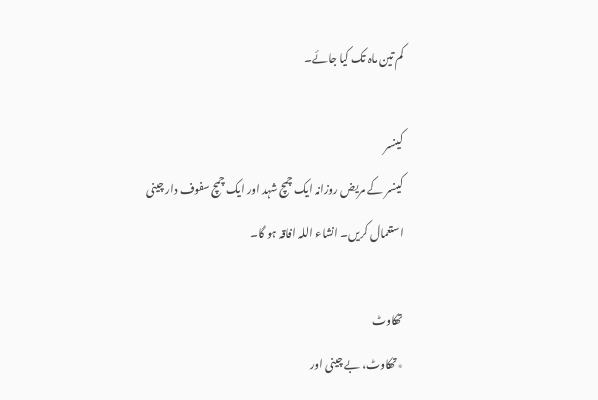کم تین ماہ تک کیا جائے۔

کینسر
کینسر کے مریض روزانہ ایک چمچ شہد اور ایک چمچ سفوف دار چینی استعمال کریں۔ انشاء اللہ افاقہ ہو گا۔

تھکاوٹ
٭تھکاوٹ، بے چینی اور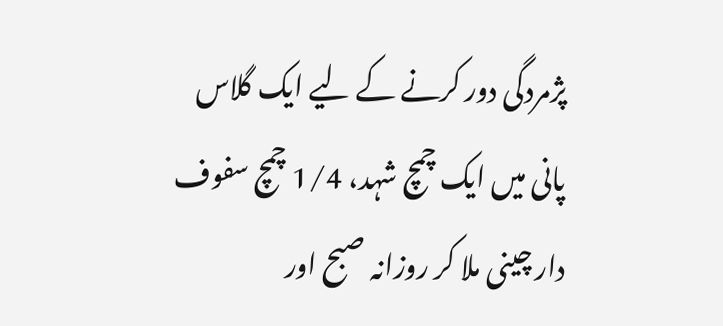پژمردگی دور کرنے کے لیے ایک گلاس پانی میں ایک چمچ شہد، 1/4 چمچ سفوف دار چینی ملا کر روزانہ صبح اور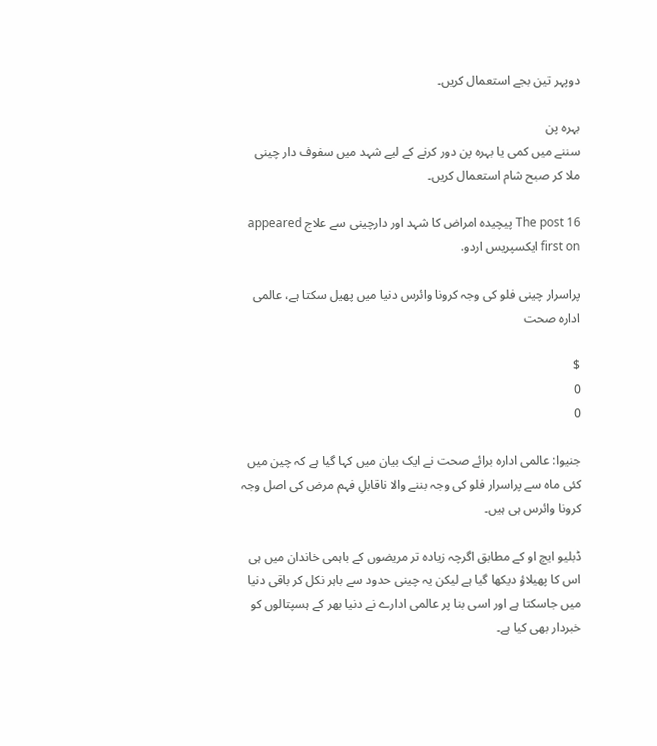دوپہر تین بجے استعمال کریں۔

بہرہ پن
سننے میں کمی یا بہرہ پن دور کرنے کے لیے شہد میں سفوف دار چینی ملا کر صبح شام استعمال کریں۔

The post 16 پیچیدہ امراض کا شہد اور دارچینی سے علاج appeared first on ایکسپریس اردو.

پراسرار چینی فلو کی وجہ کرونا وائرس دنیا میں پھیل سکتا ہے، عالمی ادارہ صحت

$
0
0

جنیوا: عالمی ادارہ برائے صحت نے ایک بیان میں کہا گیا ہے کہ چین میں کئی ماہ سے پراسرار فلو کی وجہ بننے والا ناقابلِ فہم مرض کی اصل وجہ کرونا وائرس ہی ہیں۔

ڈبلیو ایچ او کے مطابق اگرچہ زیادہ تر مریضوں کے باہمی خاندان میں ہی اس کا پھیلاؤ دیکھا گیا ہے لیکن یہ چینی حدود سے باہر نکل کر باقی دنیا میں جاسکتا ہے اور اسی بنا پر عالمی ادارے نے دنیا بھر کے ہسپتالوں کو خبردار بھی کیا ہے۔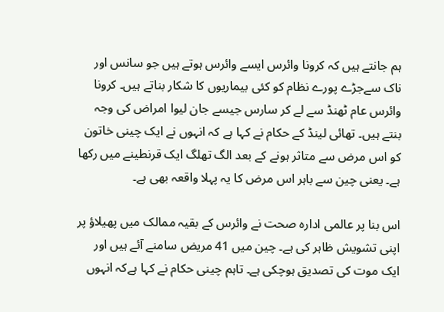ہم جانتے ہیں کہ کرونا وائرس ایسے وائرس ہوتے ہیں جو سانس اور ناک سےجڑے پورے نظام کو کئی بیماریوں کا شکار بناتے ہیں۔ کرونا وائرس عام ٹھنڈ سے لے کر سارس جیسے جان لیوا امراض کی وجہ بنتے ہیں۔ تھائی لینڈ کے حکام نے کہا ہے کہ انہوں نے ایک چینی خاتون کو اس مرض سے متاثر ہونے کے بعد الگ تھلگ ایک قرنطینے میں رکھا ہے۔ یعنی چین سے باہر اس مرض کا یہ پہلا واقعہ بھی ہے۔

اس بنا پر عالمی ادارہ صحت نے وائرس کے بقیہ ممالک میں پھیلاؤ پر اپنی تشویش ظاہر کی ہے۔ چین میں 41 مریض سامنے آئے ہیں اور ایک موت کی تصدیق ہوچکی ہے۔ تاہم چینی حکام نے کہا ہےکہ انہوں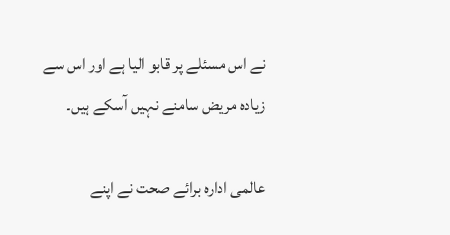نے اس مسئلے پر قابو الیا ہے اور اس سے زیادہ مریض سامنے نہیں آسکے ہیں۔

عالمی ادارہ برائے صحت نے اپنے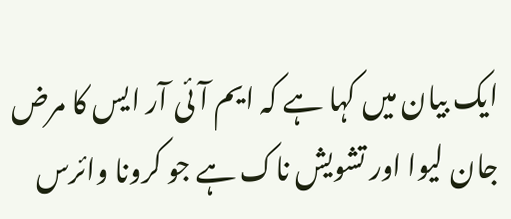ایک بیان میں کہا ہے کہ ایم آئی آر ایس کا مرض جان لیوا اور تشویش ناک ہے جو کرونا وائرس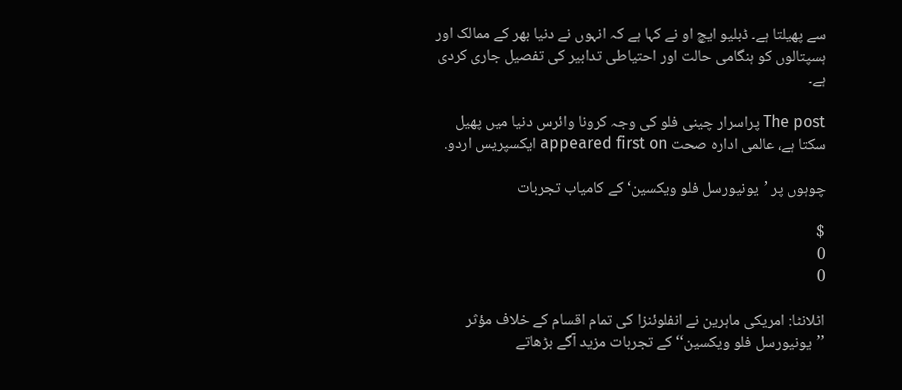سے پھیلتا ہے۔ ڈبلیو ایچ او نے کہا ہے کہ انہوں نے دنیا بھر کے ممالک اور ہسپتالوں کو ہنگامی حالت اور احتیاطی تدابیر کی تفصیل جاری کردی ہے۔

The post پراسرار چینی فلو کی وجہ کرونا وائرس دنیا میں پھیل سکتا ہے، عالمی ادارہ صحت appeared first on ایکسپریس اردو.

چوہوں پر ’یونیورسل فلو ویکسین‘ کے کامیاب تجربات

$
0
0

اٹلانٹا: امریکی ماہرین نے انفلوئنزا کی تمام اقسام کے خلاف مؤثر ’’یونیورسل فلو ویکسین‘‘ کے تجربات مزید آگے بڑھاتے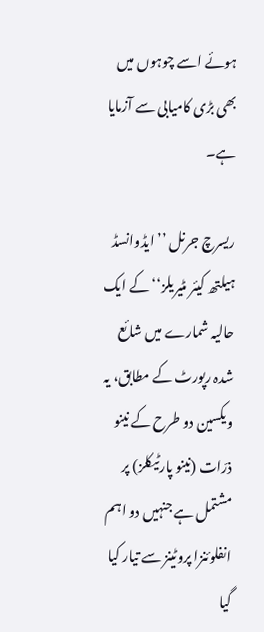ہوئے اسے چوہوں میں بھی بڑی کامیابی سے آزمایا ہے۔

ریسرچ جرنل ’’ایڈوانسڈ ہیلتھ کیئر مٹیریلز‘‘ کے ایک حالیہ شمارے میں شائع شدہ رپورٹ کے مطابق، یہ ویکسین دو طرح کے نینو ذرّات (نینو پارٹیکلز) پر مشتمل ہے جنہیں دو اہم انفلوئنزا پروٹینز سے تیار کیا گیا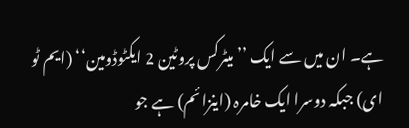ہے۔ ان میں سے ایک ’’میٹرکس پروٹین 2 ایکٹوڈومین‘‘ (ایم ٹو ای) جبکہ دوسرا ایک خامرہ (اینزائم) ہے جو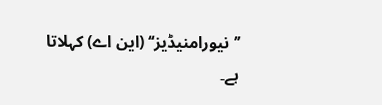’’نیورامنیڈیز‘‘ (این اے) کہلاتا ہے۔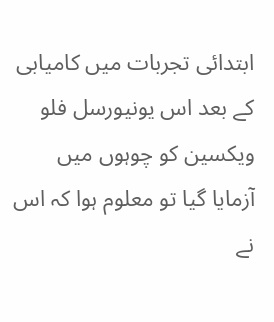ابتدائی تجربات میں کامیابی کے بعد اس یونیورسل فلو ویکسین کو چوہوں میں آزمایا گیا تو معلوم ہوا کہ اس نے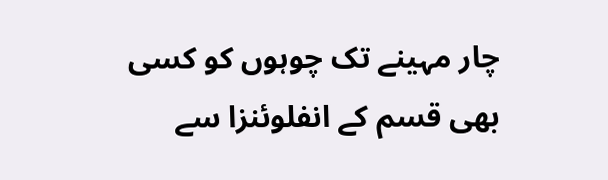چار مہینے تک چوہوں کو کسی بھی قسم کے انفلوئنزا سے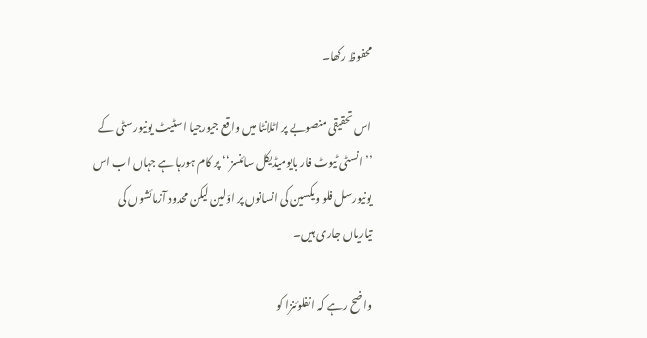محفوظ رکھا۔

اس تحقیقی منصوبے پر اٹلانٹا میں واقع جیورجیا اسٹیٹ یونیورسٹی کے ’’انسٹی ٹیوٹ فار بایومیڈیکل سائنسز‘‘ پر کام ہورہا ہے جہاں اب اس یونیورسل فلو ویکسین کی انسانوں پر اوّلین لیکن محدود آزمائشوں کی تیاریاں جاری ہیں۔

واضح رہے کہ انفلوئنزا کو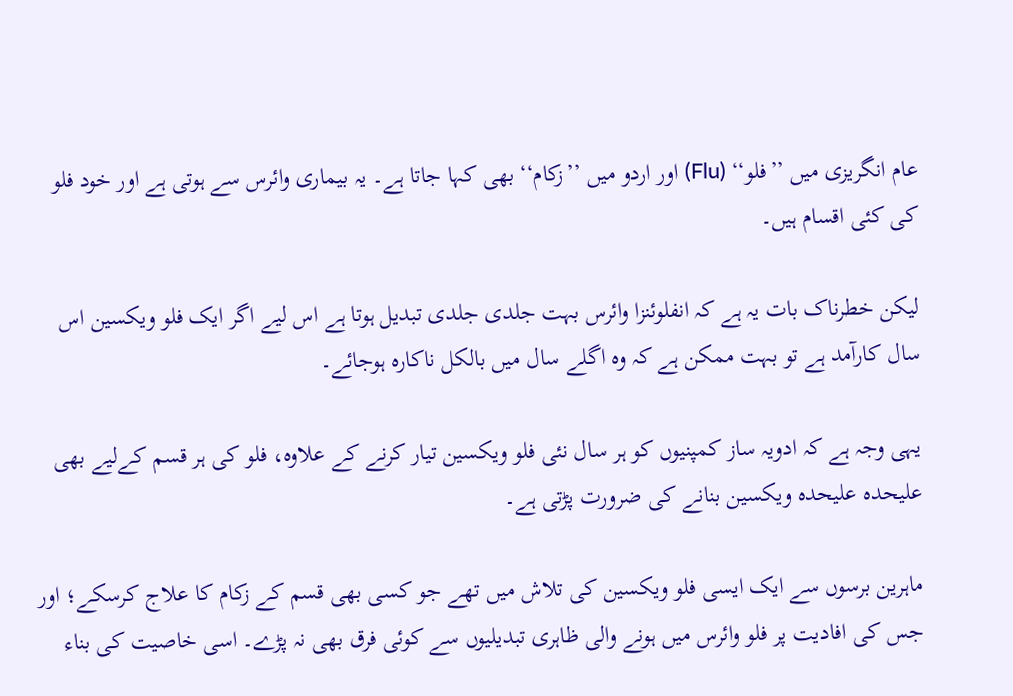عام انگریزی میں ’’فلو‘‘ (Flu) اور اردو میں ’’زکام‘‘ بھی کہا جاتا ہے۔ یہ بیماری وائرس سے ہوتی ہے اور خود فلو کی کئی اقسام ہیں۔

لیکن خطرناک بات یہ ہے کہ انفلوئنزا وائرس بہت جلدی جلدی تبدیل ہوتا ہے اس لیے اگر ایک فلو ویکسین اس سال کارآمد ہے تو بہت ممکن ہے کہ وہ اگلے سال میں بالکل ناکارہ ہوجائے۔

یہی وجہ ہے کہ ادویہ ساز کمپنیوں کو ہر سال نئی فلو ویکسین تیار کرنے کے علاوہ، فلو کی ہر قسم کےلیے بھی علیحدہ علیحدہ ویکسین بنانے کی ضرورت پڑتی ہے۔

ماہرین برسوں سے ایک ایسی فلو ویکسین کی تلاش میں تھے جو کسی بھی قسم کے زکام کا علاج کرسکے؛ اور جس کی افادیت پر فلو وائرس میں ہونے والی ظاہری تبدیلیوں سے کوئی فرق بھی نہ پڑے۔ اسی خاصیت کی بناء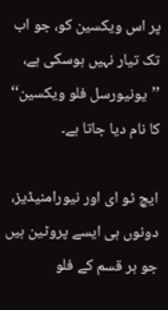پر اس ویکسین کو، جو اب تک تیار نہیں ہوسکی ہے، ’’یونیورسل فلو ویکسین‘‘ کا نام دیا جاتا ہے۔

ایچ ٹو ای اور نیورامنیڈیز، دونوں ہی ایسے پروٹین ہیں جو ہر قسم کے فلو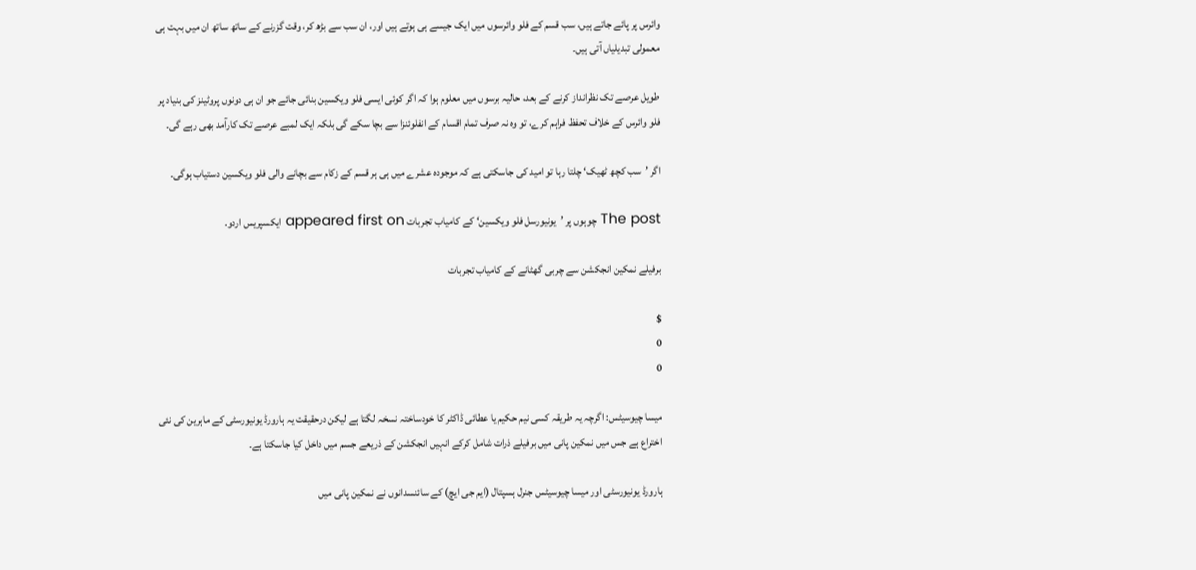وائرس پر پائے جاتے ہیں، سب قسم کے فلو وائرسوں میں ایک جیسے ہی ہوتے ہیں اور، ان سب سے بڑھ کر، وقت گزرنے کے ساتھ ساتھ ان میں بہت ہی معمولی تبدیلیاں آتی ہیں۔

طویل عرصے تک نظرانداز کرنے کے بعد، حالیہ برسوں میں معلوم ہوا کہ اگر کوئی ایسی فلو ویکسین بنائی جائے جو ان ہی دونوں پروٹینز کی بنیاد پر فلو وائرس کے خلاف تحفظ فراہم کرے، تو وہ نہ صرف تمام اقسام کے انفلوئنزا سے بچا سکے گی بلکہ ایک لمبے عرصے تک کارآمد بھی رہے گی۔

اگر ’سب کچھ ٹھیک‘ چلتا رہا تو امید کی جاسکتی ہے کہ موجودہ عشرے میں ہی ہر قسم کے زکام سے بچانے والی فلو ویکسین دستیاب ہوگی۔

The post چوہوں پر ’یونیورسل فلو ویکسین‘ کے کامیاب تجربات appeared first on ایکسپریس اردو.

برفیلے نمکین انجکشن سے چربی گھٹانے کے کامیاب تجربات

$
0
0

میسا چیوسیٹس: اگرچہ یہ طریقہ کسی نیم حکیم یا عطائی ڈاکٹر کا خودساختہ نسخہ لگتا ہے لیکن درحقیقت یہ ہارورڈ یونیورسٹی کے ماہرین کی نئی اختراع ہے جس میں نمکین پانی میں برفیلے ذرات شامل کرکے انہیں انجکشن کے ذریعے جسم میں داخل کیا جاسکتا ہے۔

ہارورڈ یونیورسٹی اور میسا چیوسیٹس جنرل ہسپتال (ایم جی ایچ) کے سائنسدانوں نے نمکین پانی میں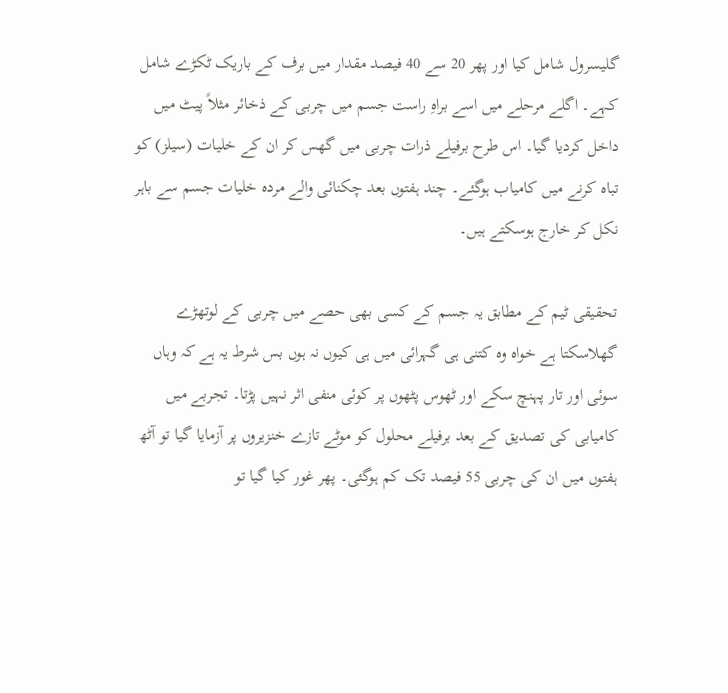گلیسرول شامل کیا اور پھر 20 سے 40 فیصد مقدار میں برف کے باریک ٹکڑے شامل کہے۔ اگلے مرحلے میں اسے براہِ راست جسم میں چربی کے ذخائر مثلاً پیٹ میں داخل کردیا گیا۔ اس طرح برفیلے ذرات چربی میں گھس کر ان کے خلیات (سیلز) کو تباہ کرنے میں کامیاب ہوگئے۔ چند ہفتوں بعد چکنائی والے مردہ خلیات جسم سے باہر نکل کر خارج ہوسکتے ہیں۔

تحقیقی ٹیم کے مطابق یہ جسم کے کسی بھی حصے میں چربی کے لوتھڑے گھلاسکتا ہے خواہ وہ کتنی ہی گہرائی میں ہی کیوں نہ ہوں بس شرط یہ ہے کہ وہاں سوئی اور تار پہنچ سکے اور ٹھوس پٹھوں پر کوئی منفی اثر نہیں پڑتا۔ تجربے میں کامیابی کی تصدیق کے بعد برفیلے محلول کو موٹے تازے خنزیروں پر آزمایا گیا تو آٹھ ہفتوں میں ان کی چربی 55 فیصد تک کم ہوگئی۔ پھر غور کیا گیا تو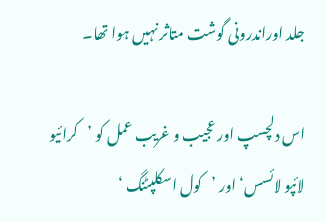جلد اوراندرونی گوشت متاثر نہیں ہوا تھا۔

اس دلچسپ اور عجیب و غریب عمل کو ’کرائیو لائپو لائسس‘ اور ’کول اسکلپٹنگ ‘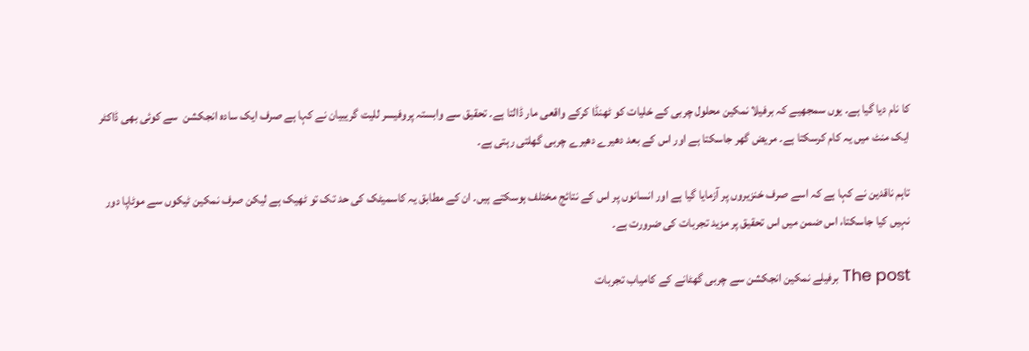کا نام دیا گیا ہے۔ یوں سمجھیے کہ برفیلا نمکین محلول چربی کے خلیات کو ٹھنڈا کرکے واقعی مار ڈالتا ہے۔ تحقیق سے وابستہ پروفیسر للیت گریبیان نے کہا ہے صرف ایک سادہ انجکشن  سے کوئی بھی ڈاکٹر ایک منٹ میں یہ کام کرسکتا ہے۔ مریض گھر جاسکتا ہے اور اس کے بعد دھیرے دھیرے چربی گھلتی رہتی ہے۔

تاہم ناقدین نے کہا ہے کہ اسے صرف خنزیروں پر آزمایا گیا ہے اور انسانوں پر اس کے نتائج مختلف ہوسکتے ہیں۔ ان کے مطابق یہ کاسمیٹک کی حد تک تو ٹھیک ہے لیکن صرف نمکین ٹیکوں سے موٹاپا دور نہیں کیا جاسکتا، اس ضمن میں اس تحقیق پر مزید تجربات کی ضرورت ہے۔

The post برفیلے نمکین انجکشن سے چربی گھٹانے کے کامیاب تجربات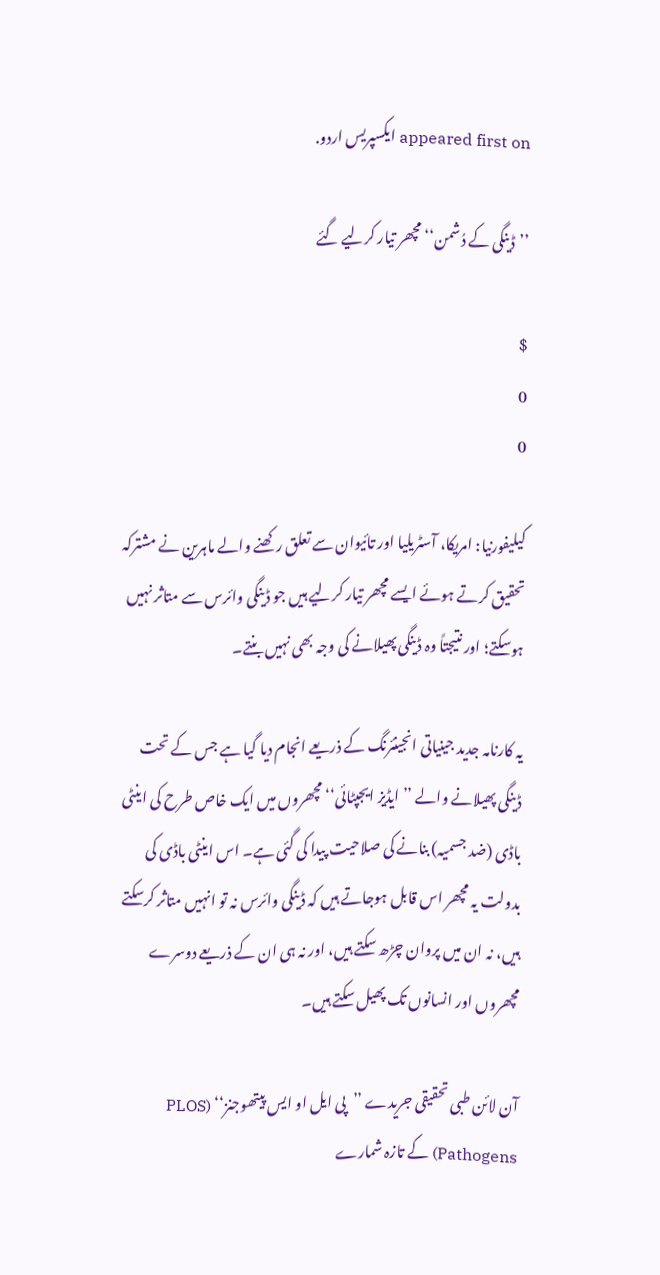appeared first on ایکسپریس اردو.

’’ڈینگی کے دُشمن‘‘ مچھر تیار کرلیے گئے

$
0
0

کیلیفورنیا: امریکا، آسٹریلیا اور تائیوان سے تعلق رکھنے والے ماہرین نے مشترکہ تحقیق کرتے ہوئے ایسے مچھر تیار کرلیے ہیں جو ڈینگی وائرس سے متاثر نہیں ہوسکتے؛ اور نتیجتاً وہ ڈینگی پھیلانے کی وجہ بھی نہیں بنتے۔

یہ کارنامہ جدید جینیاتی انجینئرنگ کے ذریعے انجام دیا گیا ہے جس کے تحت ڈینگی پھیلانے والے ’’ایڈیز ایجپٹائی‘‘ مچھروں میں ایک خاص طرح کی اینٹی باڈی (ضد جسمیہ) بنانے کی صلاحیت پیدا کی گئی ہے۔ اس اینٹی باڈی کی بدولت یہ مچھر اس قابل ہوجاتے ہیں کہ ڈینگی وائرس نہ تو انہیں متاثر کرسکتے ہیں، نہ ان میں پروان چڑھ سکتے ہیں، اور نہ ہی ان کے ذریعے دوسرے مچھروں اور انسانوں تک پھیل سکتے ہیں۔

آن لائن طبی تحقیقی جریدے ’’پی ایل او ایس پیتھوجنز‘‘ (PLOS Pathogens) کے تازہ شمارے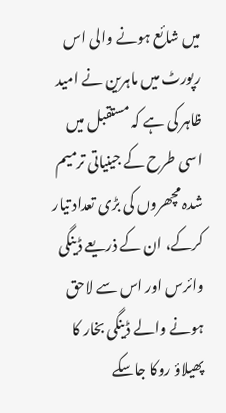میں شائع ہونے والی اس رپورٹ میں ماہرین نے امید ظاہر کی ہے کہ مستقبل میں اسی طرح کے جینیاتی ترمیم شدہ مچھروں کی بڑی تعداد تیار کرکے، ان کے ذریعے ڈینگی وائرس اور اس سے لاحق ہونے والے ڈینگی بخار کا پھیلاؤ روکا جاسکے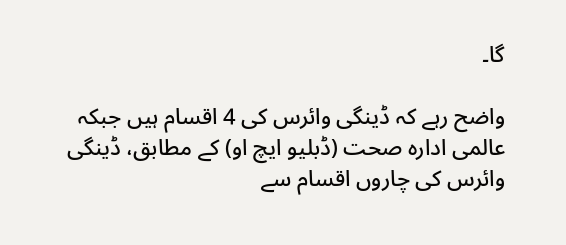گا۔

واضح رہے کہ ڈینگی وائرس کی 4 اقسام ہیں جبکہ عالمی ادارہ صحت (ڈبلیو ایچ او) کے مطابق، ڈینگی وائرس کی چاروں اقسام سے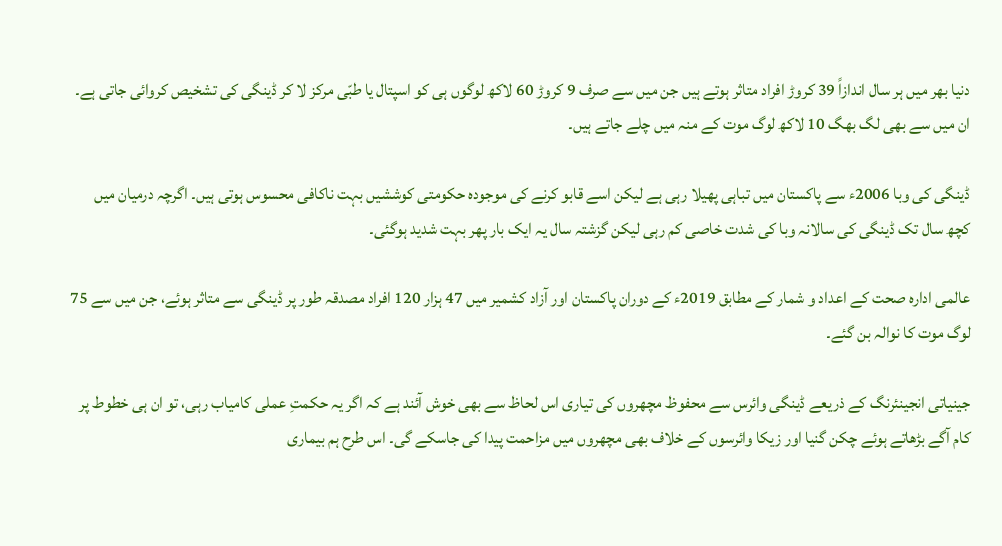دنیا بھر میں ہر سال اندازاً 39 کروڑ افراد متاثر ہوتے ہیں جن میں سے صرف 9 کروڑ 60 لاکھ لوگوں ہی کو اسپتال یا طبّی مرکز لا کر ڈینگی کی تشخیص کروائی جاتی ہے۔ ان میں سے بھی لگ بھگ 10 لاکھ لوگ موت کے منہ میں چلے جاتے ہیں۔

ڈینگی کی وبا 2006ء سے پاکستان میں تباہی پھیلا رہی ہے لیکن اسے قابو کرنے کی موجودہ حکومتی کوششیں بہت ناکافی محسوس ہوتی ہیں۔ اگرچہ درمیان میں کچھ سال تک ڈینگی کی سالانہ وبا کی شدت خاصی کم رہی لیکن گزشتہ سال یہ ایک بار پھر بہت شدید ہوگئی۔

عالمی ادارہ صحت کے اعداد و شمار کے مطابق 2019ء کے دوران پاکستان اور آزاد کشمیر میں 47 ہزار 120 افراد مصدقہ طور پر ڈینگی سے متاثر ہوئے، جن میں سے 75 لوگ موت کا نوالہ بن گئے۔

جینیاتی انجینئرنگ کے ذریعے ڈینگی وائرس سے محفوظ مچھروں کی تیاری اس لحاظ سے بھی خوش آئند ہے کہ اگر یہ حکمتِ عملی کامیاب رہی، تو ان ہی خطوط پر کام آگے بڑھاتے ہوئے چکن گنیا اور زیکا وائرسوں کے خلاف بھی مچھروں میں مزاحمت پیدا کی جاسکے گی۔ اس طرح ہم بیماری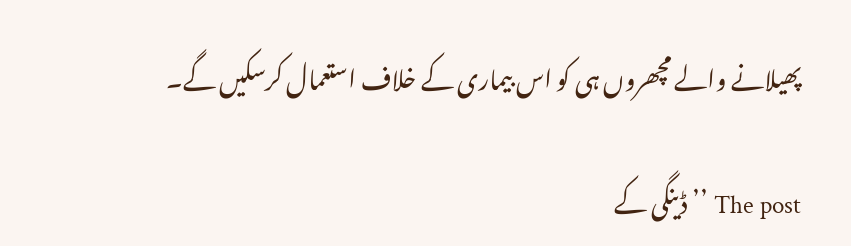پھیلانے والے مچھروں ہی کو اس بیماری کے خلاف استعمال کرسکیں گے۔

The post ’’ڈینگی کے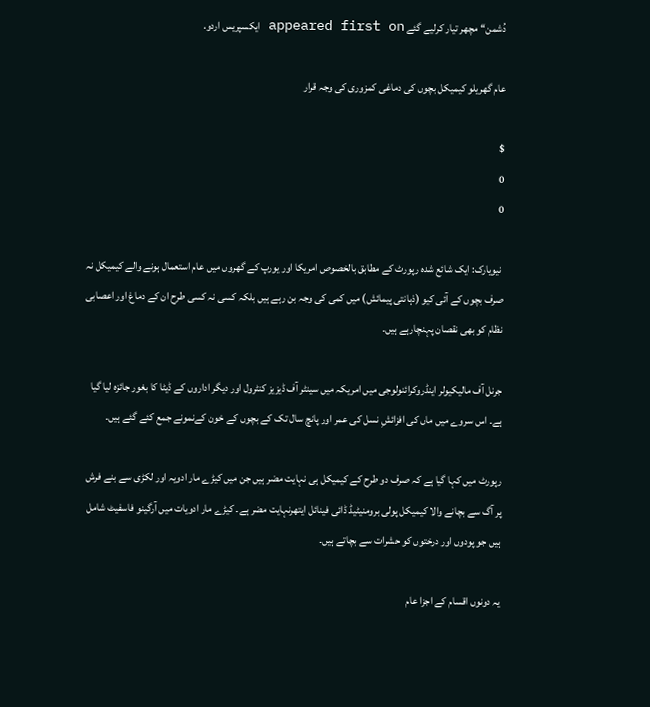دُشمن‘‘ مچھر تیار کرلیے گئے appeared first on ایکسپریس اردو.

عام گھریلو کیمیکل بچوں کی دماغی کمزوری کی وجہ قرار

$
0
0

 نیویارک: ایک شائع شدہ رپورٹ کے مطابق بالخصوص امریکا اور یورپ کے گھروں میں عام استعمال ہونے والے کیمیکل نہ صرف بچوں کے آئی کیو (ذہانتی پیمائش) میں کمی کی وجہ بن رہے ہیں بلکہ کسی نہ کسی طرح ان کے دماغ اور اعصابی نظام کو بھی نقصان پہنچارہے ہیں۔

جرنل آف مالیکیولر اینڈروکرائنولوجی میں امریکہ میں سینٹر آف ڈیزیز کنٹرول اور دیگر اداروں کے ڈیٹا کا بغور جائزہ لیا گیا ہے۔ اس سروے میں ماں کی افزائشِ نسل کی عمر اور پانچ سال تک کے بچوں کے خون کےنمونے جمع کئے گئے ہیں۔

رپورٹ میں کہا گیا ہے کہ صرف دو طرح کے کیمیکل ہی نہایت مضر ہیں جن میں کیڑے مار ادویہ اور لکڑی سے بنے فرش پر آگ سے بچانے والا کیمیکل پولی برومنیٹیڈ ڈائی فینائل ایتھرنہایت مضر ہے۔ کیڑے مار ادویات میں آرگینو فاسفیٹ شامل ہیں جو پودوں اور درختوں کو حشرات سے بچاتے ہیں۔

یہ دونوں اقسام کے اجزا عام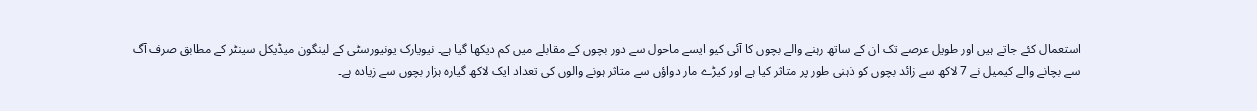استعمال کئے جاتے ہیں اور طویل عرصے تک ان کے ساتھ رہنے والے بچوں کا آئی کیو ایسے ماحول سے دور بچوں کے مقابلے میں کم دیکھا گیا ہے۔ نیویارک یونیورسٹی کے لینگون میڈیکل سینٹر کے مطابق صرف آگ سے بچانے والے کیمیل نے 7 لاکھ سے زائد بچوں کو ذہنی طور پر متاثر کیا ہے اور کیڑے مار دواؤں سے متاثر ہونے والوں کی تعداد ایک لاکھ گیارہ ہزار بچوں سے زیادہ ہے۔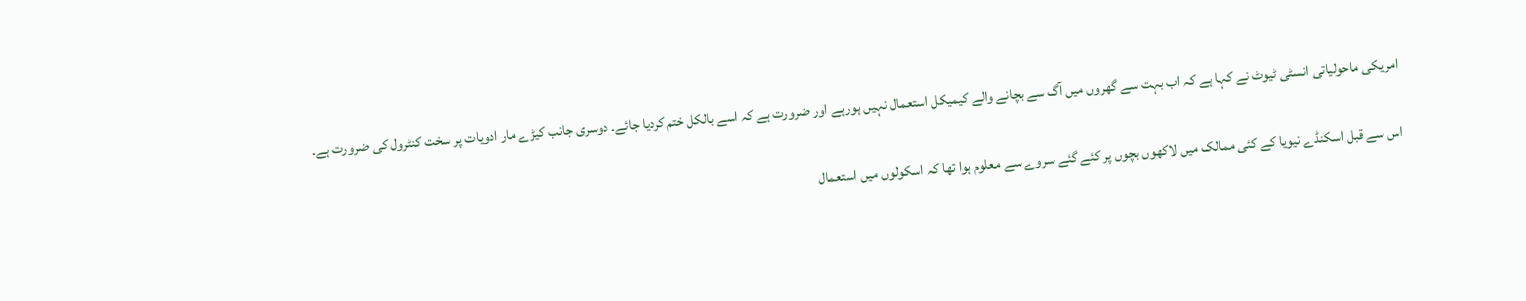امریکی ماحولیاتی انسٹی ٹیوٹ نے کہا ہے کہ اب بہت سے گھروں میں آگ سے بچانے والے کیمیکل استعمال نہیں ہورہے اور ضرورت ہے کہ اسے بالکل ختم کردیا جائے۔ دوسری جانب کیڑے مار ادویات پر سخت کنٹرول کی ضرورت ہے۔

اس سے قبل اسکنڈے نیویا کے کئی ممالک میں لاکھوں بچوں پر کئے گئے سروے سے معلوم ہوا تھا کہ اسکولوں میں استعمال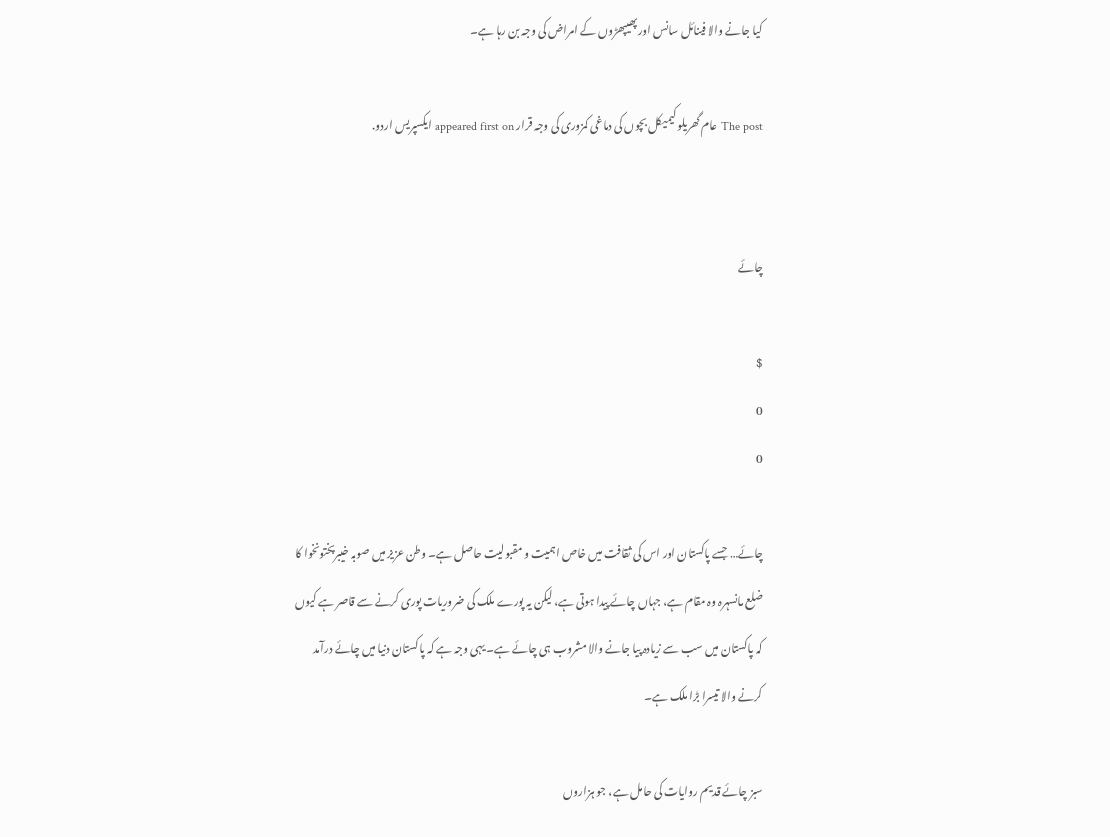کیا جانے والا فینائل سانس اور پھیپھڑوں کے امراض کی وجہ بن رہا ہے۔

The post عام گھریلو کیمیکل بچوں کی دماغی کمزوری کی وجہ قرار appeared first on ایکسپریس اردو.


چائے

$
0
0

چائے… جسے پاکستان اور اس کی ثقافت میں خاص اہمیت و مقبولیت حاصل ہے۔ وطن عزیز میں صوبہ خیبرپختونخوا کا ضلع مانسہرہ وہ مقام ہے، جہاں چائے پیدا ہوتی ہے، لیکن یہ پورے ملک کی ضروریات پوری کرنے سے قاصر ہے کیوں کہ پاکستان میں سب سے زیادہ پیا جانے والا مشروب ہی چائے ہے۔ یہی وجہ ہے کہ پاکستان دنیا میں چائے درآمد کرنے والا تیسرا بڑا ملک ہے۔

سبز چائے قدیم روایات کی حامل ہے، جو ہزاروں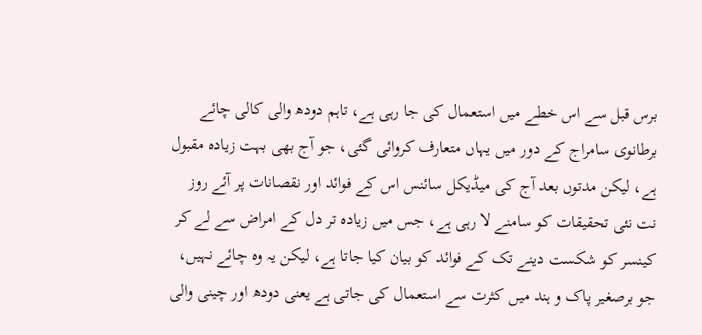برس قبل سے اس خطے میں استعمال کی جا رہی ہے، تاہم دودھ والی کالی چائے برطانوی سامراج کے دور میں یہاں متعارف کروائی گئی، جو آج بھی بہت زیادہ مقبول ہے، لیکن مدتوں بعد آج کی میڈیکل سائنس اس کے فوائد اور نقصانات پر آئے روز نت نئی تحقیقات کو سامنے لا رہی ہے، جس میں زیادہ تر دل کے امراض سے لے کر کینسر کو شکست دینے تک کے فوائد کو بیان کیا جاتا ہے، لیکن یہ وہ چائے نہیں، جو برصغیر پاک و ہند میں کثرت سے استعمال کی جاتی ہے یعنی دودھ اور چینی والی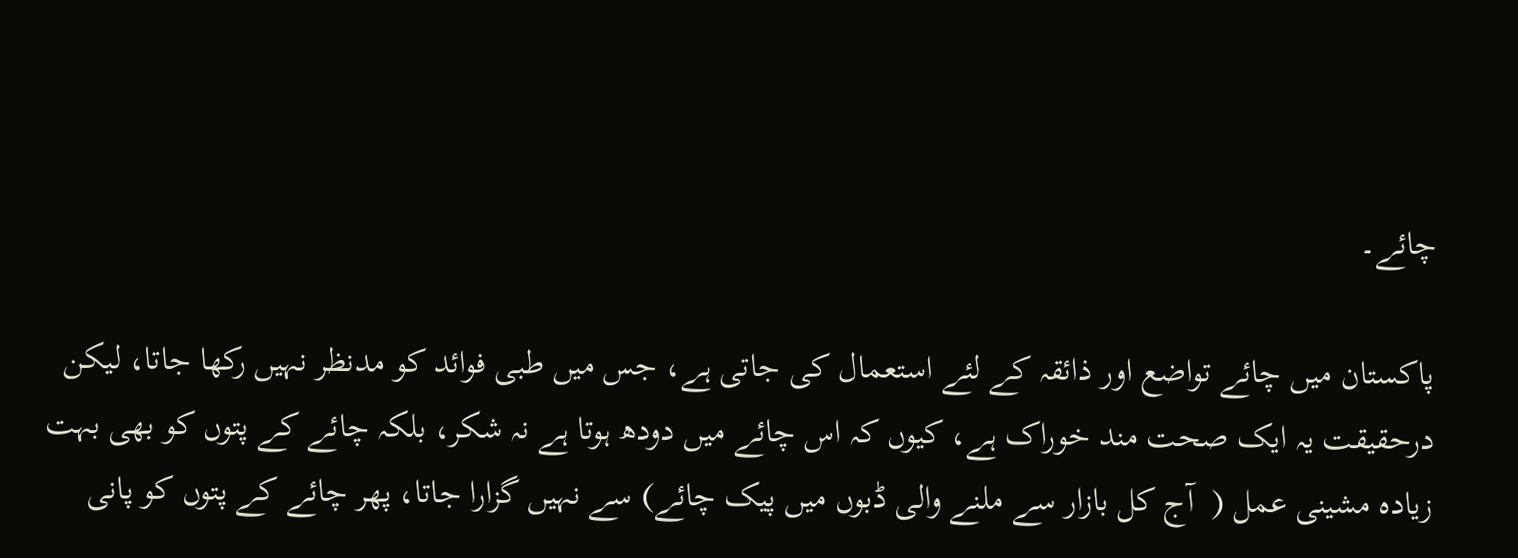چائے۔

پاکستان میں چائے تواضع اور ذائقہ کے لئے استعمال کی جاتی ہے، جس میں طبی فوائد کو مدنظر نہیں رکھا جاتا، لیکن درحقیقت یہ ایک صحت مند خوراک ہے، کیوں کہ اس چائے میں دودھ ہوتا ہے نہ شکر، بلکہ چائے کے پتوں کو بھی بہت زیادہ مشینی عمل (  آج کل بازار سے ملنے والی ڈبوں میں پیک چائے) سے نہیں گزارا جاتا، پھر چائے کے پتوں کو پانی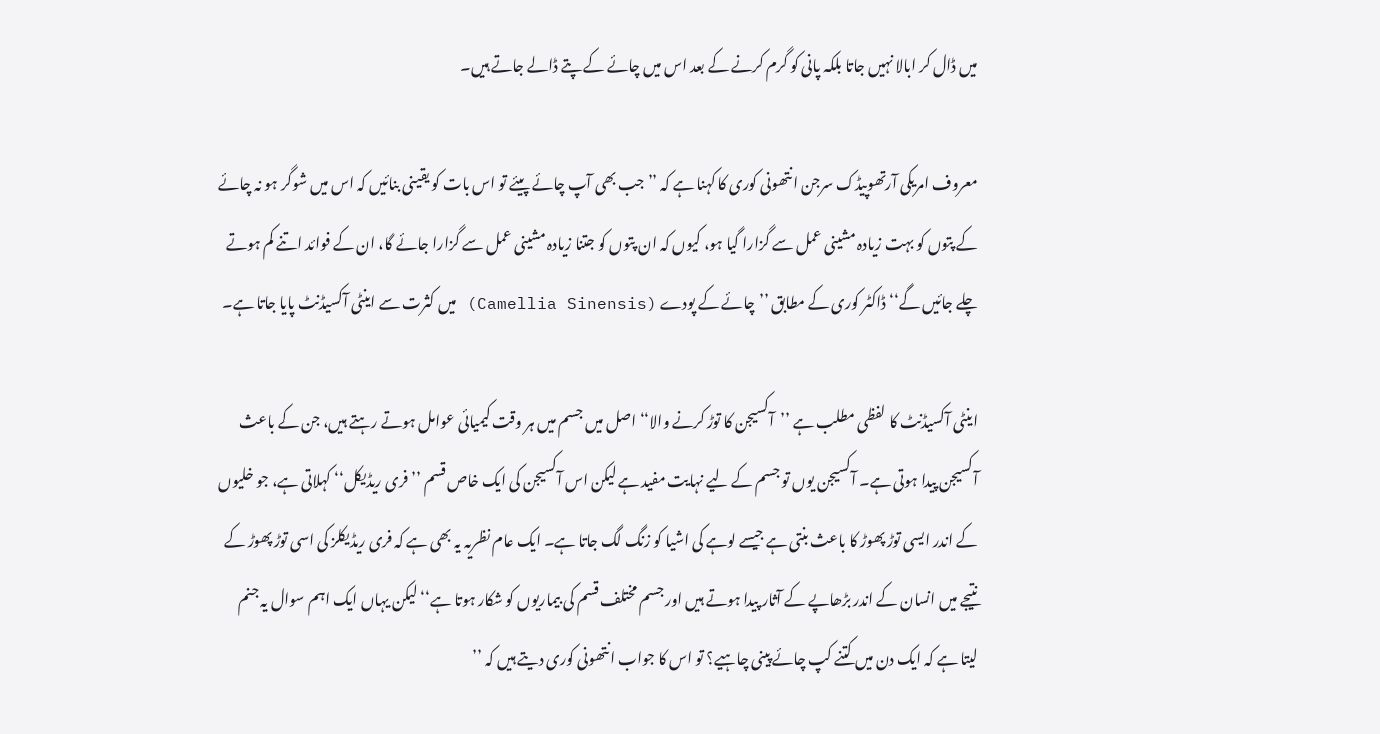میں ڈال کر ابالا نہیں جاتا بلکہ پانی کو گرم کرنے کے بعد اس میں چائے کے پتے ڈالے جاتے ہیں۔

معروف امریکی آرتھوپیڈک سرجن انتھونی کوری کا کہنا ہے کہ ’’جب بھی آپ چائے پیئے تو اس بات کو یقینی بنائیں کہ اس میں شوگر ہو نہ چائے کے پتوں کو بہت زیادہ مشینی عمل سے گزارا گیا ہو، کیوں کہ ان پتوں کو جتنا زیادہ مشینی عمل سے گزارا جائے گا، ان کے فوائد اتنے کم ہوتے چلے جائیں گے‘‘ ڈاکٹر کوری کے مطابق ’’چائے کے پودے (Camellia Sinensis) میں کثرت سے اینٹی آکسیڈنٹ پایا جاتا ہے۔

اینٹی آکسیڈنٹ کا لفظی مطلب ہے ’’آکسیجن کا توڑ کرنے والا‘‘ اصل میں جسم میں ہر وقت کیمیائی عوامل ہوتے رہتے ہیں، جن کے باعث آکسیجن پیدا ہوتی ہے۔ آکسیجن یوں تو جسم کے لیے نہایت مفید ہے لیکن اس آکسیجن کی ایک خاص قسم ’’فری ریڈیکل‘‘ کہلاتی ہے، جو خلیوں کے اندر ایسی توڑ پھوڑ کا باعث بنتی ہے جیسے لوہے کی اشیا کو زنگ لگ جاتا ہے۔ ایک عام نظریہ یہ بھی ہے کہ فری ریڈیکلز کی اسی توڑ پھوڑ کے نتیجے میں انسان کے اندر بڑھاپے کے آثار پیدا ہوتے ہیں اور جسم مختلف قسم کی بیماریوں کو شکار ہوتا ہے‘‘ لیکن یہاں ایک اہم سوال یہ جنم لیتا ہے کہ ایک دن میں کتنے کپ چائے پینی چاہیے؟ تو اس کا جواب انتھونی کوری دیتے ہیں کہ ’’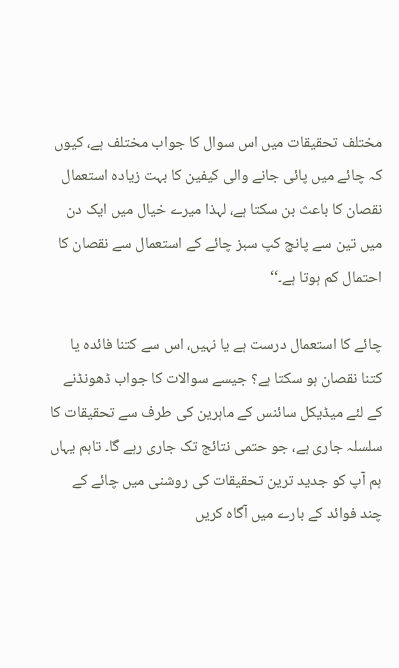مختلف تحقیقات میں اس سوال کا جواب مختلف ہے، کیوں کہ چائے میں پائی جانے والی کیفین کا بہت زیادہ استعمال نقصان کا باعث بن سکتا ہے، لہذا میرے خیال میں ایک دن میں تین سے پانچ کپ سبز چائے کے استعمال سے نقصان کا احتمال کم ہوتا ہے۔‘‘

چائے کا استعمال درست ہے یا نہیں، اس سے کتنا فائدہ یا کتنا نقصان ہو سکتا ہے؟ جیسے سوالات کا جواب ڈھونڈنے کے لئے میڈیکل سائنس کے ماہرین کی طرف سے تحقیقات کا سلسلہ جاری ہے، جو حتمی نتائج تک جاری رہے گا۔ تاہم یہاں ہم آپ کو جدید ترین تحقیقات کی روشنی میں چائے کے چند فوائد کے بارے میں آگاہ کریں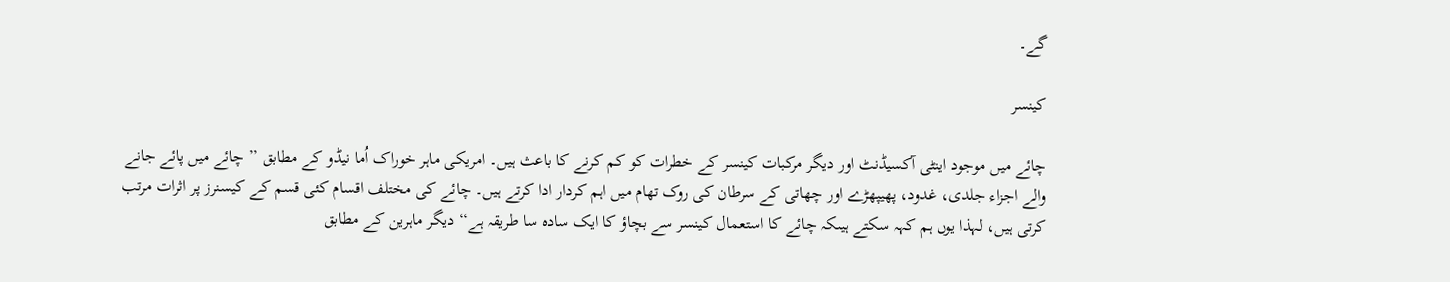گے۔

کینسر

چائے میں موجود اینٹی آکسیڈنٹ اور دیگر مرکبات کینسر کے خطرات کو کم کرنے کا باعث ہیں۔ امریکی ماہر خوراک اُما نیڈو کے مطابق ’’ چائے میں پائے جانے والے اجزاء جلدی، غدود، پھیپھڑے اور چھاتی کے سرطان کی روک تھام میں اہم کردار ادا کرتے ہیں۔ چائے کی مختلف اقسام کئی قسم کے کیسنرز پر اثرات مرتب کرتی ہیں، لہذا یوں ہم کہہ سکتے ہیںکہ چائے کا استعمال کینسر سے بچاؤ کا ایک سادہ سا طریقہ ہے‘‘ دیگر ماہرین کے مطابق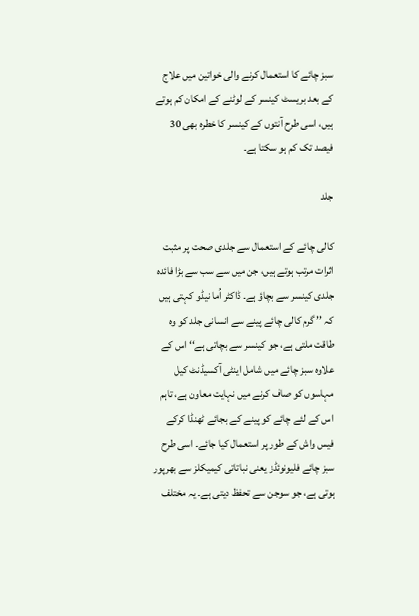سبز چائے کا استعمال کرنے والی خواتین میں علاج کے بعد بریسٹ کینسر کے لوٹنے کے امکان کم ہوتے ہیں، اسی طرح آنتوں کے کینسر کا خطرہ بھی 30 فیصد تک کم ہو سکتا ہے۔

جلد

کالی چائے کے استعمال سے جلدی صحت پر مثبت اثرات مرتب ہوتے ہیں، جن میں سے سب سے بڑا فائدہ جلدی کینسر سے بچاؤ ہے۔ ڈاکٹر اُما نیڈو کہتی ہیں کہ ’’ گرم کالی چائے پینے سے انسانی جلد کو وہ طاقت ملتی ہے، جو کینسر سے بچاتی ہے‘‘ اس کے علاوہ سبز چائے میں شامل اینٹی آکسیڈنٹ کیل مہاسوں کو صاف کرنے میں نہایت معاون ہے، تاہم اس کے لئے چائے کو پینے کے بجائے ٹھنڈا کرکے فیس واش کے طور پر استعمال کیا جائے۔ اسی طرح سبز چائے فلیونوئڈز یعنی نباتاتی کیمیکلز سے بھرپور ہوتی ہے، جو سوجن سے تحفظ دیتی ہے۔ یہ مختلف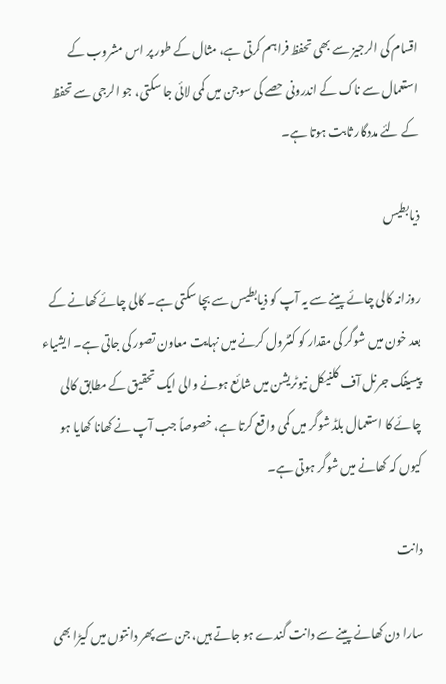اقسام کی الرجیز سے بھی تحفظ فراہم کرتی ہے، مثال کے طور پر اس مشروب کے استعمال سے ناک کے اندرونی حصے کی سوجن میں کمی لائی جا سکتی، جو الرجی سے تحفظ کے لئے مددگار ثابت ہوتا ہے۔

ذیابطیس

روزانہ کالی چائے پینے سے یہ آپ کو ذیابطیس سے بچا سکتی ہے۔ کالی چائے کھانے کے بعد خون میں شوگر کی مقدار کو کنٹرول کرنے میں نہایت معاون تصور کی جاتی ہے۔ ایشیاء پیسیفک جرنل آف کلنیکل نیوٹریشن میں شائع ہونے والی ایک تحقیق کے مطابق کالی چائے کا استعمال بلڈ شوگر میں کمی واقع کرتا ہے، خصوصاً جب آپ نے کھانا کھایا ہو کیوں کہ کھانے میں شوگر ہوتی ہے۔

دانت

سارا دن کھانے پینے سے دانت گندے ہو جاتے ہیں، جن سے پھر دانتوں میں کیڑا بھی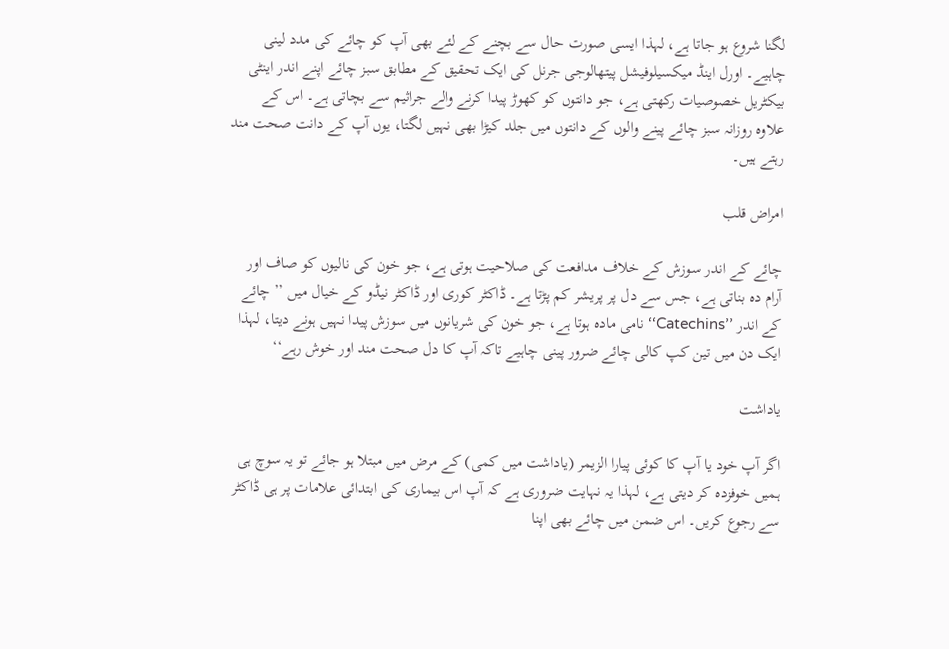لگنا شروع ہو جاتا ہے، لہذا ایسی صورت حال سے بچنے کے لئے بھی آپ کو چائے کی مدد لینی چاہیے۔ اورل اینڈ میکسیلوفیشل پیتھالوجی جرنل کی ایک تحقیق کے مطابق سبز چائے اپنے اندر اینٹی بیکٹریل خصوصیات رکھتی ہے، جو دانتوں کو کھوڑ پیدا کرنے والے جراثیم سے بچاتی ہے۔ اس کے علاوہ روزانہ سبز چائے پینے والوں کے دانتوں میں جلد کیڑا بھی نہیں لگتا، یوں آپ کے دانت صحت مند رہتے ہیں۔

امراض قلب

چائے کے اندر سوزش کے خلاف مدافعت کی صلاحیت ہوتی ہے، جو خون کی نالیوں کو صاف اور آرام دہ بناتی ہے، جس سے دل پر پریشر کم پڑتا ہے۔ ڈاکٹر کوری اور ڈاکٹر نیڈو کے خیال میں ’’ چائے کے اندر ’’Catechins‘‘ نامی مادہ ہوتا ہے، جو خون کی شریانوں میں سوزش پیدا نہیں ہونے دیتا، لہذا ایک دن میں تین کپ کالی چائے ضرور پینی چاہیے تاکہ آپ کا دل صحت مند اور خوش رہے‘‘

یاداشت

اگر آپ خود یا آپ کا کوئی پیارا الزیمر (یاداشت میں کمی) کے مرض میں مبتلا ہو جائے تو یہ سوچ ہی ہمیں خوفزدہ کر دیتی ہے، لہذا یہ نہایت ضروری ہے کہ آپ اس بیماری کی ابتدائی علامات پر ہی ڈاکٹر سے رجوع کریں۔ اس ضمن میں چائے بھی اپنا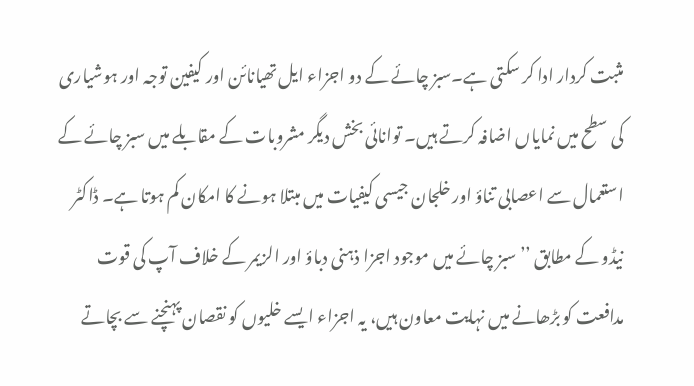مثبت کردار ادا کر سکتی ہے۔سبز چائے کے دو اجزاء ایل تھیانائن اور کیفین توجہ اور ہوشیاری کی سطح میں نمایاں اضافہ کرتے ہیں۔ توانائی بخش دیگر مشروبات کے مقابلے میں سبز چائے کے استعمال سے اعصابی تناؤ اور خلجان جیسی کیفیات میں مبتلا ہونے کا امکان کم ہوتا ہے۔ ڈاکٹر نیڈو کے مطابق ’’ سبز چائے میں موجود اجزا ذہنی دباؤ اور الزیمر کے خلاف آپ کی قوت مدافعت کو بڑھانے میں نہایت معاون ہیں، یہ اجزاء ایسے خلیوں کو نقصان پہنچنے سے بچاتے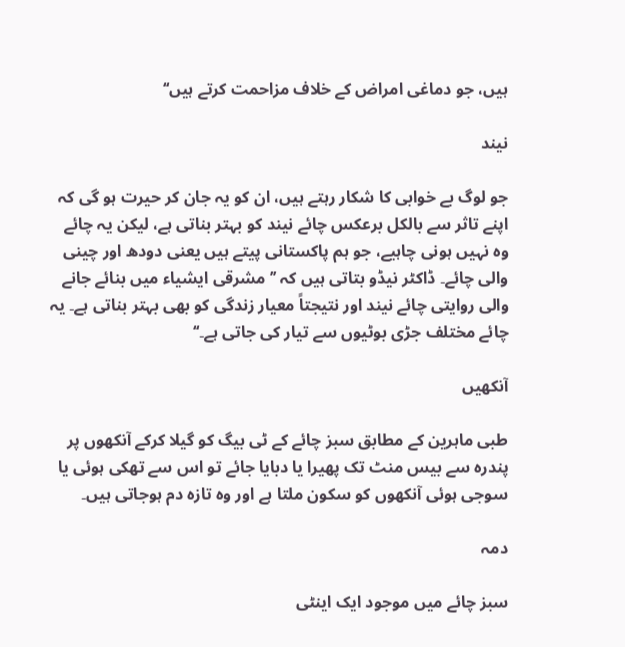ہیں، جو دماغی امراض کے خلاف مزاحمت کرتے ہیں‘‘

نیند

جو لوگ بے خوابی کا شکار رہتے ہیں، ان کو یہ جان کر حیرت ہو گی کہ اپنے تاثر سے بالکل برعکس چائے نیند کو بہتر بناتی ہے، لیکن یہ چائے وہ نہیں ہونی چاہیے، جو ہم پاکستانی پیتے ہیں یعنی دودھ اور چینی والی چائے۔ ڈاکٹر نیڈو بتاتی ہیں کہ ’’ مشرقی ایشیاء میں بنائے جانے والی روایتی چائے نیند اور نتیجتاً معیار زندگی کو بھی بہتر بناتی ہے۔ یہ چائے مختلف جڑی بوٹیوں سے تیار کی جاتی ہے۔‘‘

آنکھیں

طبی ماہرین کے مطابق سبز چائے کے ٹی بیگ کو گیلا کرکے آنکھوں پر پندرہ سے بیس منٹ تک پھیرا یا دبایا جائے تو اس سے تھکی ہوئی یا سوجی ہوئی آنکھوں کو سکون ملتا ہے اور وہ تازہ دم ہوجاتی ہیں۔

دمہ

سبز چائے میں موجود ایک اینٹی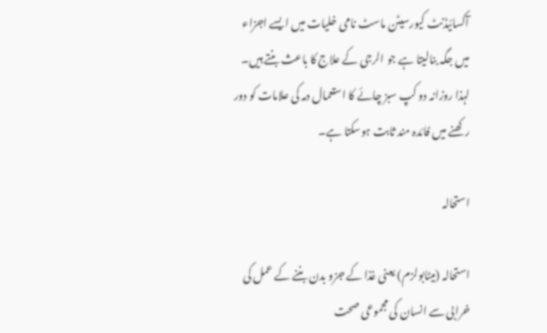آکسائیڈنٹ کیورسیٹن ماسٹ نامی خلیات میں ایسے اجزاء میں جگہ بنالیتا ہے جو الرجی کے علاج کا باعث بنتے ہیں۔ لہذا روزانہ دو کپ سبز چائے کا استعمال دمہ کی علامات کو دور رکھنے میں فائدہ مند ثابت ہوسکتا ہے۔

استحالہ

استحالہ (میٹابولزم) یعنی غذا کے جزو بدن بننے کے عمل کی خرابی سے انسان کی مجموعی صحت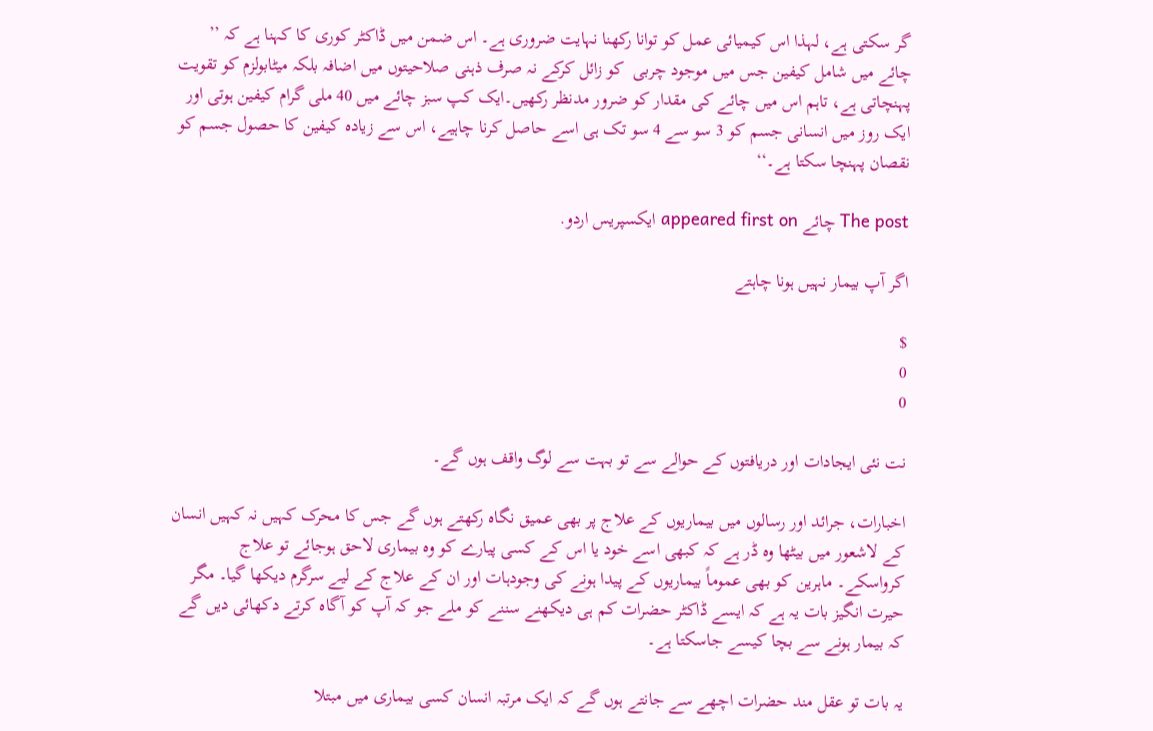گر سکتی ہے، لہذا اس کیمیائی عمل کو توانا رکھنا نہایت ضروری ہے۔ اس ضمن میں ڈاکٹر کوری کا کہنا ہے کہ ’’ چائے میں شامل کیفین جس میں موجود چربی  کو زائل کرکے نہ صرف ذہنی صلاحیتوں میں اضافہ بلکہ میٹابولزم کو تقویت پہنچاتی ہے، تاہم اس میں چائے کی مقدار کو ضرور مدنظر رکھیں۔ایک کپ سبز چائے میں 40 ملی گرام کیفین ہوتی اور ایک روز میں انسانی جسم کو 3 سو سے 4 سو تک ہی اسے حاصل کرنا چاہیے، اس سے زیادہ کیفین کا حصول جسم کو نقصان پہنچا سکتا ہے۔‘‘

The post چائے appeared first on ایکسپریس اردو.

اگر آپ بیمار نہیں ہونا چاہتے

$
0
0

نت نئی ایجادات اور دریافتوں کے حوالے سے تو بہت سے لوگ واقف ہوں گے۔

اخبارات، جرائد اور رسالوں میں بیماریوں کے علاج پر بھی عمیق نگاہ رکھتے ہوں گے جس کا محرک کہیں نہ کہیں انسان کے لاشعور میں بیٹھا وہ ڈر ہے کہ کبھی اسے خود یا اس کے کسی پیارے کو وہ بیماری لاحق ہوجائے تو علاج کرواسکے۔ ماہرین کو بھی عموماً بیماریوں کے پیدا ہونے کی وجودہات اور ان کے علاج کے لیے سرگرم دیکھا گیا۔ مگر حیرت انگیز بات یہ ہے کہ ایسے ڈاکٹر حضرات کم ہی دیکھنے سننے کو ملے جو کہ آپ کو آگاہ کرتے دکھائی دیں گے کہ بیمار ہونے سے بچا کیسے جاسکتا ہے۔

یہ بات تو عقل مند حضرات اچھے سے جانتے ہوں گے کہ ایک مرتبہ انسان کسی بیماری میں مبتلا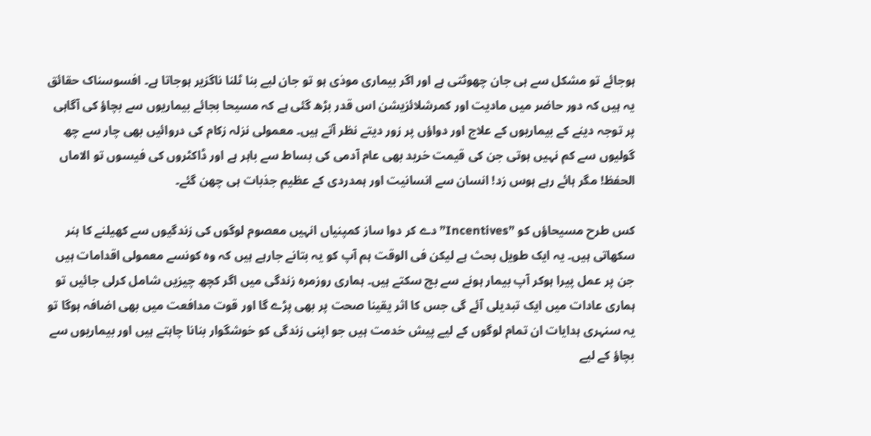ہوجائے تو مشکل سے ہی جان چھوٹتی ہے اور اگر بیماری موذی ہو تو جان لیے بنا ٹلنا ناگزیر ہوجاتا ہے۔ افسوسناک حقائق یہ ہیں کہ دور حاضر میں مادیت اور کمرشلائزیشن اس قدر بڑھ گئی ہے کہ مسیحا بجائے بیماریوں سے بچاؤ کی آگاہی پر توجہ دینے کے بیماریوں کے علاج اور دواؤں پر زور دیتے نظر آتے ہیں۔ معمولی نزلہ زکام کی دروائیں بھی چار سے چھ گولیوں سے کم نہیں ہوتی جن کی قیمت خرید بھی عام آدمی کی بساط سے باہر ہے اور ڈاکٹروں کی فیسوں تو الاماں الحفظ! مگر ہائے رہے ہوس زد! انسان سے انسانیت اور ہمدردی کے عظیم جذبات ہی چھن گئے۔

کس طرح مسیحاؤں کو ”Incentives” دے کر دوا ساز کمپنیاں انہیں معصوم لوگوں کی زندگیوں سے کھیلنے کا ہنر سکھاتی ہیں۔ یہ ایک طویل بحث ہے لیکن فی الوقت ہم آپ کو یہ بتانے جارہے ہیں کہ وہ کونسے معمولی اقدامات ہیں جن پر عمل پیرا ہوکر آپ بیمار ہونے سے بچ سکتے ہیں۔ ہماری روزمرہ زندگی میں اگر کچھ چیزیں شامل کرلی جائیں تو ہماری عادات میں ایک تبدیلی آئے گی جس کا اثر یقینا صحت پر بھی پڑے گا اور قوت مدافعت میں بھی اضافہ ہوگا تو یہ سنہری ہدایات ان تمام لوگوں کے لیے پیش خدمت ہیں جو اپنی زندگی کو خوشگوار بنانا چاہتے ہیں اور بیماریوں سے بچاؤ کے لیے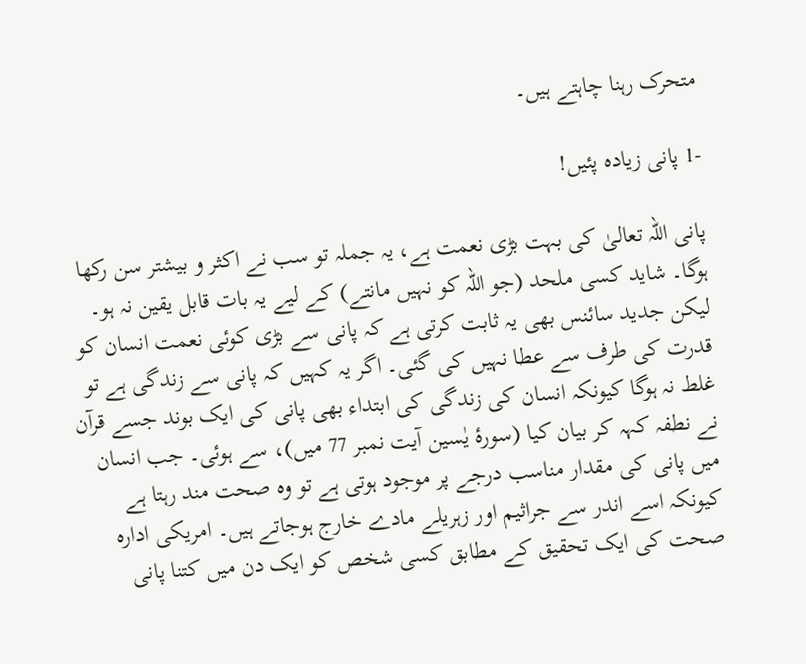متحرک رہنا چاہتے ہیں۔

-1 پانی زیادہ پئیں!

پانی اللہ تعالیٰ کی بہت بڑی نعمت ہے، یہ جملہ تو سب نے اکثر و بیشتر سن رکھا ہوگا۔ شاید کسی ملحد (جو اللہ کو نہیں مانتے) کے لیے یہ بات قابل یقین نہ ہو۔ لیکن جدید سائنس بھی یہ ثابت کرتی ہے کہ پانی سے بڑی کوئی نعمت انسان کو قدرت کی طرف سے عطا نہیں کی گئی۔ اگر یہ کہیں کہ پانی سے زندگی ہے تو غلط نہ ہوگا کیونکہ انسان کی زندگی کی ابتداء بھی پانی کی ایک بوند جسے قرآن نے نطفہ کہہ کر بیان کیا (سورۂ یٰسین آیت نمبر 77 میں)، سے ہوئی۔ جب انسان میں پانی کی مقدار مناسب درجے پر موجود ہوتی ہے تو وہ صحت مند رہتا ہے کیونکہ اسے اندر سے جراثیم اور زہریلے مادے خارج ہوجاتے ہیں۔ امریکی ادارہ صحت کی ایک تحقیق کے مطابق کسی شخص کو ایک دن میں کتنا پانی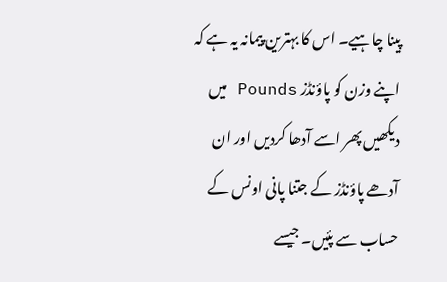پینا چاہیے۔ اس کا بہترین پیمانہ یہ ہے کہ اپنے وزن کو پاؤنڈز Pounds میں دیکھیں پھر اسے آدھا کردیں اور ان آدھے پاؤنڈز کے جتنا پانی اونس کے حساب سے پئیں۔ جیسے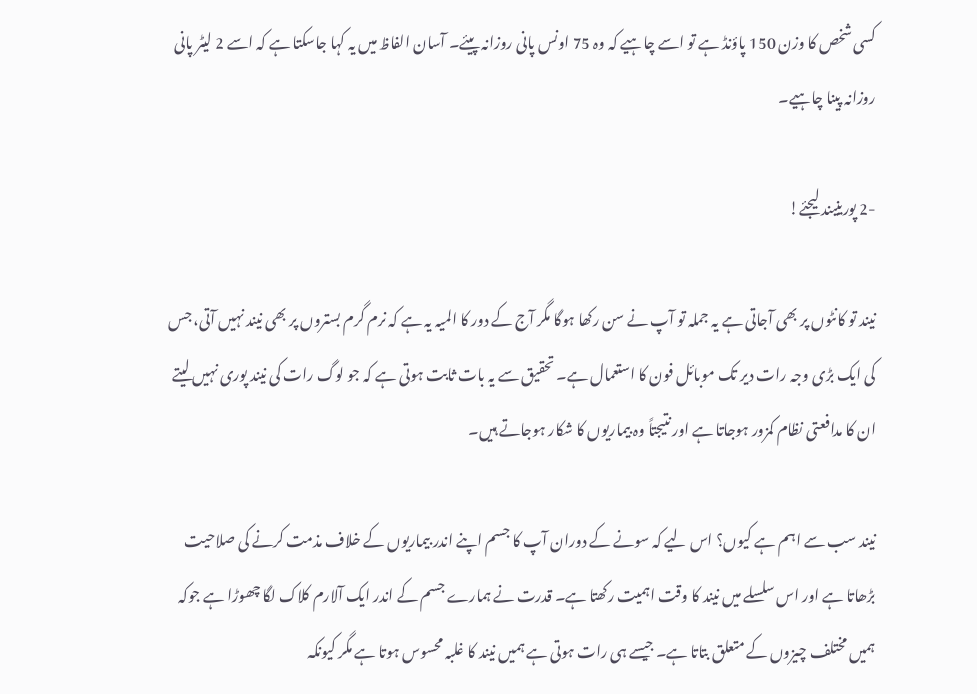کسی شخص کا وزن 150 پاؤنڈ ہے تو اسے چاہیے کہ وہ 75 اونس پانی روزانہ پیئے۔ آسان الفاظ میں یہ کہا جاسکتا ہے کہ اسے 2 لیٹر پانی روزانہ پینا چاہیے۔

-2 پورینیند لیجئے!

نیند تو کانٹوں پر بھی آجاتی ہے یہ جملہ تو آپ نے سن رکھا ہوگا مگر آج کے دور کا المیہ یہ ہے کہ نرم گرم بستروں پر بھی نیند نہیں آتی، جس کی ایک بڑی وجہ رات دیر تک موبائل فون کا استعمال ہے۔ تحقیق سے یہ بات ثابت ہوتی ہے کہ جو لوگ رات کی نیند پوری نہیں لیتے ان کا مدافعتی نظام کمزور ہوجاتا ہے اور نتیجتاً وہ بیماریوں کا شکار ہوجاتے ہیں۔

نیند سب سے اہم ہے کیوں؟ اس لیے کہ سونے کے دوران آپ کا جسم اپنے اندر بیماریوں کے خلاف مذمت کرنے کی صلاحیت بڑھاتا ہے اور اس سلسلے میں نیند کا وقت اہمیت رکھتا ہے۔ قدرت نے ہمارے جسم کے اندر ایک آلارم کلاک لگا چھوڑا ہے جوکہ ہمیں مختلف چیزوں کے متعلق بتاتا ہے۔ جیسے ہی رات ہوتی ہے ہمیں نیند کا غلبہ محسوس ہوتا ہے مگر کیونکہ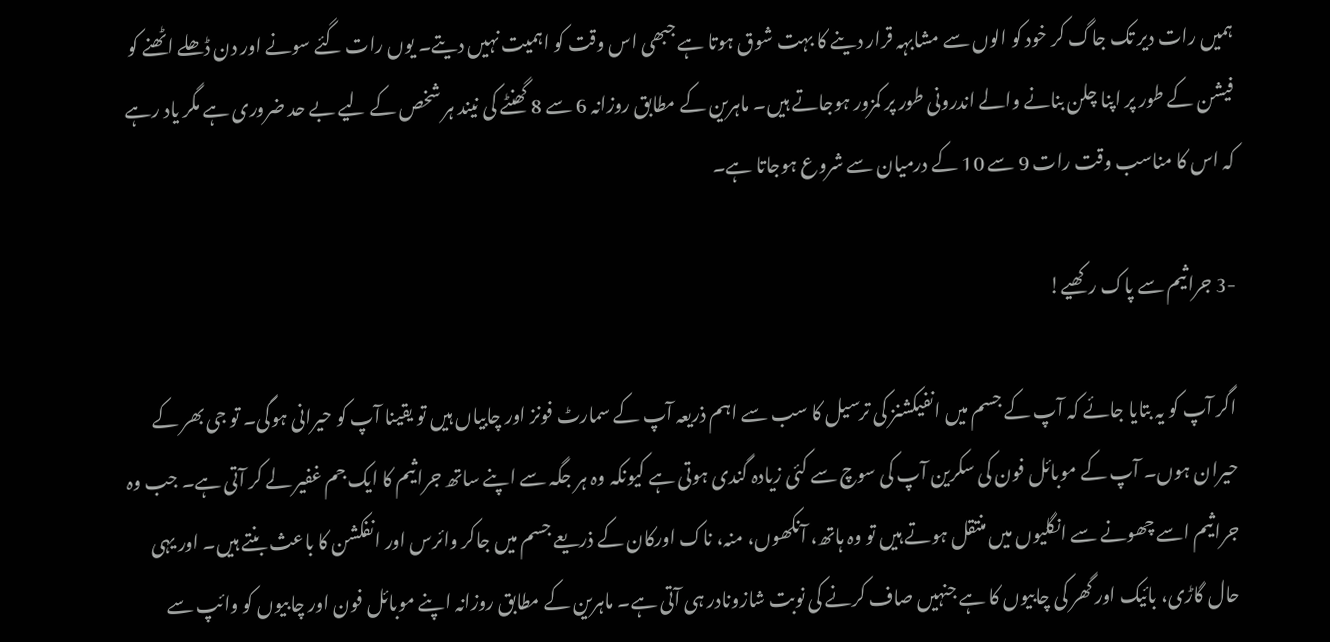ہمیں رات دیر تک جاگ کر خود کو الوں سے مشابہہ قرار دینے کا بہت شوق ہوتا ہے جبھی اس وقت کو اہمیت نہیں دیتے۔ یوں رات گئے سونے اور دن ڈھلے اٹھنے کو فیشن کے طور پر اپنا چلن بنانے والے اندرونی طور پر کمزور ہوجاتے ہیں۔ ماہرین کے مطابق روزانہ 6 سے 8 گھنٹے کی نیند ہر شخص کے لیے بے حد ضروری ہے مگر یاد رہے کہ اس کا مناسب وقت رات 9 سے 10 کے درمیان سے شروع ہوجاتا ہے۔

-3 جراثیم سے پاک رکھیے!

اگر آپ کو یہ بتایا جائے کہ آپ کے جسم میں انفیکشنز کی ترسیل کا سب سے اہم ذریعہ آپ کے سمارٹ فونز اور چابیاں ہیں تو یقینا آپ کو حیرانی ہوگی۔ تو جی بھر کے حیران ہوں۔ آپ کے موبائل فون کی سکرین آپ کی سوچ سے کئی زیادہ گندی ہوتی ہے کیونکہ وہ ہر جگہ سے اپنے ساتھ جراثیم کا ایک جم غفیر لے کر آتی ہے۔ جب وہ جراثیم اسے چھونے سے انگلیوں میں منتقل ہوتے ہیں تو وہ ہاتھ، آنکھوں، منہ، ناک اورکان کے ذریعے جسم میں جاکر وائرس اور انفکشن کا باعث بنتے ہیں۔ اور یہی حال گاڑی، بائیک اور گھر کی چابیوں کا ہے جنہیں صاف کرنے کی نوبت شازونادر ہی آتی ہے۔ ماہرین کے مطابق روزانہ اپنے موبائل فون اور چابیوں کو وائپ سے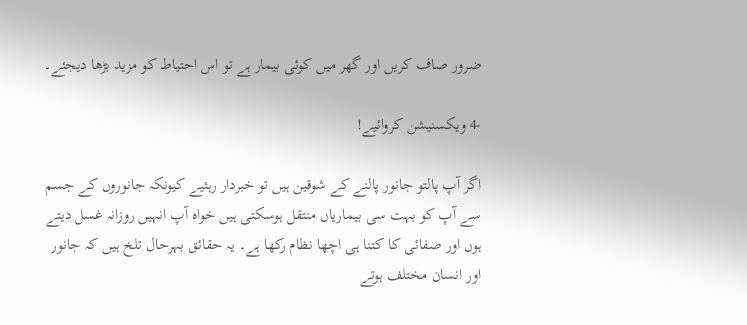ضرور صاف کریں اور گھر میں کوئی بیمار ہے تو اس احتیاط کو مزید بڑھا دیجئے۔

-4 ویکسنیشن کروائیے!

اگر آپ پالتو جانور پالنے کے شوقین ہیں تو خبردار رہئیے کیونکہ جانوروں کے جسم سے آپ کو بہت سی بیماریاں منتقل ہوسکتی ہیں خواہ آپ انہیں روزانہ غسل دیتے ہوں اور صفائی کا کتنا ہی اچھا نظام رکھا ہے۔ یہ حقائق بہرحال تلخ ہیں کہ جانور اور انسان مختلف ہوتے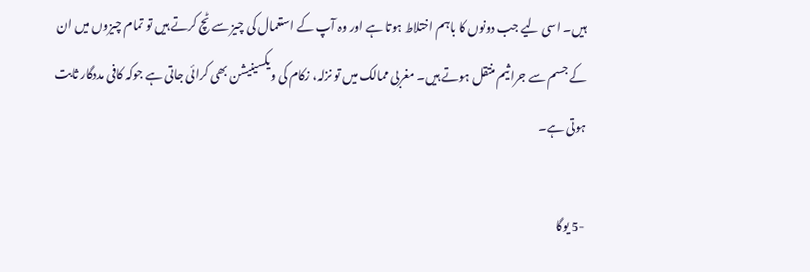ہیں۔ اسی لیے جب دونوں کا باہم اختلاط ہوتا ہے اور وہ آپ کے استعمال کی چیز سے ٹچ کرتے ہیں تو تمام چیزوں میں ان کے جسم سے جراثیم منتقل ہوتے ہیں۔ مغربی ممالک میں تو نزلہ، زکام کی ویکسینیشن بھی کرائی جاتی ہے جوکہ کافی مددگار ثابت ہوتی ہے۔

-5 یوگا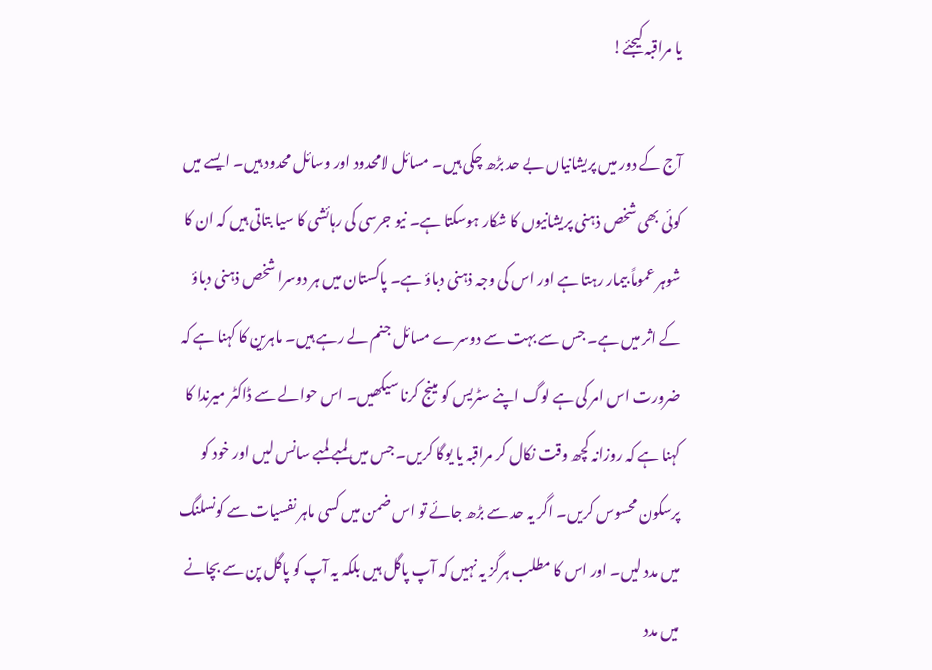یا مراقبہ کیجئے!

آج کے دور میں پریشانیاں بے حد بڑھ چکی ہیں۔ مسائل لامحدود اور وسائل محدود ہیں۔ ایسے میں کوئی بھی شخص ذہنی پریشانیوں کا شکار ہوسکتا ہے۔ نیو جرسی کی رہائشی کا سیا بتاتی ہیں کہ ان کا شوہر عموماً بیمار رہتا ہے اور اس کی وجہ ذہنی دباؤ ہے۔ پاکستان میں ہر دوسرا شخص ذہنی دباؤ کے اثر میں ہے۔ جس سے بہت سے دوسرے مسائل جنم لے رہے ہیں۔ ماہرین کا کہنا ہے کہ ضرورت اس امر کی ہے لوگ اپنے سٹریس کو مینج کرنا سیکھیں۔ اس حوالے سے ڈاکٹر میرندا کا کہنا ہے کہ روزانہ کچھ وقت نکال کر مراقبہ یا یوگا کریں۔ جس میں لمبے لمبے سانس لیں اور خود کو پرسکون محسوس کریں۔ اگر یہ حد سے بڑھ جائے تو اس ضمن میں کسی ماہر نفسیات سے کونسلنگ میں مدد لیں۔ اور اس کا مطلب ہرگز یہ نہیں کہ آپ پاگل ہیں بلکہ یہ آپ کو پاگل پن سے بچانے میں مدد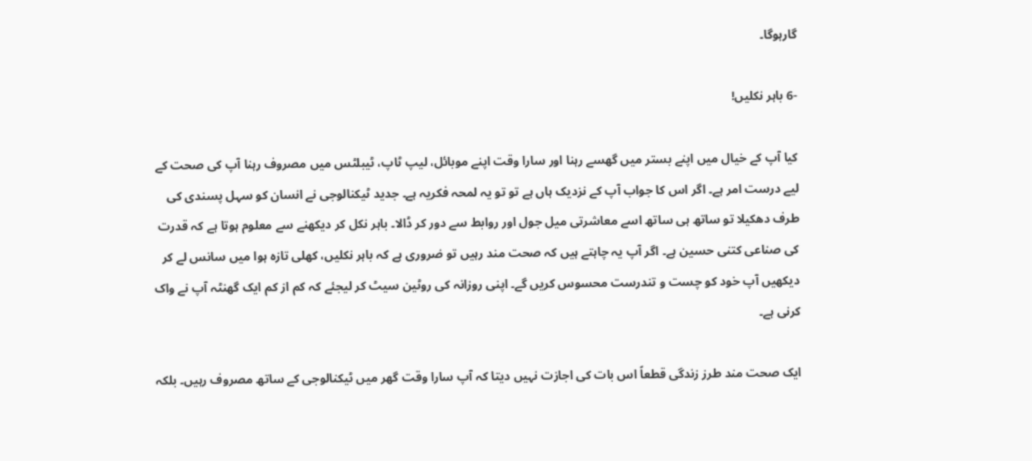گارہوگا۔

-6 باہر نکلیں!

کیا آپ کے خیال میں اپنے بستر میں گھسے رہنا اور سارا وقت اپنے موبائل، لیپ ٹاپ، ٹیبلٹس میں مصروف رہنا آپ کی صحت کے لیے درست امر ہے۔ اگر اس کا جواب آپ کے نزدیک ہاں ہے تو تو یہ لمحہ فکریہ ہے۔ جدید ٹیکنالوجی نے انسان کو سہل پسندی کی طرف دھکیلا تو ساتھ ہی ساتھ اسے معاشرتی میل جول اور روابط سے دور کر ڈالا۔ باہر نکل کر دیکھنے سے معلوم ہوتا ہے کہ قدرت کی صناعی کتنی حسین ہے۔ اگر آپ یہ چاہتے ہیں کہ صحت مند رہیں تو ضروری ہے کہ باہر نکلیں، کھلی تازہ ہوا میں سانس لے کر دیکھیں آپ خود کو چست و تندرست محسوس کریں گے۔ اپنی روزانہ کی روٹین سیٹ کر لیجئے کہ کم از کم ایک گھنٹہ آپ نے واک کرنی ہے۔

ایک صحت مند طرز زندگی قطعاً اس بات کی اجازت نہیں دیتا کہ آپ سارا وقت گھر میں ٹیکنالوجی کے ساتھ مصروف رہیں۔ بلکہ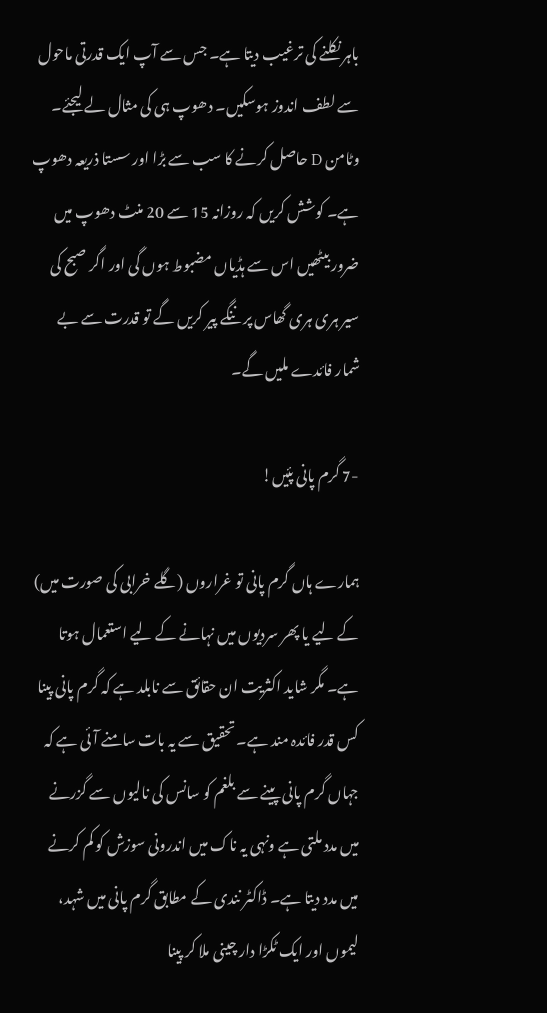باہر نکلنے کی ترغیب دیتا ہے۔ جس سے آپ ایک قدرتی ماحول سے لطف اندوز ہوسکیں۔ دھوپ ہی کی مثال لے لیجئے۔ وٹامن D حاصل کرنے کا سب سے بڑا اور سستا ذریعہ دھوپ ہے۔ کوشش کریں کہ روزانہ 15 سے 20 منٹ دھوپ میں ضرور بیٹھیں اس سے ہڈیاں مضبوط ہوں گی اور اگر صبح کی سیر ہری ہری گھاس پر ننگے پیر کریں گے تو قدرت سے بے شمار فائدے ملیں گے۔

-7 گرم پانی پئیں!

ہمارے ہاں گرم پانی تو غراروں (گلے خرابی کی صورت میں) کے لیے یا پھر سردیوں میں نہانے کے لیے استعمال ہوتا ہے۔ مگر شاید اکثریت ان حقائق سے نابلد ہے کہ گرم پانی پینا کس قدر فائدہ مند ہے۔ تحقیق سے یہ بات سامنے آئی ہے کہ جہاں گرم پانی پینے سے بلغم کو سانس کی نالیوں سے گزرنے میں مدد ملتی ہے ونہی یہ ناک میں اندرونی سوزش کو کم کرنے میں مدد دیتا ہے۔ ڈاکٹر نندی کے مطابق گرم پانی میں شہد، لیموں اور ایک ٹکڑا دار چینی ملا کر پینا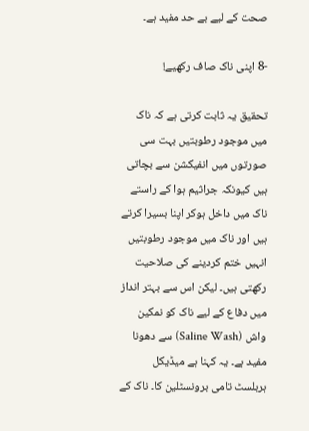صحت کے لیے بے حد مفید ہے۔

-8 اپنی ناک صاف رکھیے!

تحقیق یہ ثابت کرتی ہے کہ ناک میں موجود رطوبتیں بہت سی صورتوں میں انفیکشن سے بچاتی ہیں کیونکہ جراثیم ہوا کے راستے ناک میں داخل ہوکر اپنا بسیرا کرتے ہیں اور ناک میں موجود رطوبتیں انہیں ختم کردینے کی صلاحیت رکھتی ہیں۔ لیکن اس سے بہتر انداز میں دفاع کے لیے ناک کو نمکین واش (Saline Wash) سے دھونا مفید ہے۔ یہ کہنا ہے میڈیکل ہربلسٹ تامی برونسٹلین کا۔ ناک کے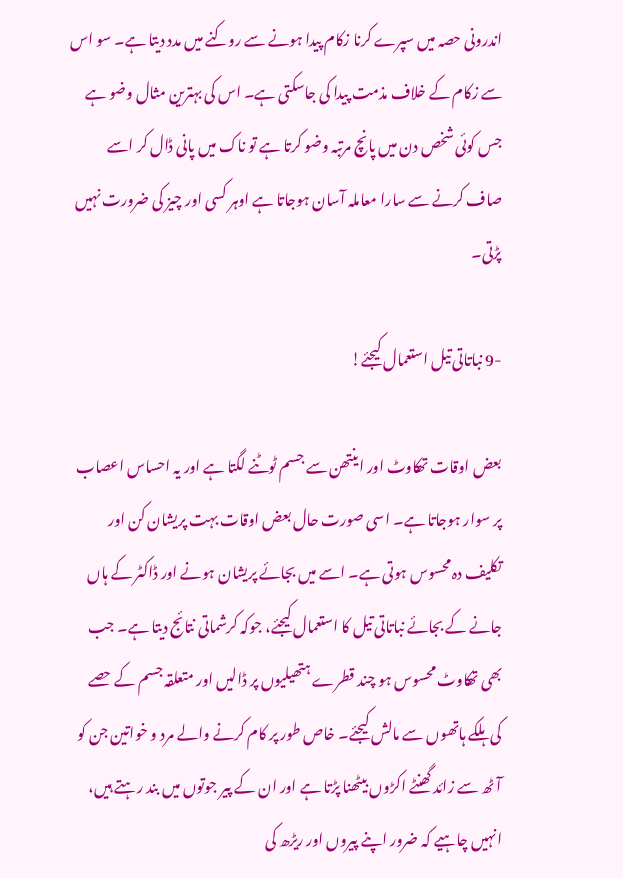اندرونی حصہ میں سپرے کرنا زکام پیدا ہونے سے روکنے میں مدد دیتا ہے۔ سو اس سے زکام کے خلاف مذمت پیدا کی جاسکتی ہے۔ اس کی بہترین مثال وضو ہے جس کوئی شخص دن میں پانچ مرتبہ وضو کرتا ہے تو ناک میں پانی ڈال کر اسے صاف کرنے سے سارا معاملہ آسان ہوجاتا ہے اوہر کسی اور چیز کی ضرورت نہیں پڑتی۔

-9 نباتاتی تیل استعمال کیجئے!

بعض اوقات تھکاوٹ اور اینتھن سے جسم ٹوٹنے لگتا ہے اور یہ احساس اعصاب پر سوار ہوجاتا ہے۔ اسی صورت حال بعض اوقات بہت پریشان کن اور تکلیف دہ محسوس ہوتی ہے۔ اسے میں بجائے پریشان ہونے اور ڈاکٹر کے ہاں جانے کے بجائے نباتاتی تیل کا استعمال کیجئے، جوکہ کرشماتی نتائج دیتا ہے۔ جب بھی تھکاوٹ محسوس ہو چند قطرے ہتھیلیوں پر ڈالیں اور متعلقہ جسم کے حصے کی ہلکے ہاتھوں سے مالش کیجئے۔ خاص طور پر کام کرنے والے مرد و خواتین جن کو آٹھ سے زائد گھنٹے اکڑوں بیٹھنا پڑتا ہے اور ان کے پیر جوتوں میں بند رہتے ہیں، انہیں چاہیے کہ ضرور اپنے پیروں اور ریڑھ کی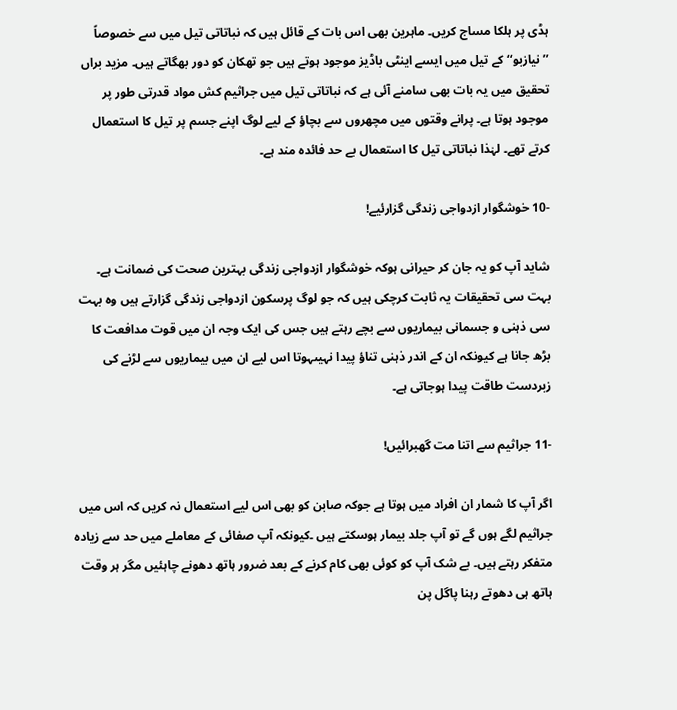ہڈی پر ہلکا مساج کریں۔ ماہرین بھی اس بات کے قائل ہیں کہ نباتاتی تیل میں سے خصوصاً ’’نیازبو‘‘ کے تیل میں ایسے اینٹی باڈیز موجود ہوتے ہیں جو تھکان کو دور بھگاتے ہیں۔ مزید براں تحقیق میں یہ بات بھی سامنے آئی ہے کہ نباتاتی تیل میں جراثیم کش مواد قدرتی طور پر موجود ہوتا ہے۔ پرانے وقتوں میں مچھروں سے بچاؤ کے لیے لوگ اپنے جسم پر تیل کا استعمال کرتے تھے۔ لہٰذا نباتاتی تیل کا استعمال بے حد فائدہ مند ہے۔

-10 خوشگوار ازدواجی زندگی گزارئیے!

شاید آپ کو یہ جان کر حیرانی ہوکہ خوشگوار ازدواجی زندگی بہترین صحت کی ضمانت ہے۔ بہت سی تحقیقات یہ ثابت کرچکی ہیں کہ جو لوگ پرسکون ازدواجی زندگی گزارتے ہیں وہ بہت سی ذہنی و جسمانی بیماریوں سے بچے رہتے ہیں جس کی ایک وجہ ان میں قوت مدافعت کا بڑھ جانا ہے کیونکہ ان کے اندر ذہنی تناؤ پیدا نہیںہوتا اس لیے ان میں بیماریوں سے لڑنے کی زبردست طاقت پیدا ہوجاتی ہے۔

-11 جراثیم سے اتنا مت گھبرائیں!

اگر آپ کا شمار ان افراد میں ہوتا ہے جوکہ صابن کو بھی اس لیے استعمال نہ کریں کہ اس میں جراثیم لگے ہوں گے تو آپ جلد بیمار ہوسکتے ہیں ۔کیونکہ آپ صفائی کے معاملے میں حد سے زیادہ متفکر رہتے ہیں۔ بے شک آپ کو کوئی بھی کام کرنے کے بعد ضرور ہاتھ دھونے چاہئیں مگر ہر وقت ہاتھ ہی دھوتے رہنا پاگل پن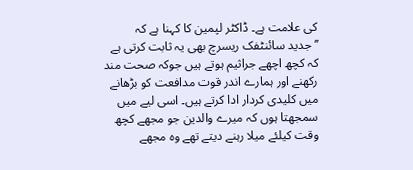کی علامت ہے۔ ڈاکٹر لپمین کا کہنا ہے کہ ’’جدید سائنٹفک ریسرچ بھی یہ ثابت کرتی ہے کہ کچھ اچھے جراثیم ہوتے ہیں جوکہ صحت مند رکھنے اور ہمارے اندر قوت مدافعت کو بڑھانے میں کلیدی کردار ادا کرتے ہیں۔ اسی لیے میں سمجھتا ہوں کہ میرے والدین جو مجھے کچھ وقت کیلئے میلا رہنے دیتے تھے وہ مجھے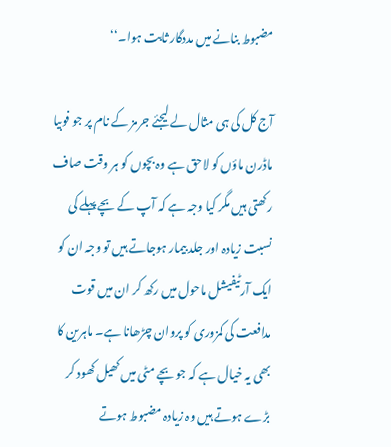مضبوط بنانے میں مددگار ثابت ہوا۔‘‘

آج کل کی ہی مثال لے لیجئے جرمز کے نام پر جو فوبیا ماڈرن ماؤں کو لاحق ہے وہ بچوں کو ہر وقت صاف رکھتی ہیں مگر کیا وجہ ہے کہ آپ کے بچے پہلے کی نسبت زیادہ اور جلد بیمار ہوجاتے ہیں تو وجہ ان کو ایک آرٹیفیشل ماحول میں رکھ کر ان میں قوت مدافعت کی کمزوری کو پروان چڑھانا ہے۔ ماہرین کا بھی یہ خیال ہے کہ جو بچے مٹی میں کھیل کھود کر بڑے ہوتے ہیں وہ زیادہ مضبوط ہوتے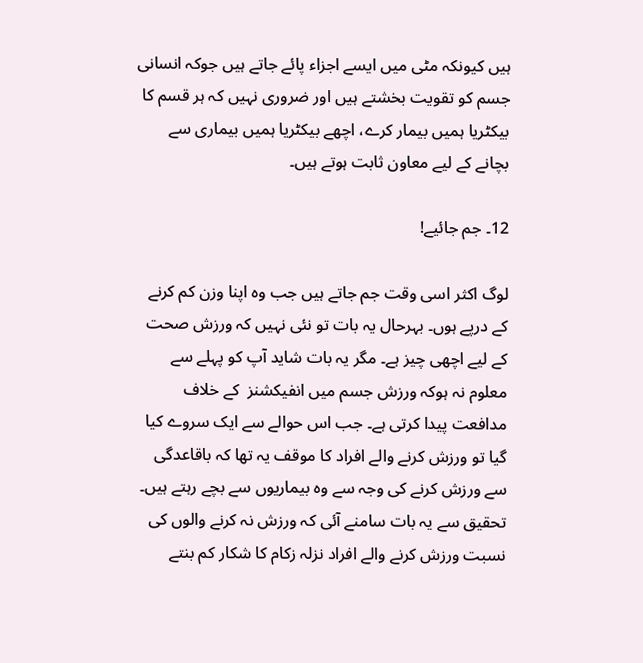ہیں کیونکہ مٹی میں ایسے اجزاء پائے جاتے ہیں جوکہ انسانی جسم کو تقویت بخشتے ہیں اور ضروری نہیں کہ ہر قسم کا بیکٹریا ہمیں بیمار کرے، اچھے بیکٹریا ہمیں بیماری سے بچانے کے لیے معاون ثابت ہوتے ہیں۔

12۔ جم جائیے!

لوگ اکثر اسی وقت جم جاتے ہیں جب وہ اپنا وزن کم کرنے کے درپے ہوں۔ بہرحال یہ بات تو نئی نہیں کہ ورزش صحت کے لیے اچھی چیز ہے۔ مگر یہ بات شاید آپ کو پہلے سے معلوم نہ ہوکہ ورزش جسم میں انفیکشنز  کے خلاف مدافعت پیدا کرتی ہے۔ جب اس حوالے سے ایک سروے کیا گیا تو ورزش کرنے والے افراد کا موقف یہ تھا کہ باقاعدگی سے ورزش کرنے کی وجہ سے وہ بیماریوں سے بچے رہتے ہیں۔ تحقیق سے یہ بات سامنے آئی کہ ورزش نہ کرنے والوں کی نسبت ورزش کرنے والے افراد نزلہ زکام کا شکار کم بنتے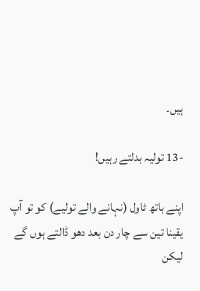ہیں۔

-13 تولیہ بدلتے رہیں!

اپنے باتھ ٹاول (نہانے والے تولیے) کو تو آپ یقینا تین سے چار دن بعد دھو ڈالتے ہوں گے لیکن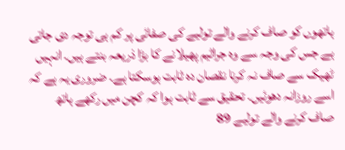ہاتھوں کو صاف کرنے والے تولیے کی صفائی پر کم ہی توجہ دی جاتی ہے جس کی وجہ سے وہ جراثیم پھیلانے کا بڑا ذریعہ بنتے ہیں۔ انہیں ٹھیک سے صاف نہ کرنا نقصان دہ ثابت ہوسکتا ہے۔ ضروری یہ ہے کہ اسے روزانہ دھوئیں۔ تحقیق سے ثابت ہوا کہ کچن میں رکھے ہاتھ صاف کرنے والے تولیے 89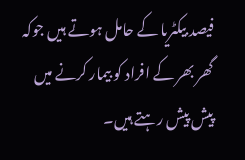فیصد بیکٹریا کے حامل ہوتے ہیں جوکہ گھر بھر کے افراد کو بیمار کرنے میں پیش پیش رہتے ہیں۔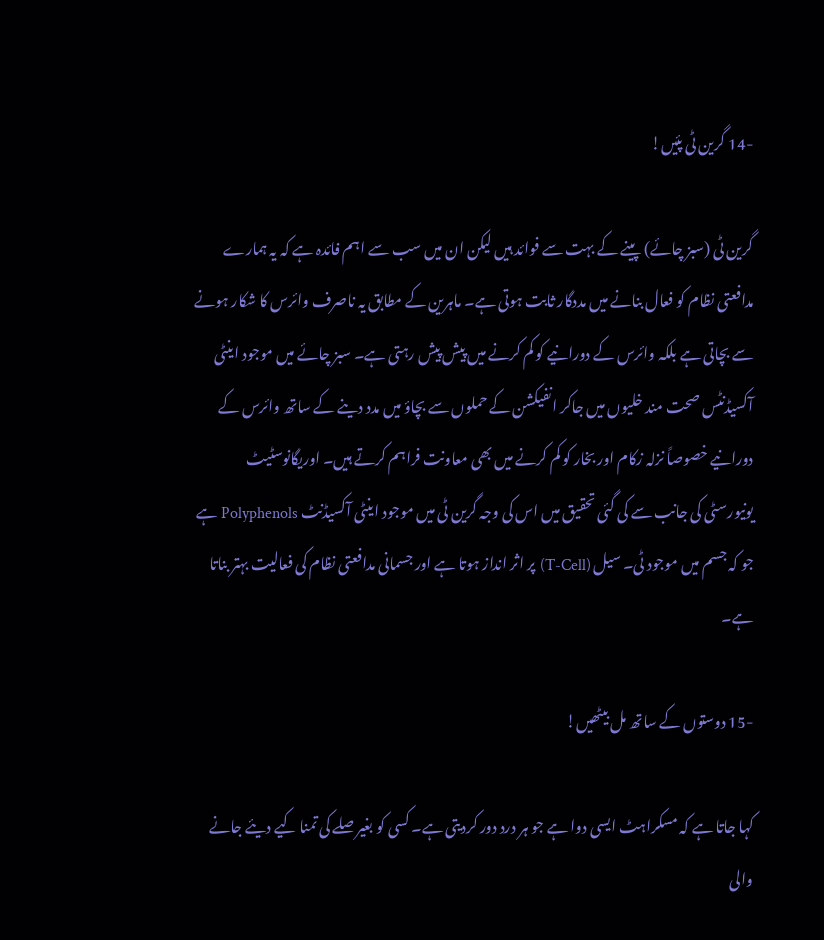-14 گرین ٹی پئیں!

گرین ٹی (سبز چائے) پینے کے بہت سے فوائد ہیں لیکن ان میں سب سے اہم فائدہ ہے کہ یہ ہمارے مدافعتی نظام کو فعال بنانے میں مددگار ثابت ہوتی ہے۔ ماہرین کے مطابق یہ ناصرف وائرس کا شکار ہونے سے بچاتی ہے بلکہ وائرس کے دورانیے کو کم کرنے میں پیش پیش رہتی ہے۔ سبز چائے میں موجود اینٹی آکسیڈنٹس صحت مند خلیوں میں جاکر انفیکشن کے حملوں سے بچاؤ میں مدد دینے کے ساتھ وائرس کے دورانیے خصوصاً نزلہ زکام اور بخار کو کم کرنے میں بھی معاونت فراہم کرتے ہیں۔ اوریگانوسٹیٹ یونیورسٹی کی جانب سے کی گئی تحقیق میں اس کی وجہ گرین ٹی میں موجود اینٹی آکسیڈنٹ Polyphenols ہے جو کہ جسم میں موجود ٹی۔ سیل (T-Cell) پر اثر انداز ہوتا ہے اور جسمانی مدافعتی نظام کی فعالیت بہتر بناتا ہے۔

-15 دوستوں کے ساتھ مل بیٹھیں!

کہا جاتا ہے کہ مسکراہٹ ایسی دوا ہے جو ہر درد دور کردیتی ہے۔ کسی کو بغیر صلے کی تمنا کیے دیئے جانے والی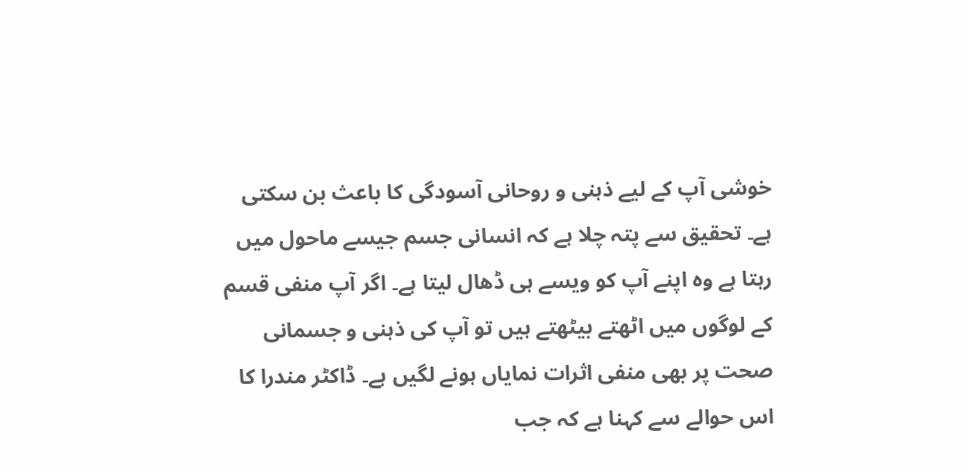خوشی آپ کے لیے ذہنی و روحانی آسودگی کا باعث بن سکتی ہے۔ تحقیق سے پتہ چلا ہے کہ انسانی جسم جیسے ماحول میں رہتا ہے وہ اپنے آپ کو ویسے ہی ڈھال لیتا ہے۔ اگر آپ منفی قسم کے لوگوں میں اٹھتے بیٹھتے ہیں تو آپ کی ذہنی و جسمانی صحت پر بھی منفی اثرات نمایاں ہونے لگیں ہے۔ ڈاکٹر مندرا کا اس حوالے سے کہنا ہے کہ جب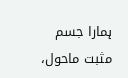ہمارا جسم مثبت ماحول،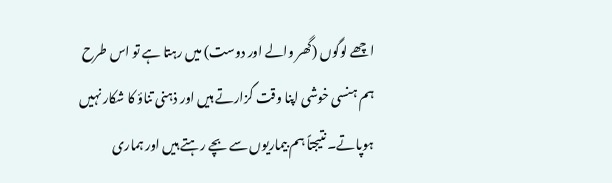اچھے لوگوں (گھر والے اور دوست) میں رہتا ہے تو اس طرح ہم ہنسی خوشی اپنا وقت گزارتے ہیں اور ذہنی تناؤ کا شکار نہیں ہوپاتے۔ نتیجتاً ہم بیماریوں سے بچے رہتے ہیں اور ہماری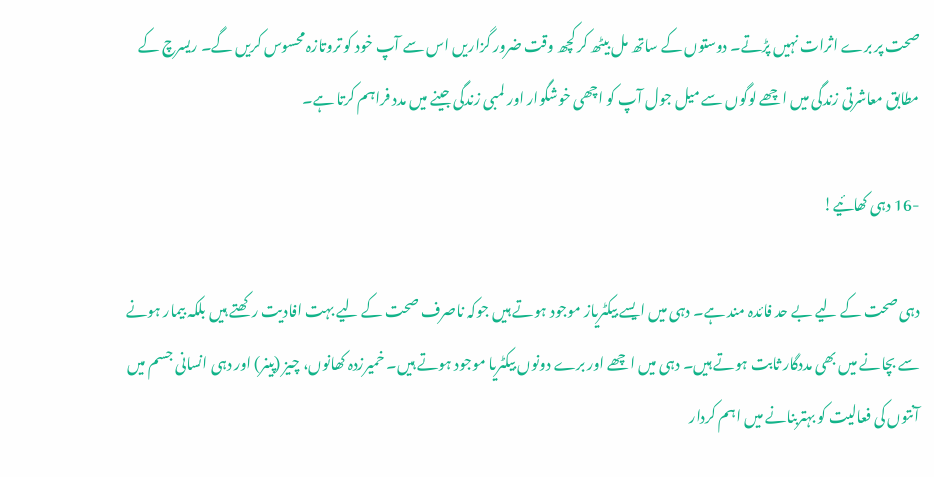صحت پر برے اثرات نہیں پڑتے۔ دوستوں کے ساتھ مل بیٹھ کر کچھ وقت ضرور گزاریں اس سے آپ خود کو تروتازہ محسوس کریں گے۔ ریسرچ کے مطابق معاشرتی زندگی میں اچھے لوگوں سے میل جول آپ کو اچھی خوشگوار اور لمبی زندگی جینے میں مدد فراہم کرتا ہے۔

-16 دہی کھائیے!

دہی صحت کے لیے بے حد فائدہ مند ہے۔ دہی میں ایسے بیکٹریاز موجود ہوتے ہیں جوکہ ناصرف صحت کے لیے بہت افادیت رکھتے ہیں بلکہ بیمار ہونے سے بچانے میں بھی مددگار ثابت ہوتے ہیں۔ دہی میں اچھے اور برے دونوں بیکٹریا موجود ہوتے ہیں۔ خمیرزدہ کھانوں، چیز (پینر) اور دہی انسانی جسم میں آنتوں کی فعالیت کو بہتربنانے میں اہم کردار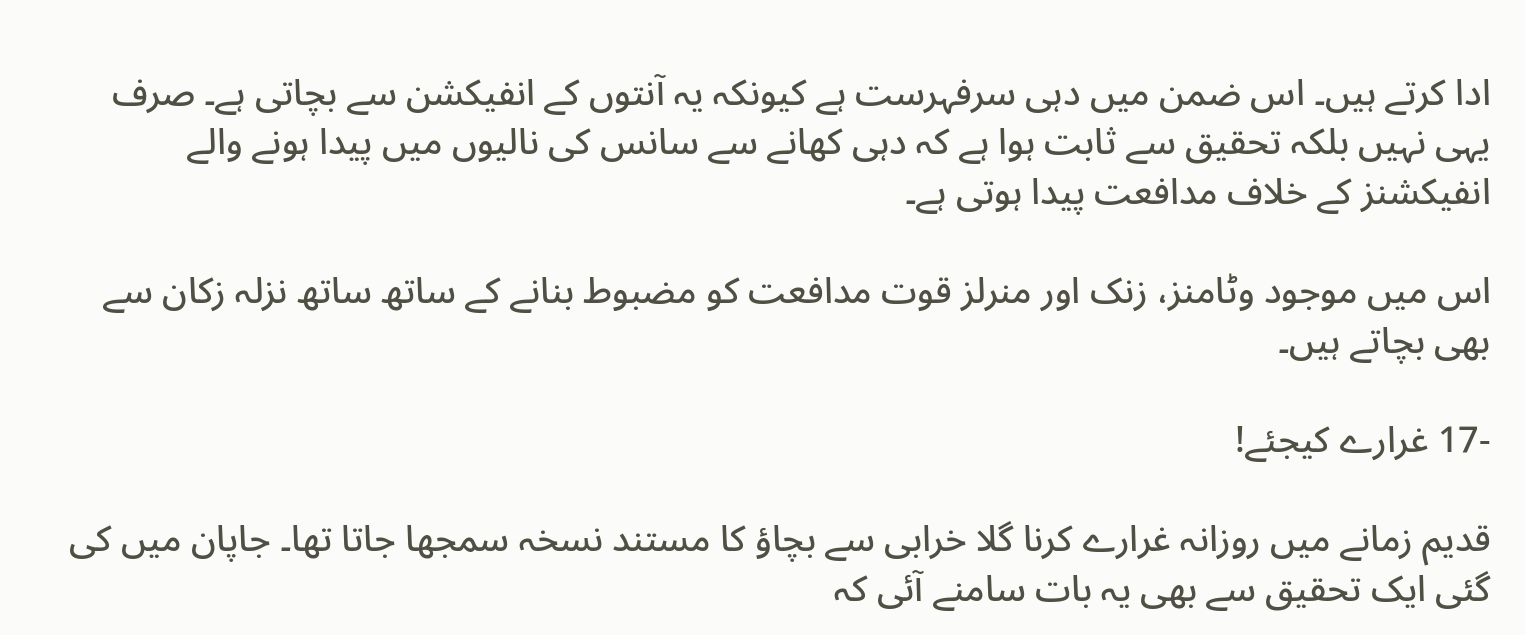ادا کرتے ہیں۔ اس ضمن میں دہی سرفہرست ہے کیونکہ یہ آنتوں کے انفیکشن سے بچاتی ہے۔ صرف یہی نہیں بلکہ تحقیق سے ثابت ہوا ہے کہ دہی کھانے سے سانس کی نالیوں میں پیدا ہونے والے انفیکشنز کے خلاف مدافعت پیدا ہوتی ہے۔

اس میں موجود وٹامنز، زنک اور منرلز قوت مدافعت کو مضبوط بنانے کے ساتھ ساتھ نزلہ زکان سے بھی بچاتے ہیں۔

-17 غرارے کیجئے!

قدیم زمانے میں روزانہ غرارے کرنا گلا خرابی سے بچاؤ کا مستند نسخہ سمجھا جاتا تھا۔ جاپان میں کی گئی ایک تحقیق سے بھی یہ بات سامنے آئی کہ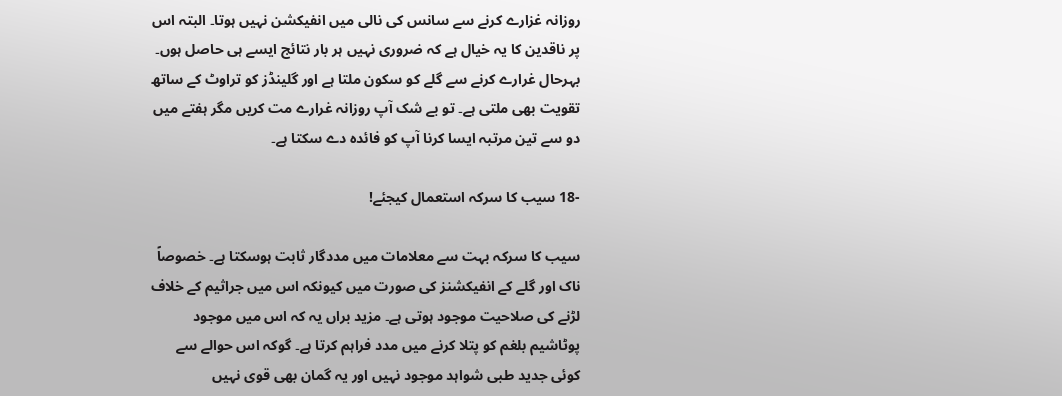روزانہ غزارے کرنے سے سانس کی نالی میں انفیکشن نہیں ہوتا۔ البتہ اس پر ناقدین کا یہ خیال ہے کہ ضروری نہیں ہر بار نتائج ایسے ہی حاصل ہوں۔ بہرحال غرارے کرنے سے گلے کو سکون ملتا ہے اور گلینڈز کو تراوٹ کے ساتھ تقویت بھی ملتی ہے۔ تو بے شک آپ روزانہ غرارے مت کریں مگر ہفتے میں دو سے تین مرتبہ ایسا کرنا آپ کو فائدہ دے سکتا ہے۔

-18 سیب کا سرکہ استعمال کیجئے!

سیب کا سرکہ بہت سے معلامات میں مددگار ثابت ہوسکتا ہے۔ خصوصاً ناک اور گلے کے انفیکشنز کی صورت میں کیونکہ اس میں جراثیم کے خلاف لڑنے کی صلاحیت موجود ہوتی ہے۔ مزید براں یہ کہ اس میں موجود پوٹاشیم بلغم کو پتلا کرنے میں مدد فراہم کرتا ہے۔ گوکہ اس حوالے سے کوئی جدید طبی شواہد موجود نہیں اور یہ گمان بھی قوی نہیں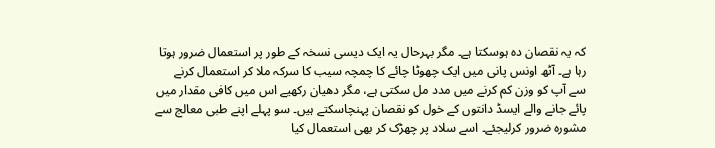کہ یہ نقصان دہ ہوسکتا ہے۔ مگر بہرحال یہ ایک دیسی نسخہ کے طور پر استعمال ضرور ہوتا رہا ہے۔ آٹھ اونس پانی میں ایک چھوٹا چائے کا چمچہ سیب کا سرکہ ملا کر استعمال کرنے سے آپ کو وزن کم کرنے میں مدد مل سکتی ہے، مگر دھیان رکھیے اس میں کافی مقدار میں پائے جانے والے ایسڈ دانتوں کے خول کو نقصان پہنچاسکتے ہیں۔ سو پہلے اپنے طبی معالج سے مشورہ ضرور کرلیجئے۔ اسے سلاد پر چھڑک کر بھی استعمال کیا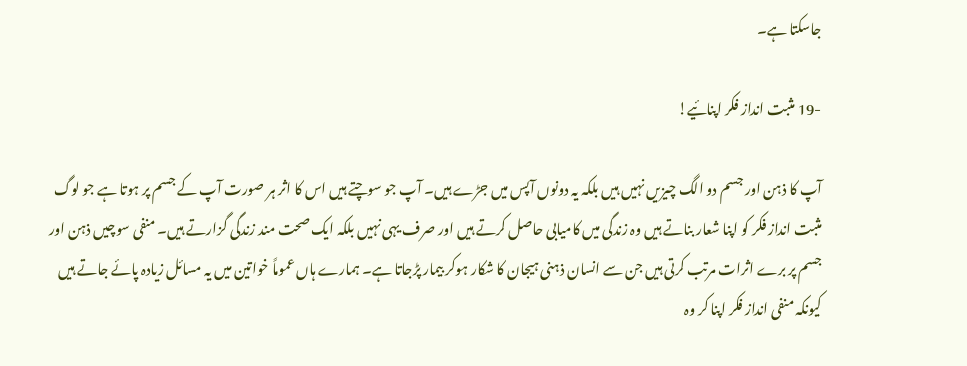جاسکتا ہے۔

-19 مثبت انداز فکر اپنائیے!

آپ کا ذہن اور جسم دو الگ چیزیں نہیں ہیں بلکہ یہ دونوں آپس میں جڑے ہیں۔ آپ جو سوچتے ہیں اس کا اثر ہر صورت آپ کے جسم پر ہوتا ہے جو لوگ مثبت انداز فکر کو اپنا شعار بناتے ہیں وہ زندگی میں کامیابی حاصل کرتے ہیں اور صرف یہی نہیں بلکہ ایک صحت مند زندگی گزارتے ہیں۔ منفی سوچیں ذہن اور جسم پر برے اثرات مرتب کرتی ہیں جن سے انسان ذہنی ہیجان کا شکار ہوکر بیمار پڑجاتا ہے۔ ہمارے ہاں عموماً خواتین میں یہ مسائل زیادہ پائے جاتے ہیں کیونکہ منفی انداز فکر اپنا کر وہ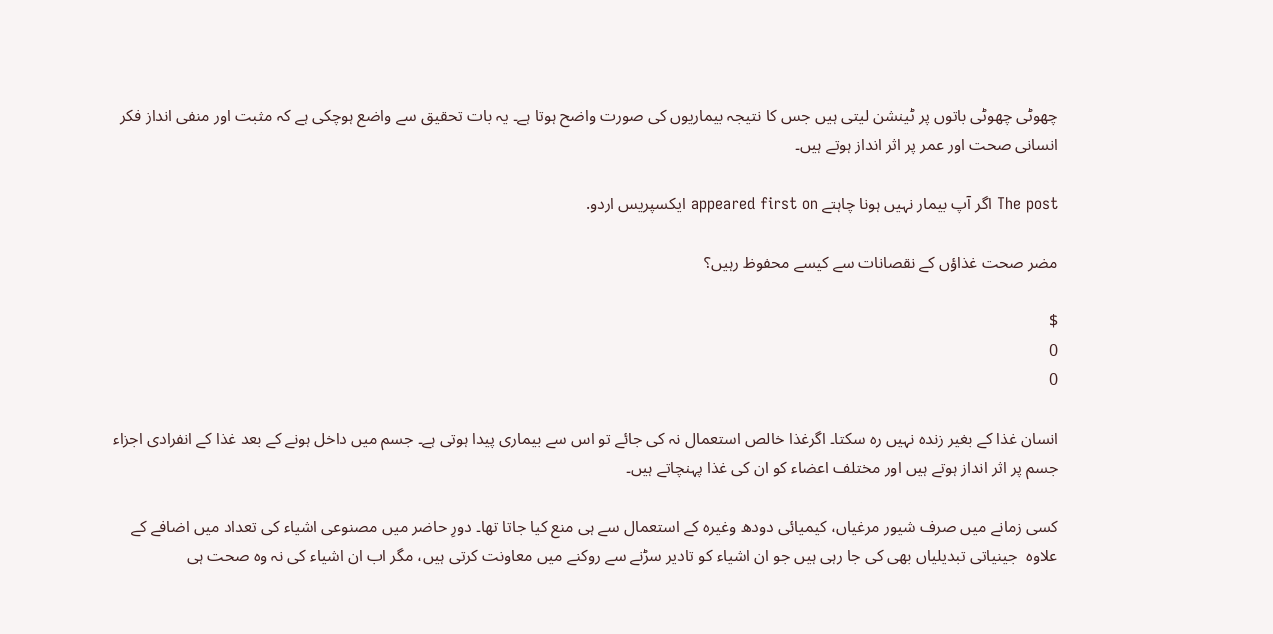چھوٹی چھوٹی باتوں پر ٹینشن لیتی ہیں جس کا نتیجہ بیماریوں کی صورت واضح ہوتا ہے۔ یہ بات تحقیق سے واضع ہوچکی ہے کہ مثبت اور منفی انداز فکر انسانی صحت اور عمر پر اثر انداز ہوتے ہیں۔

The post اگر آپ بیمار نہیں ہونا چاہتے appeared first on ایکسپریس اردو.

مضر صحت غذاؤں کے نقصانات سے کیسے محفوظ رہیں؟

$
0
0

انسان غذا کے بغیر زندہ نہیں رہ سکتا۔ اگرغذا خالص استعمال نہ کی جائے تو اس سے بیماری پیدا ہوتی ہے۔ جسم میں داخل ہونے کے بعد غذا کے انفرادی اجزاء جسم پر اثر انداز ہوتے ہیں اور مختلف اعضاء کو ان کی غذا پہنچاتے ہیں۔

کسی زمانے میں صرف شیور مرغیاں، کیمیائی دودھ وغیرہ کے استعمال سے ہی منع کیا جاتا تھا۔ دورِ حاضر میں مصنوعی اشیاء کی تعداد میں اضافے کے علاوہ  جینیاتی تبدیلیاں بھی کی جا رہی ہیں جو ان اشیاء کو تادیر سڑنے سے روکنے میں معاونت کرتی ہیں، مگر اب ان اشیاء کی نہ وہ صحت ہی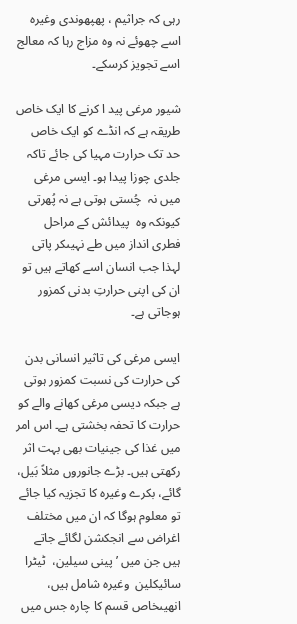رہی کہ جراثیم ، پھپھوندی وغیرہ اسے چھوئے نہ وہ مزاج رہا کہ معالج اسے تجویز کرسکے۔

شیور مرغی پید ا کرنے کا ایک خاص طریقہ ہے کہ انڈے کو ایک خاص حد تک حرارت مہیا کی جائے تاکہ جلدی چوزا پیدا ہو۔ ایسی مرغی میں نہ  چُستی ہوتی ہے نہ پُھرتی کیونکہ وہ  پیدائش کے مراحل فطری انداز میں طے نہیںکر پاتی لہذا جب انسان اسے کھاتے ہیں تو ان کی اپنی حرارتِ بدنی کمزور ہوجاتی ہے۔

ایسی مرغی کی تاثیر انسانی بدن کی حرارت کی نسبت کمزور ہوتی ہے جبکہ دیسی مرغی کھانے والے کو حرارت کا تحفہ بخشتی ہے۔ اس امر میں غذا کی جینیات بھی بہت اثر رکھتی ہیں۔ بڑے جانوروں مثلاً بَیل، گائے، بکرے وغیرہ کا تجزیہ کیا جائے تو معلوم ہوگا کہ ان میں مختلف اغراض سے انجکشن لگائے جاتے ہیں جن میں ’پینی سیلین،  ٹیٹرا سائیکلین  وغیرہ شامل ہیں، انھیںخاص قسم کا چارہ جس میں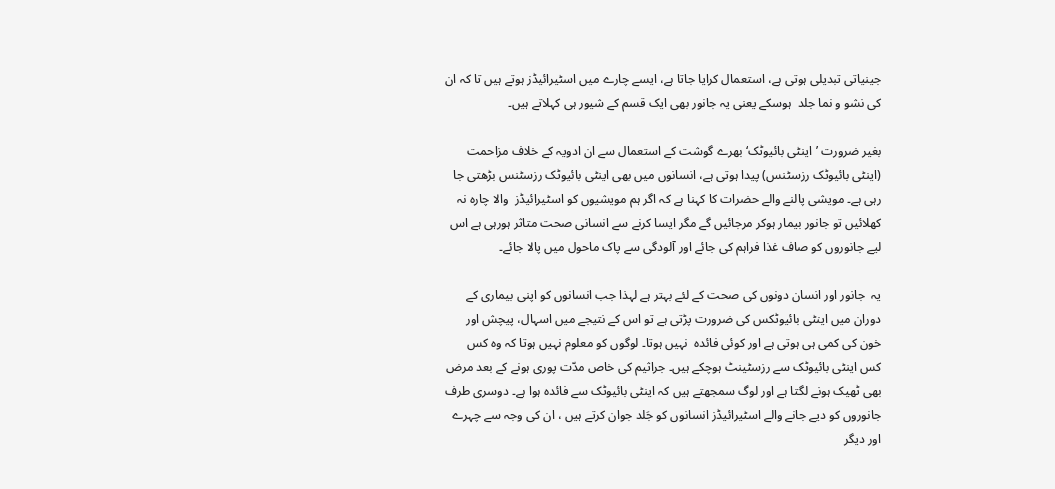جینیاتی تبدیلی ہوتی ہے، استعمال کرایا جاتا ہے، ایسے چارے میں اسٹیرائیڈز ہوتے ہیں تا کہ ان کی نشو و نما جلد  ہوسکے یعنی یہ جانور بھی ایک قسم کے شیور ہی کہلاتے ہیں۔

بغیر ضرورت ’اینٹی بائیوٹک‘ بھرے گوشت کے استعمال سے ان ادویہ کے خلاف مزاحمت (اینٹی بائیوٹک رزسٹنس) پیدا ہوتی ہے، انسانوں میں بھی اینٹی بائیوٹک رزسٹنس بڑھتی جا رہی ہے۔ مویشی پالنے والے حضرات کا کہنا ہے کہ اگر ہم مویشیوں کو اسٹیرائیڈز  والا چارہ نہ کھلائیں تو جانور بیمار ہوکر مرجائیں گے مگر ایسا کرنے سے انسانی صحت متاثر ہورہی ہے اس لیے جانوروں کو صاف غذا فراہم کی جائے اور آلودگی سے پاک ماحول میں پالا جائے۔

یہ  جانور اور انسان دونوں کی صحت کے لئے بہتر ہے لہذا جب انسانوں کو اپنی بیماری کے دوران میں اینٹی بائیوٹکس کی ضرورت پڑتی ہے تو اس کے نتیجے میں اسہال، پیچش اور خون کی کمی ہی ہوتی ہے اور کوئی فائدہ  نہیں ہوتا۔ لوگوں کو معلوم نہیں ہوتا کہ وہ کس کس اینٹی بائیوٹک سے رزسٹینٹ ہوچکے ہیں۔ جراثیم کی خاص مدّت پوری ہونے کے بعد مرض بھی ٹھیک ہونے لگتا ہے اور لوگ سمجھتے ہیں کہ اینٹی بائیوٹک سے فائدہ ہوا ہے۔ دوسری طرف جانوروں کو دیے جانے والے اسٹیرائیڈز انسانوں کو جَلد جوان کرتے ہیں ، ان کی وجہ سے چہرے اور دیگر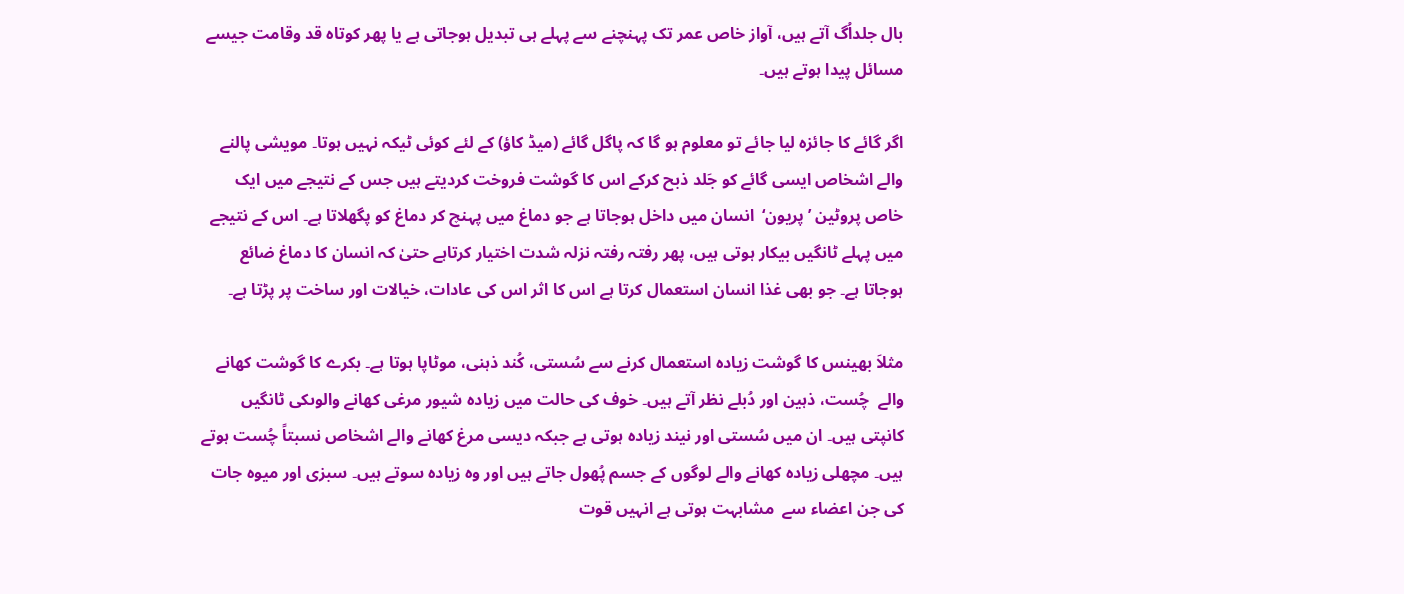بال جلداُگ آتے ہیں، آواز خاص عمر تک پہنچنے سے پہلے ہی تبدیل ہوجاتی ہے یا پھر کوتاہ قد وقامت جیسے مسائل پیدا ہوتے ہیں۔

اگر گائے کا جائزہ لیا جائے تو معلوم ہو گا کہ پاگل گائے (میڈ کاؤ) کے لئے کوئی ٹیکہ نہیں ہوتا۔ مویشی پالنے والے اشخاص ایسی گائے کو جَلد ذبح کرکے اس کا گوشت فروخت کردیتے ہیں جس کے نتیجے میں ایک خاص پروٹین ’پریون‘  انسان میں داخل ہوجاتا ہے جو دماغ میں پہنچ کر دماغ کو پگھلاتا ہے۔ اس کے نتیجے میں پہلے ٹانگیں بیکار ہوتی ہیں، پھر رفتہ رفتہ نزلہ شدت اختیار کرتاہے حتیٰ کہ انسان کا دماغ ضائع ہوجاتا ہے۔ جو بھی غذا انسان استعمال کرتا ہے اس کا اثر اس کی عادات، خیالات اور ساخت پر پڑتا ہے۔

مثلاَ بھینس کا گوشت زیادہ استعمال کرنے سے سُستی، کُند ذہنی، موٹاپا ہوتا ہے۔ بکرے کا گوشت کھانے والے  چُست، ذہین اور دُبلے نظر آتے ہیں۔ خوف کی حالت میں زیادہ شیور مرغی کھانے والوںکی ٹانگیں کانپتی ہیں۔ ان میں سُستی اور نیند زیادہ ہوتی ہے جبکہ دیسی مرغ کھانے والے اشخاص نسبتاً چُست ہوتے ہیں۔ مچھلی زیادہ کھانے والے لوگوں کے جسم پُھول جاتے ہیں اور وہ زیادہ سوتے ہیں۔ سبزی اور میوہ جات کی جن اعضاء سے  مشابہت ہوتی ہے انہیں قوت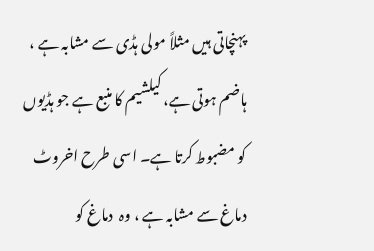پہنچاتی ہیں مثلاً مولی ہڈی سے مشابہ ہے ، ہاضم ہوتی ہے، کیلشیم کا منبع ہے جو ہڈیوں کو مضبوط کرتا ہے۔ اسی طرح اخروٹ دماغ سے مشابہ ہے ، وہ  دماغ کو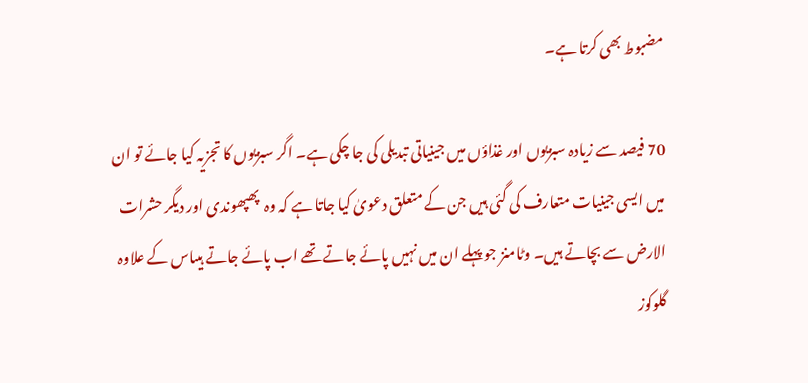مضبوط بھی کرتا ہے۔

70 فیصد سے زیادہ سبزیوں اور غذاؤں میں جینیاتی تبدیلی کی جا چکی ہے۔ اگر سبزیوں کا تجزیہ کیا جائے تو ان میں ایسی جینیات متعارف کی گئی ہیں جن کے متعلق دعویٰ کیا جاتا ہے کہ وہ  پھپھوندی اور دیگر حشرات الارض سے بچاتے ہیں۔ وٹامنز جو پہلے ان میں نہیں پائے جاتے تھے اب پائے جاتے ہیںاس کے علاوہ گلوکوز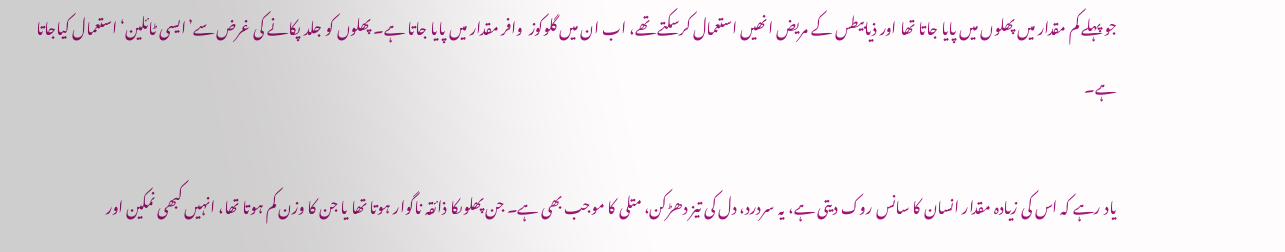جو پہلے کم مقدار میں پھلوں میں پایا جاتا تھا اور ذیابیطس کے مریض انھیں استعمال کرسکتے تھے، اب ان میں گلوکوز  وافر مقدار میں پایا جاتا ہے۔ پھلوں کو جلد پکانے کی غرض سے’ایسی ٹائلین‘ استعمال کیاجاتا ہے۔

یاد رہے کہ اس کی زیادہ مقدار انسان کا سانس روک دیتی ہے، یہ سردرد، دل کی تیز دھڑکن، متلی کا موجب بھی ہے۔ جن پھلوںکا ذائقہ ناگوار ہوتا تھا یا جن کا وزن کم ہوتا تھا، انہیں کبھی نمکین اور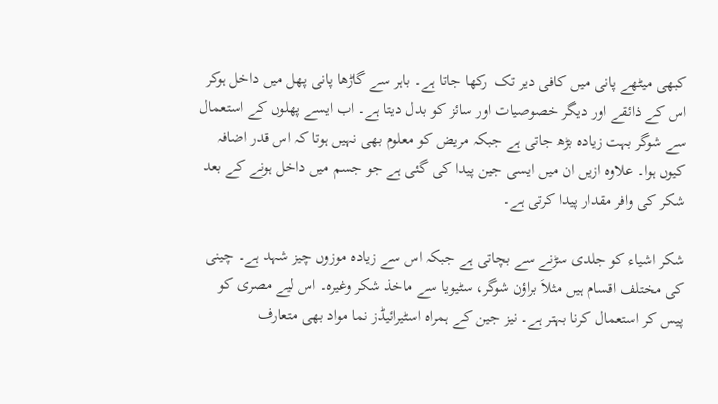کبھی میٹھے پانی میں کافی دیر تک  رکھا جاتا ہے۔ باہر سے گاڑھا پانی پھل میں داخل ہوکر اس کے ذائقے اور دیگر خصوصیات اور سائز کو بدل دیتا ہے۔ اب ایسے پھلوں کے استعمال سے شوگر بہت زیادہ بڑھ جاتی ہے جبکہ مریض کو معلوم بھی نہیں ہوتا کہ اس قدر اضافہ کیوں ہوا۔ علاوہ ازیں ان میں ایسی جین پیدا کی گئی ہے جو جسم میں داخل ہونے کے بعد شکر کی وافر مقدار پیدا کرتی ہے۔

شکر اشیاء کو جلدی سڑنے سے بچاتی ہے جبکہ اس سے زیادہ موزوں چیز شہد ہے۔ چینی کی مختلف اقسام ہیں مثلاَ براؤن شوگر، سٹیویا سے ماخذ شکر وغیرہ۔ اس لیے مصری کو پیس کر استعمال کرنا بہتر ہے۔ نیز جین کے ہمراہ اسٹیرائیڈز نما مواد بھی متعارف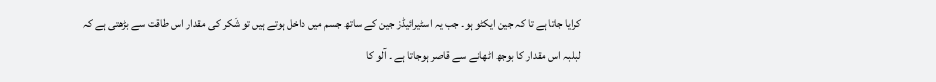کرایا جاتا ہے تا کہ جین ایکٹو ہو۔ جب یہ اسٹیرائیڈز جین کے ساتھ جسم میں داخل ہوتے ہیں تو شَکر کی مقدار اس طاقت سے بڑھتی ہے کہ لبلبہ اس مقدار کا بوجھ اٹھانے سے قاصر ہوجاتا ہے ۔ آلو کا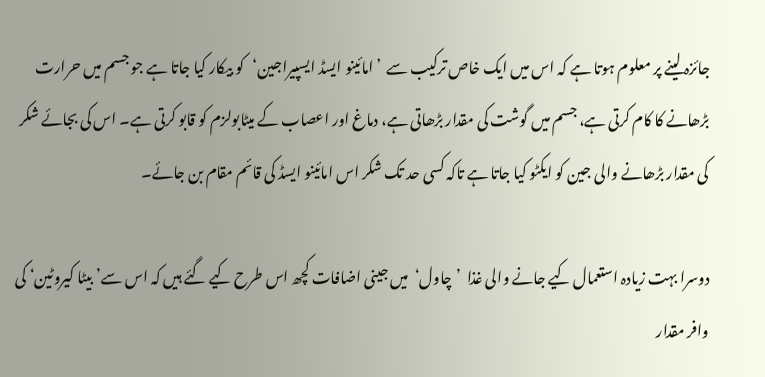جائزہ لینے پر معلوم ہوتا ہے کہ اس میں ایک خاص ترکیب سے  ’امائینو ایسڈ ایسپیراجین‘   کو بیکار کیا جاتا ہے جو جسم میں حرارت بڑھانے کا کام کرتی ہے، جسم میں گوشت کی مقدار بڑھاتی ہے، دماغ اور اعصاب کے میٹابولزم کو قابو کرتی ہے۔ اس کی بجائے شکر کی مقدار بڑھانے والی جین کو ایکٹو کیا جاتا ہے تاکہ کسی حد تک شکر اس امائینو ایسڈ کی قائم مقام بن جائے۔

دوسرا بہت زیادہ استعمال کیے جانے والی غذا  ’چاول‘  میں جینی اضافات کچھ اس طرح کیے گئے ہیں کہ اس سے’بیٹا کیروٹین‘ کی وافر مقدار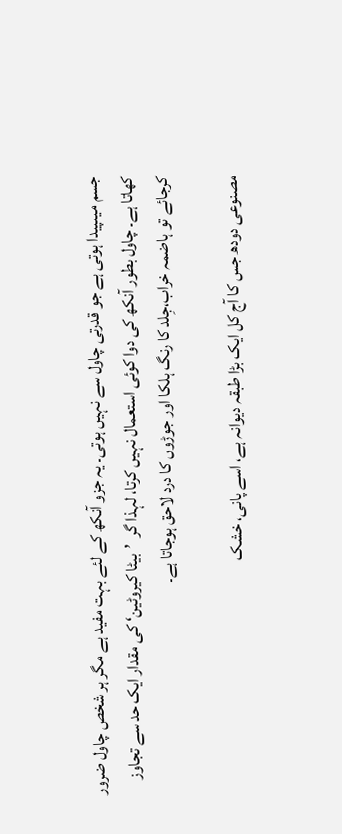جسم میںپیدا ہوتی ہے جو قدرتی چاول سے نہیں ہوتی۔ یہ جزو آنکھ کے لئے بہت مفید ہے مگر ہر شخص چاول ضرور کھاتا ہے۔ چاول بطور آنکھ کی دوا کوئی استعمال نہیں کرتا، لہذا گر  ’بیٹا کیروٹین‘ کی مقدار ایک حد سے تجاوز کرجائے تو ہاضمہ خراب،جِلد کا رنگ ہلکا اور جوڑوں کا درد لاحق ہوجاتا ہے۔

مصنوعی دودھ جس کا آج کل ایک بڑا طبقہ دیوانہ ہے، اسے پانی، خشک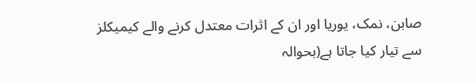صابن، نمک، یوریا اور ان کے اثرات معتدل کرنے والے کیمیکلز سے تیار کیا جاتا ہے(بحوالہ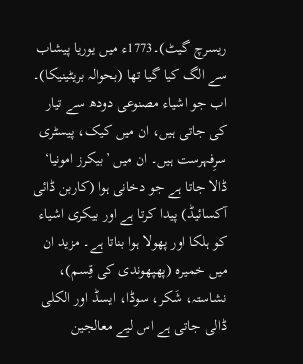ریسرچ گیٹ)۔1773ء میں یوریا پیشاب سے الگ کیا گیا تھا (بحوالہ بریٹینیکا)۔ اب جو اشیاء مصنوعی دودھ سے تیار کی جاتی ہیں، ان میں کیک، پیسٹری سرِفہرست ہیں۔ ان میں ’بیکرز امونیا‘ ڈالا جاتا ہے جو دخانی ہوا (کاربن ڈائی آکسائیڈ) پیدا کرتا ہے اور بیکری اشیاء کو ہلکا اور پھولا ہوا بناتا ہے۔ مزید ان میں خمیرہ (پھپھوندی کی قِسم)، نشاستہ، شَکر، سوڈا، ایسڈ اور الکلی ڈالی جاتی ہے اس لیے معالجین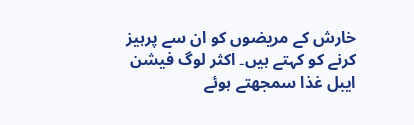خارش کے مریضوں کو ان سے پرہیز کرنے کو کہتے ہیں۔ اکثر لوگ فیشن ایبل غذا سمجھتے ہوئے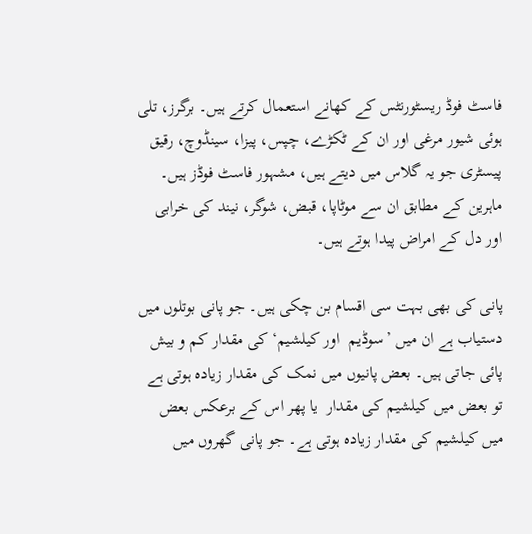فاسٹ فوڈ ریسٹورنٹس کے کھانے استعمال کرتے ہیں۔ برگرز، تلی ہوئی شیور مرغی اور ان کے ٹکڑے، چپس، پیزا، سینڈوچ، رقیق پیسٹری جو یہ گلاس میں دیتے ہیں، مشہور فاسٹ فوڈز ہیں۔ ماہرین کے مطابق ان سے موٹاپا، قبض، شوگر، نیند کی خرابی اور دل کے امراض پیدا ہوتے ہیں۔

پانی کی بھی بہت سی اقسام بن چکی ہیں۔ جو پانی بوتلوں میں دستیاب ہے ان میں ’سوڈیم  اور کیلشیم‘ کی مقدار کم و بیش پائی جاتی ہیں۔ بعض پانیوں میں نمک کی مقدار زیادہ ہوتی ہے تو بعض میں کیلشیم کی مقدار  یا پھر اس کے برعکس بعض میں کیلشیم کی مقدار زیادہ ہوتی ہے۔ جو پانی گھروں میں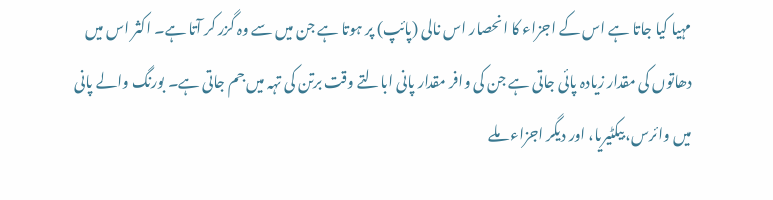مہیا کیا جاتا ہے اس کے اجزاء کا انحصار اس نالی (پائپ) پر ہوتا ہے جن میں سے وہ گزر کر آتا ہے۔ اکثر اس میں دھاتوں کی مقدار زیادہ پائی جاتی ہے جن کی وافر مقدار پانی ابالتے وقت برتن کی تہہ میں جم جاتی ہے۔ بورنگ والے پانی میں وائرس، بیکٹیریا، اور دیگر اجزاء ملے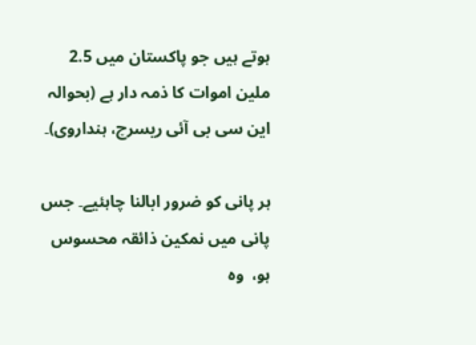ہوتے ہیں جو پاکستان میں 2.5  ملین اموات کا ذمہ دار ہے (بحوالہ این سی بی آئی ریسرچ، ہنداروی)۔

ہر پانی کو ضرور ابالنا چاہئیے۔ جس پانی میں نمکین ذائقہ محسوس ہو،  وہ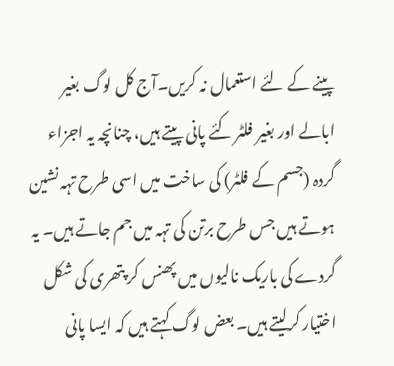پینے کے لئے استعمال نہ کریں۔آج کل لوگ بغیر ابالے اور بغیر فلٹر کئے پانی پیتے ہیں، چنانچہ یہ اجزاء گردہ (جسم کے فلٹر) کی ساخت میں اسی طرح تہہ نشین ہوتے ہیں جس طرح برتن کی تہہ میں جم جاتے ہیں۔ یہ گردے کی باریک نالیوں میں پھنس کر پتھری کی شکل اختیار کرلیتے ہیں۔ بعض لوگ کہتے ہیں کہ ایسا پانی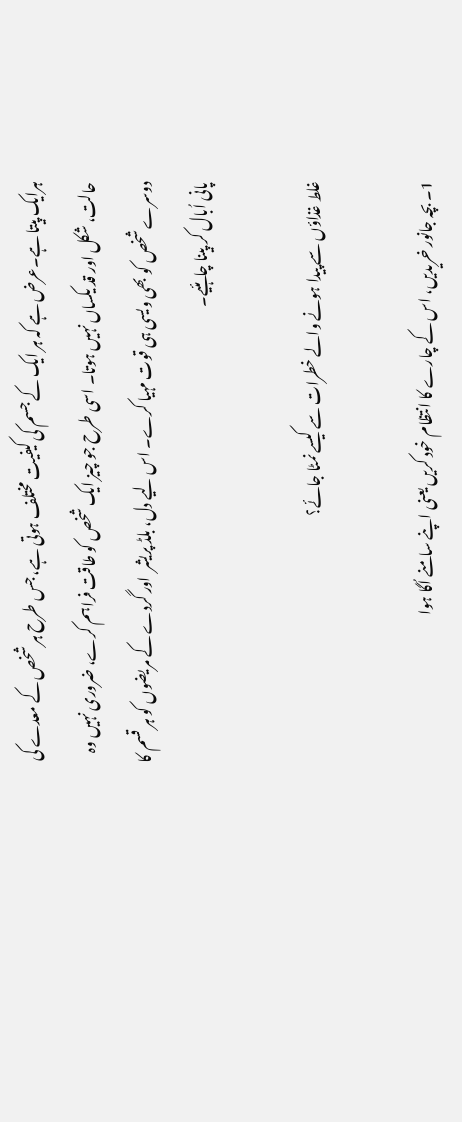ہرایک پیتا ہے۔عرض ہے کہ ہر ایک کے جسم کی کیفیت مختلف ہوتی ہے، جس طرح ہر شخص کے معدے کی حالت، شکل اور قد یکساں نہیں ہوتا۔ اسی طرح جو چیز ایک شخص کو طاقت فراہم کرے، ضروری نہیں وہ دوسرے شخص کو بھی ویسی ہی قوت مہیا کرے۔ اس لیے دل، بلڈ پریشر  اور گردے کے مریضوں کو ہر قسم کا پانی اُبال کر پینا چاہئیے۔

غلط غذاؤں سے پیدا ہونے والے خطرات سے کیسے نمٹا جائے؟

1۔ بچہ جانور خریدیں، اس کے چارے کا انتظام خود کریں یعنی اپنے سامنے اُگا ہوا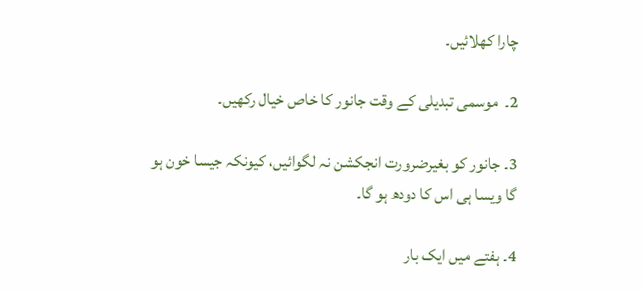چارا کھلائیں۔

2۔  موسمی تبدیلی کے وقت جانور کا خاص خیال رکھیں۔

3۔ جانور کو بغیرضرورت انجکشن نہ لگوائیں، کیونکہ جیسا خون ہو گا ویسا ہی اس کا دودھ ہو گا۔

4۔ ہفتے میں ایک بار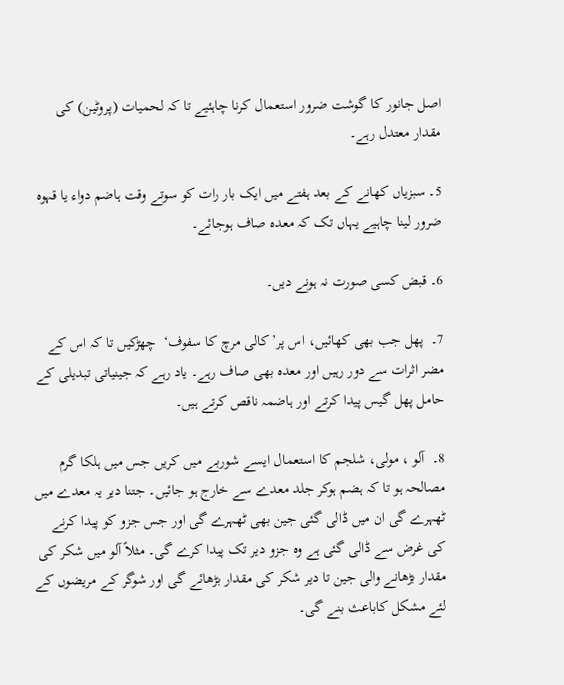اصل جانور کا گوشت ضرور استعمال کرنا چاہئیے تا کہ لحمیات (پروٹین) کی مقدار معتدل رہے۔

5۔ سبزیاں کھانے کے بعد ہفتے میں ایک بار رات کو سوتے وقت ہاضم دواء یا قہوہ ضرور لینا چاہیے یہاں تک کہ معدہ صاف ہوجائے۔

6۔ قبض کسی صورت نہ ہونے دیں۔

7۔  پھل جب بھی کھائیں، اس پر’کالی مرچ کا سفوف‘  چھڑکیں تا کہ اس کے مضر اثرات سے دور رہیں اور معدہ بھی صاف رہے۔ یاد رہے کہ جینیاتی تبدیلی کے حامل پھل گیس پیدا کرتے اور ہاضمہ ناقص کرتے ہیں۔

8۔  آلو ، مولی، شلجم کا استعمال ایسے شوربے میں کریں جس میں ہلکا گرم مصالحہ ہو تا کہ ہضم ہوکر جلد معدے سے خارج ہو جائیں۔ جتنا دیر یہ معدے میں ٹھہرے گی ان میں ڈالی گئی جین بھی ٹھہرے گی اور جس جزو کو پیدا کرنے کی غرض سے ڈالی گئی ہے وہ جزو دیر تک پیدا کرے گی۔ مثلاً آلو میں شکر کی مقدار بڑھانے والی جین تا دیر شکر کی مقدار بڑھائے گی اور شوگر کے مریضوں کے لئے مشکل کاباعث بنے گی۔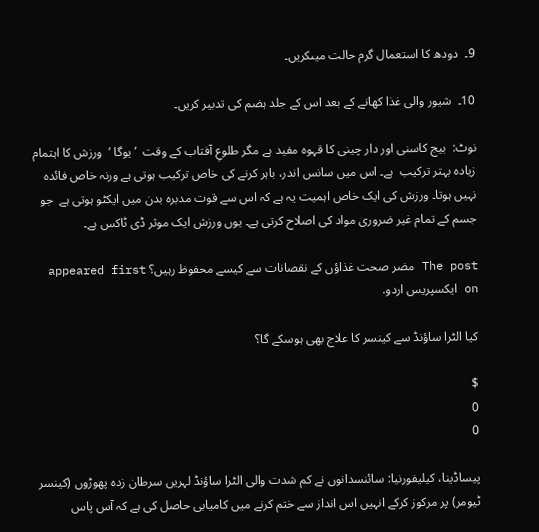9۔  دودھ کا استعمال گرم حالت میںکریں۔

10۔  شیور والی غذا کھانے کے بعد اس کے جلد ہضم کی تدبیر کریں۔

نوٹ:  بیج کاسنی اور دار چینی کا قہوہ مفید ہے مگر طلوعِ آفتاب کے وقت  ’یوگا ‘  ورزش کا اہتمام زیادہ بہتر ترکیب  ہے۔ اس میں سانس اندر، باہر کرنے کی خاص ترکیب ہوتی ہے ورنہ خاص فائدہ نہیں ہوتا۔ ورزش کی ایک خاص اہمیت یہ ہے کہ اس سے قوت مدبرہ بدن میں ایکٹو ہوتی ہے  جو جسم کے تمام غیر ضروری مواد کی اصلاح کرتی ہے۔ یوں ورزش ایک موثر ڈی ٹاکس ہے۔

The post مضر صحت غذاؤں کے نقصانات سے کیسے محفوظ رہیں؟ appeared first on ایکسپریس اردو.

کیا الٹرا ساؤنڈ سے کینسر کا علاج بھی ہوسکے گا؟

$
0
0

پیساڈینا، کیلیفورنیا: سائنسدانوں نے کم شدت والی الٹرا ساؤنڈ لہریں سرطان زدہ پھوڑوں (کینسر ٹیومر) پر مرکوز کرکے انہیں اس انداز سے ختم کرنے میں کامیابی حاصل کی ہے کہ آس پاس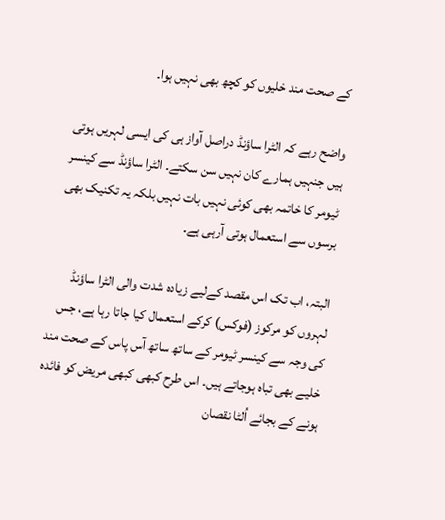کے صحت مند خلیوں کو کچھ بھی نہیں ہوا۔

واضح رہے کہ الٹرا ساؤنڈ دراصل آواز ہی کی ایسی لہریں ہوتی ہیں جنہیں ہمارے کان نہیں سن سکتے۔ الٹرا ساؤنڈ سے کینسر ٹیومر کا خاتمہ بھی کوئی نہیں بات نہیں بلکہ یہ تکنیک بھی برسوں سے استعمال ہوتی آرہی ہے۔

البتہ، اب تک اس مقصد کےلیے زیادہ شدت والی الٹرا ساؤنڈ لہروں کو مرکوز (فوکس) کرکے استعمال کیا جاتا رہا ہے، جس کی وجہ سے کینسر ٹیومر کے ساتھ ساتھ آس پاس کے صحت مند خلیے بھی تباہ ہوجاتے ہیں۔ اس طرح کبھی کبھی مریض کو فائدہ ہونے کے بجائے اُلٹا نقصان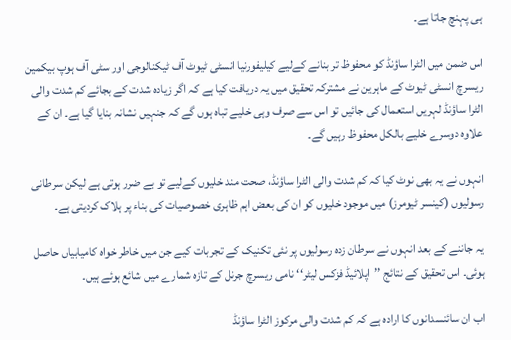ہی پہنچ جاتا ہے۔

اس ضمن میں الٹرا ساؤنڈ کو محفوظ تر بنانے کےلیے کیلیفورنیا انسٹی ٹیوٹ آف ٹیکنالوجی اور سٹی آف ہوپ بیکمین ریسرچ انسٹی ٹیوٹ کے ماہرین نے مشترکہ تحقیق میں یہ دریافت کیا ہے کہ اگر زیادہ شدت کے بجائے کم شدت والی الٹرا ساؤنڈ لہریں استعمال کی جائیں تو اس سے صرف وہی خلیے تباہ ہوں گے کہ جنہیں نشانہ بنایا گیا ہے۔ ان کے علاوہ دوسرے خلیے بالکل محفوظ رہیں گے۔

انہوں نے یہ بھی نوٹ کیا کہ کم شدت والی الٹرا ساؤنڈ، صحت مند خلیوں کےلیے تو بے ضرر ہوتی ہے لیکن سرطانی رسولیوں (کینسر ٹیومرز) میں موجود خلیوں کو ان کی بعض اہم ظاہری خصوصیات کی بناء پر ہلاک کردیتی ہے۔

یہ جاننے کے بعد انہوں نے سرطان زدہ رسولیوں پر نئی تکنیک کے تجربات کیے جن میں خاطر خواہ کامیابیاں حاصل ہوئی۔ اس تحقیق کے نتائج ’’اپلائیڈ فزکس لیٹر‘‘ نامی ریسرچ جرنل کے تازہ شمارے میں شائع ہوئے ہیں۔

اب ان سائنسدانوں کا ارادہ ہے کہ کم شدت والی مرکوز الٹرا ساؤنڈ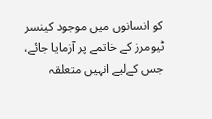کو انسانوں میں موجود کینسر ٹیومرز کے خاتمے پر آزمایا جائے، جس کےلیے انہیں متعلقہ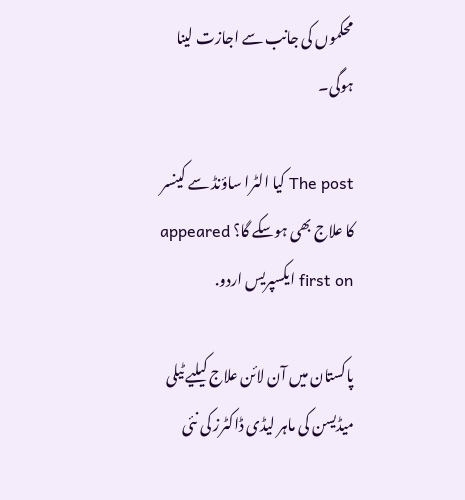محکموں کی جانب سے اجازت لینا ہوگی۔

The post کیا الٹرا ساؤنڈ سے کینسر کا علاج بھی ہوسکے گا؟ appeared first on ایکسپریس اردو.

پاکستان میں آن لائن علاج کیلیے ٹیلی میڈیسن کی ماہر لیڈی ڈاکٹرز کی نئی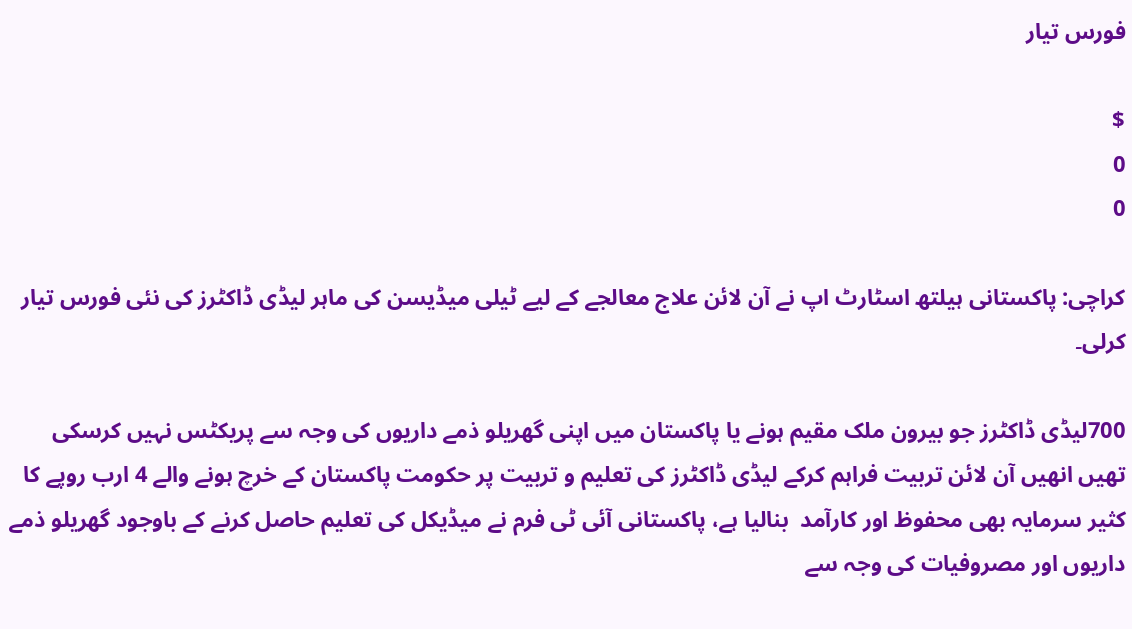فورس تیار

$
0
0

کراچی: پاکستانی ہیلتھ اسٹارٹ اپ نے آن لائن علاج معالجے کے لیے ٹیلی میڈیسن کی ماہر لیڈی ڈاکٹرز کی نئی فورس تیار کرلی۔

700لیڈی ڈاکٹرز جو بیرون ملک مقیم ہونے یا پاکستان میں اپنی گھریلو ذمے داریوں کی وجہ سے پریکٹس نہیں کرسکی تھیں انھیں آن لائن تربیت فراہم کرکے لیڈی ڈاکٹرز کی تعلیم و تربیت پر حکومت پاکستان کے خرچ ہونے والے 4 ارب روپے کا کثیر سرمایہ بھی محفوظ اور کارآمد  بنالیا ہے، پاکستانی آئی ٹی فرم نے میڈیکل کی تعلیم حاصل کرنے کے باوجود گھریلو ذمے داریوں اور مصروفیات کی وجہ سے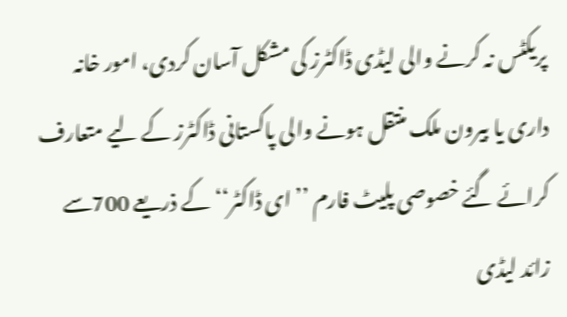پریکٹس نہ کرنے والی لیڈی ڈاکٹرز کی مشکل آسان کردی، امور خانہ داری یا بیرون ملک منتقل ہونے والی پاکستانی ڈاکٹرز کے لیے متعارف کرائے گئے خصوصی پلیٹ فارم ’’ ای ڈاکٹر‘‘کے ذریعے 700سے زائد لیڈی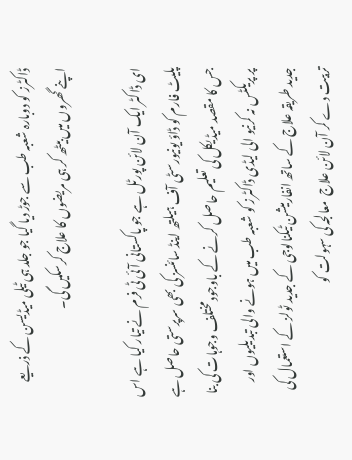ڈاکٹرز کو دوبارہ شعبہ طب سے جوڑ دیا گیا جو جلد ہی ٹیلی میڈیسن کے ذریعے اپنے گھروں میں بیٹھ کر ہی مریضوں کا علاج کرسکیں گی۔

ای ڈاکٹر ایک آن لائن پورٹل ہے جو پاکستانی آئی ٹی فرم نے تیار کیا ہے اس پلیٹ فارم کو ڈاؤ یونیورسٹی آف ہیلتھ اینڈ سائنسز کی بھی سرپرستی حاصل ہے جس کا مقصد میڈیکل کی تعلیم حاصل کرنے کے باوجود مختلف وجوہات کی بنا پر پریکٹس نہ کرنیو الی لیڈی ڈاکٹرز کو شعبہ طب میں ہونے والی تبدیلیوں اور جدید طریقہ علاج کے ساتھ انفارمیشن ٹیکنالوجی کے جدید ٹولز کے استعمال کی تربیت دے کر آن لائن علاج  معالجہ کی سہولت کو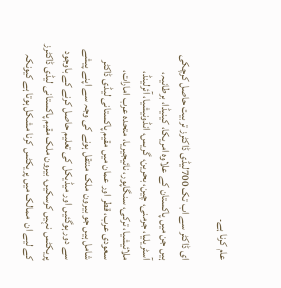عام کرنا ہے۔

ای ڈاکٹر سے اب تک 700لیڈی ڈاکٹرز تربیت حاصل کرچکی ہیں جن میں پاکستان کے علاوہ امریکا، کینیڈا، برطانیہ، آسٹریلیا، جرمنی، چین، بحرین، گریس، انڈونیشیا، آئرلینڈ، ملائیشیا، ترکی، سنگاپور، نائیجیریا، متحدہ عرب امارات، سعودی عرب، قطر اور عمان میں مقیم پاکستانی لیڈی ڈاکٹر شامل ہیں جو بیرون ملک منتقل ہونے کی وجہ سے اپنے پیشے سے دور ہوگئیں اور میڈیکل کی تعلیم حاصل کرنے کے باوجود پریکٹس نہیں کرسکیں، بیرون ملک مقیم پاکستانی لیڈی ڈاکٹرز کے لیے ان  ممالک میں پریکٹس کرنا مشکل ہوتا ہے کیونکہ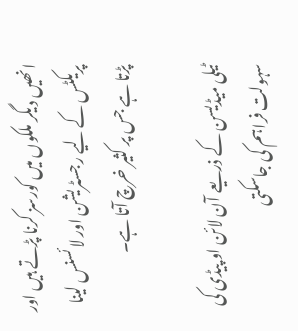انھیں دیگر ملکوں میں کورسز کرنا پڑتے ہیں اور پریکٹس کے لیے رجسٹریشن اور لائسنس لینا پڑتا ہے جس پر کثیر خرچ آتا ہے۔

ٹیلی میڈیسن کے ذریعے آن لائن او پیڈی کی سہولت فراہم کی جاسکتی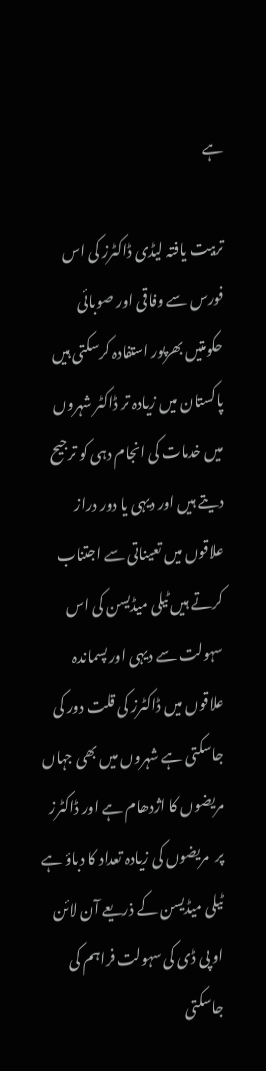ہے

تربیت یافتہ لیڈی ڈاکٹرز کی اس فورس سے وفاقی اور صوبائی حکومتیں بھرپور استفادہ کرسکتی ہیں پاکستان میں زیادہ تر ڈاکٹر شہروں میں خدمات کی انجام دہی کو ترجیح دیتے ہیں اور دیہی یا دور دراز علاقوں میں تعیناتی سے اجتناب کرتے ہیں ٹیلی میڈیسن کی اس سہولت سے دیہی اور پسماندہ علاقوں میں ڈاکٹرز کی قلت دور کی جاسکتی ہے شہروں میں بھی جہاں مریضوں کا اژدھام ہے اور ڈاکٹرز پر  مریضوں کی زیادہ تعداد کا دباؤ ہے ٹیلی میڈیسن کے ذریعے آن لائن او پی ڈی کی سہولت فراہم کی جاسکتی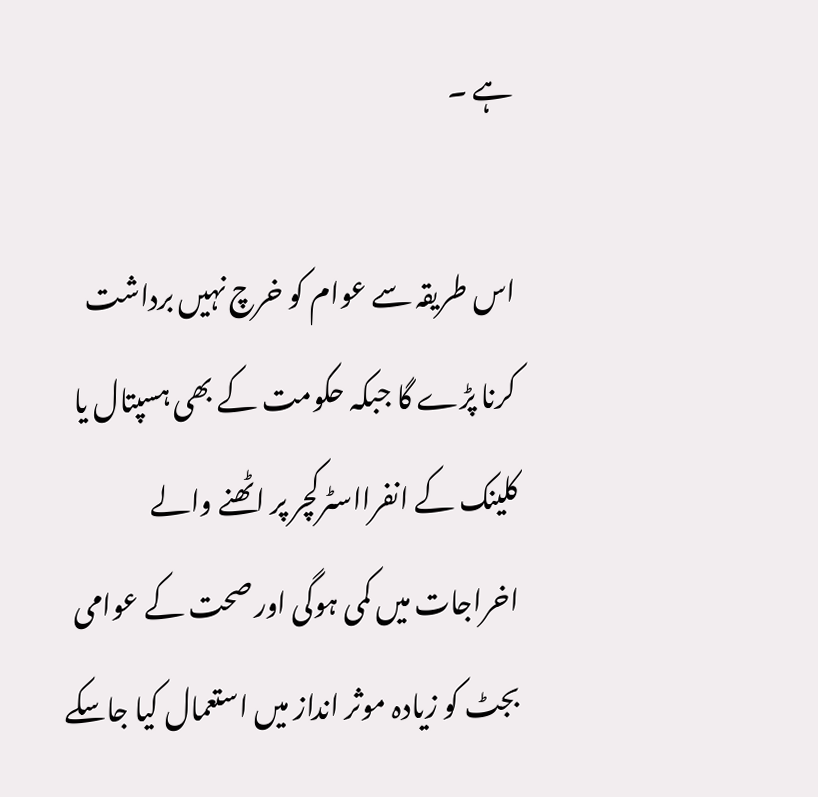ہے ۔

اس طریقہ سے عوام کو خرچ نہیں برداشت کرنا پڑے گا جبکہ حکومت کے بھی ہسپتال یا کلینک کے انفرااسٹرکچر پر اٹھنے والے اخراجات میں کمی ہوگی اور صحت کے عوامی بجٹ کو زیادہ موثر انداز میں استعمال کیا جاسکے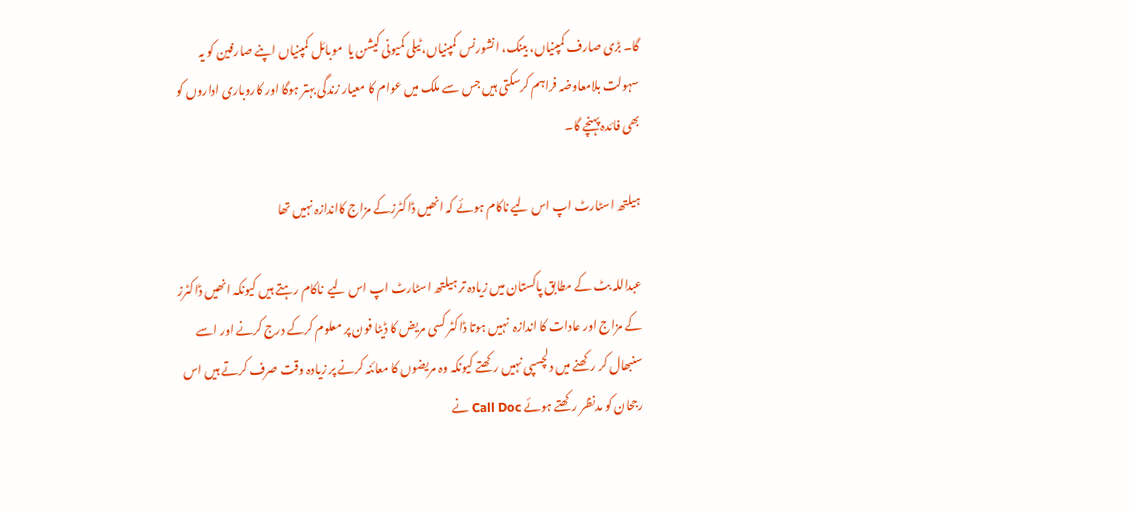گا۔ بڑی صارف کمپنیاں، بینک، انشورنس کمپنیاں، ٹیلی کمیونی کیشن یا  موبائل کمپنیاں اپنے صارفین کو یہ سہولت بلامعاوضہ فراہم کرسکتی ہیں جس سے ملک میں عوام کا معیار زندگی بہتر ہوگا اور کاروباری اداروں کو بھی فائدہ پہنچے گا۔

ہیلتھ اسٹارٹ اپ اس لیے ناکام ہوئے کہ انھیں ڈاکٹرزکے مزاج کااندازہ نہیں تھا

عبداللہ بٹ کے مطابق پاکستان میں زیادہ تر ہیلتھ اسٹارٹ اپ اس لیے  ناکام رہتے ہیں کیونکہ انھیں ڈاکٹرز کے مزاج اور عادات کا اندازہ  نہیں ہوتا ڈاکٹر کسی مریض کا ڈیٹا فون پر معلوم کرکے درج کرنے اور اسے سنبھال کر رکھنے میں دلچسپی نہیں رکھتے کیونکہ وہ مریضوں کا معائنہ کرنے پر زیادہ وقت صرف کرتے ہیں اس رجحان کو مدنظر رکھتے ہوئے Call Doc نے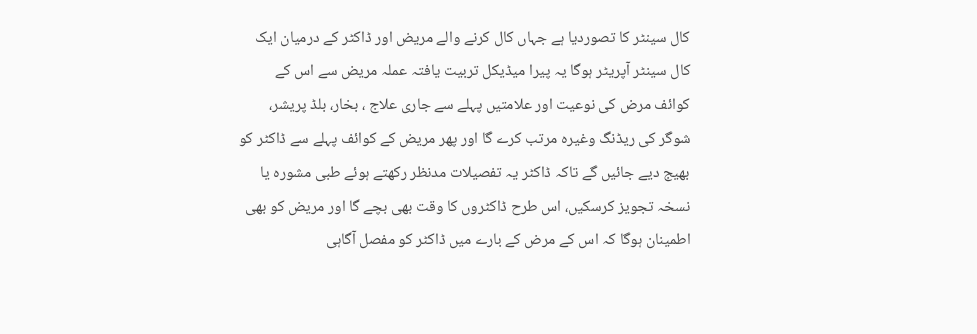کال سینٹر کا تصوردیا ہے جہاں کال کرنے والے مریض اور ڈاکٹر کے درمیان ایک کال سینٹر آپریٹر ہوگا یہ پیرا میڈیکل تربیت یافتہ عملہ مریض سے اس کے کوائف مرض کی نوعیت اور علامتیں پہلے سے جاری علاج ، بخار، بلڈ پریشر، شوگر کی ریڈنگ وغیرہ مرتب کرے گا اور پھر مریض کے کوائف پہلے سے ڈاکٹر کو بھیج دیے جائیں گے تاکہ ڈاکٹر یہ تفصیلات مدنظر رکھتے ہوئے طبی مشورہ یا نسخہ تجویز کرسکیں، اس طرح ڈاکٹروں کا وقت بھی بچے گا اور مریض کو بھی اطمینان ہوگا کہ اس کے مرض کے بارے میں ڈاکٹر کو مفصل آگاہی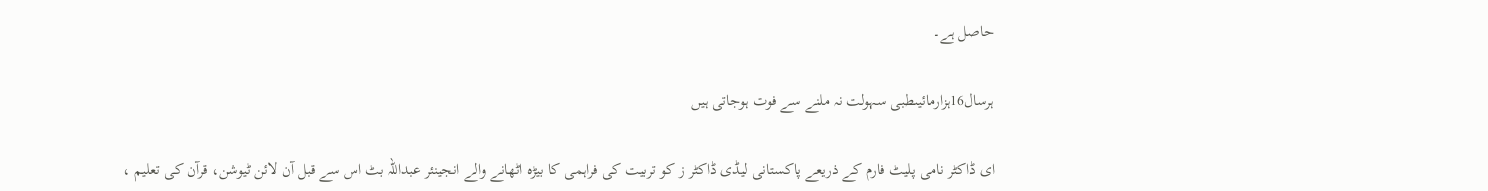حاصل ہے۔

ہرسال16ہزارمائیںطبی سہولت نہ ملنے سے فوت ہوجاتی ہیں

ای ڈاکٹر نامی پلیٹ فارم کے ذریعے پاکستانی لیڈی ڈاکٹر ز کو تربیت کی فراہمی کا بیڑہ اٹھانے والے انجینئر عبداللہ بٹ اس سے قبل آن لائن ٹیوشن، قرآن کی تعلیم ،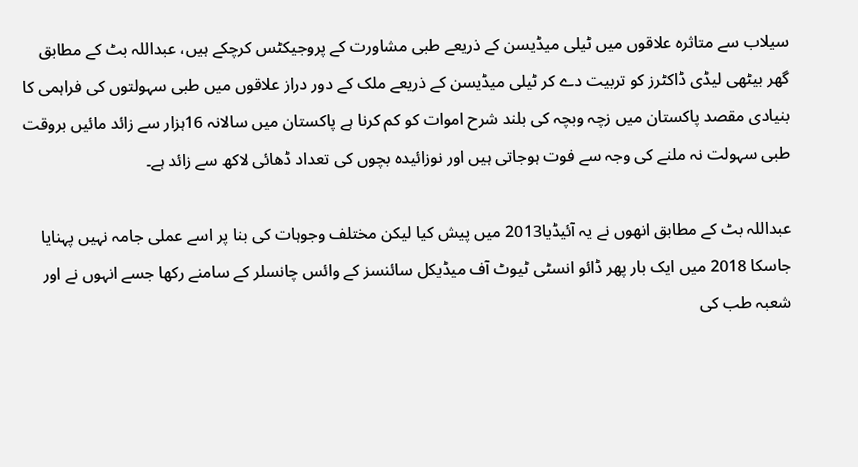سیلاب سے متاثرہ علاقوں میں ٹیلی میڈیسن کے ذریعے طبی مشاورت کے پروجیکٹس کرچکے ہیں، عبداللہ بٹ کے مطابق گھر بیٹھی لیڈی ڈاکٹرز کو تربیت دے کر ٹیلی میڈیسن کے ذریعے ملک کے دور دراز علاقوں میں طبی سہولتوں کی فراہمی کا بنیادی مقصد پاکستان میں زچہ وبچہ کی بلند شرح اموات کو کم کرنا ہے پاکستان میں سالانہ 16ہزار سے زائد مائیں بروقت طبی سہولت نہ ملنے کی وجہ سے فوت ہوجاتی ہیں اور نوزائیدہ بچوں کی تعداد ڈھائی لاکھ سے زائد ہے۔

عبداللہ بٹ کے مطابق انھوں نے یہ آئیڈیا2013 میں پیش کیا لیکن مختلف وجوہات کی بنا پر اسے عملی جامہ نہیں پہنایا جاسکا 2018 میں ایک بار پھر ڈائو انسٹی ٹیوٹ آف میڈیکل سائنسز کے وائس چانسلر کے سامنے رکھا جسے انہوں نے اور شعبہ طب کی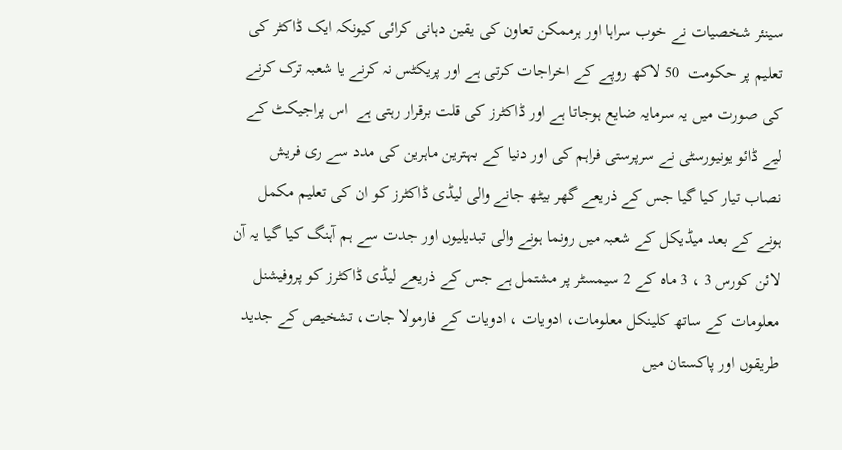سینئر شخصیات نے خوب سراہا اور ہرممکن تعاون کی یقین دہانی کرائی کیونکہ ایک ڈاکٹر کی تعلیم پر حکومت  50 لاکھ روپے کے اخراجات کرتی ہے اور پریکٹس نہ کرنے یا شعبہ ترک کرنے کی صورت میں یہ سرمایہ ضایع ہوجاتا ہے اور ڈاکٹرز کی قلت برقرار رہتی ہے  اس پراجیکٹ کے لیے ڈائو یونیورسٹی نے سرپرستی فراہم کی اور دنیا کے بہترین ماہرین کی مدد سے ری فریش نصاب تیار کیا گیا جس کے ذریعے گھر بیٹھ جانے والی لیڈی ڈاکٹرز کو ان کی تعلیم مکمل ہونے کے بعد میڈیکل کے شعبہ میں رونما ہونے والی تبدیلیوں اور جدت سے ہم آہنگ کیا گیا یہ آن لائن کورس 3 ، 3 ماہ کے 2 سیمسٹر پر مشتمل ہے جس کے ذریعے لیڈی ڈاکٹرز کو پروفیشنل معلومات کے ساتھ کلینکل معلومات، ادویات ، ادویات کے فارمولا جات، تشخیص کے جدید طریقوں اور پاکستان میں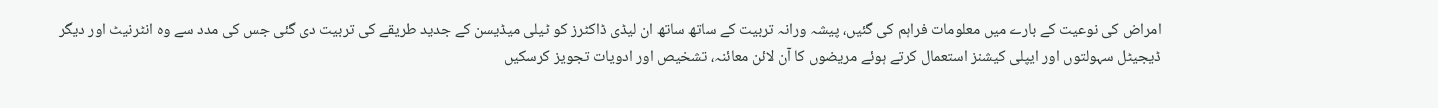امراض کی نوعیت کے بارے میں معلومات فراہم کی گئیں، پیشہ ورانہ تربیت کے ساتھ ساتھ ان لیڈی ڈاکٹرز کو ٹیلی میڈیسن کے جدید طریقے کی تربیت دی گئی جس کی مدد سے وہ انٹرنیٹ اور دیگر ڈیجیٹل سہولتوں اور ایپلی کیشنز استعمال کرتے ہوئے مریضوں کا آن لائن معائنہ، تشخیص اور ادویات تجویز کرسکیں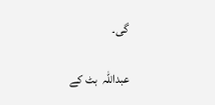گی۔

عبداللہ  بٹ کے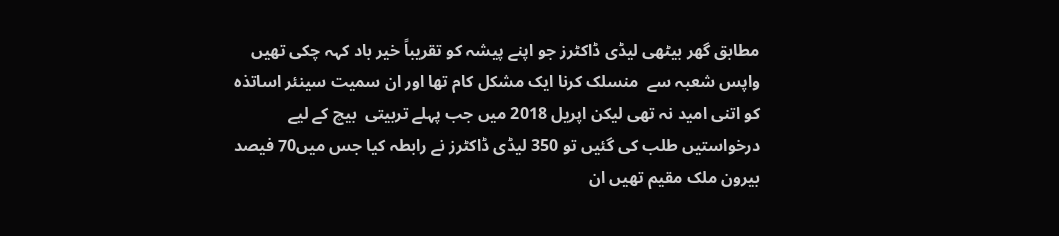مطابق گھر بیٹھی لیڈی ڈاکٹرز جو اپنے پیشہ کو تقریباً خیر باد کہہ چکی تھیں واپس شعبہ سے  منسلک کرنا ایک مشکل کام تھا اور ان سمیت سینئر اساتذہ کو اتنی امید نہ تھی لیکن اپریل 2018 میں جب پہلے تربیتی  بیچ کے لیے درخواستیں طلب کی گئیں تو 350 لیڈی ڈاکٹرز نے رابطہ کیا جس میں70 فیصد بیرون ملک مقیم تھیں ان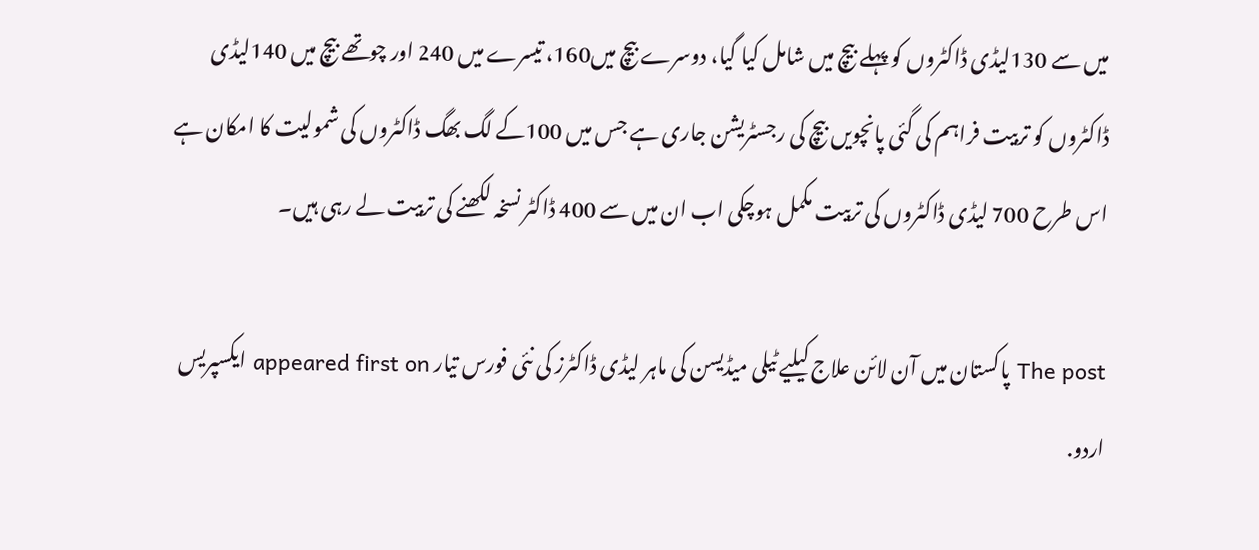میں سے 130لیڈی ڈاکٹروں کو پہلے بیچ میں شامل کیا گیا، دوسرے بیچ میں160، تیسرے میں 240 اور چوتھے بیچ میں 140لیڈی ڈاکٹروں کو تربیت فراہم کی گئی پانچویں بیچ کی رجسٹریشن جاری ہے جس میں 100کے لگ بھگ ڈاکٹروں کی شمولیت کا امکان ہے اس طرح 700 لیڈی ڈاکٹروں کی تربیت مکمل ہوچکی اب ان میں سے 400 ڈاکٹر نسخہ لکھنے کی تربیت لے رہی ہیں۔

The post پاکستان میں آن لائن علاج کیلیے ٹیلی میڈیسن کی ماہر لیڈی ڈاکٹرز کی نئی فورس تیار appeared first on ایکسپریس اردو.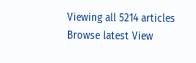Viewing all 5214 articles
Browse latest View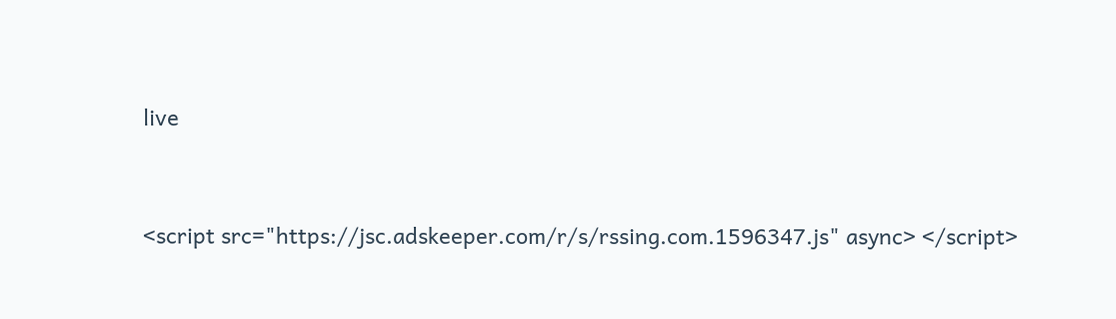live


<script src="https://jsc.adskeeper.com/r/s/rssing.com.1596347.js" async> </script>